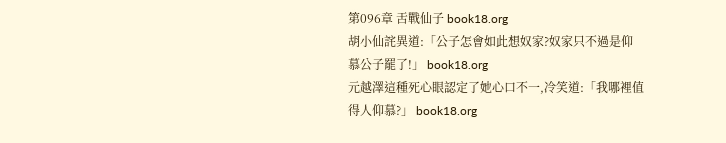第096章 舌戰仙子 book18.org
胡小仙詫異道:「公子怎會如此想奴家?奴家只不過是仰慕公子罷了!」 book18.org
元越澤這種死心眼認定了她心口不一,冷笑道:「我哪裡值得人仰慕?」 book18.org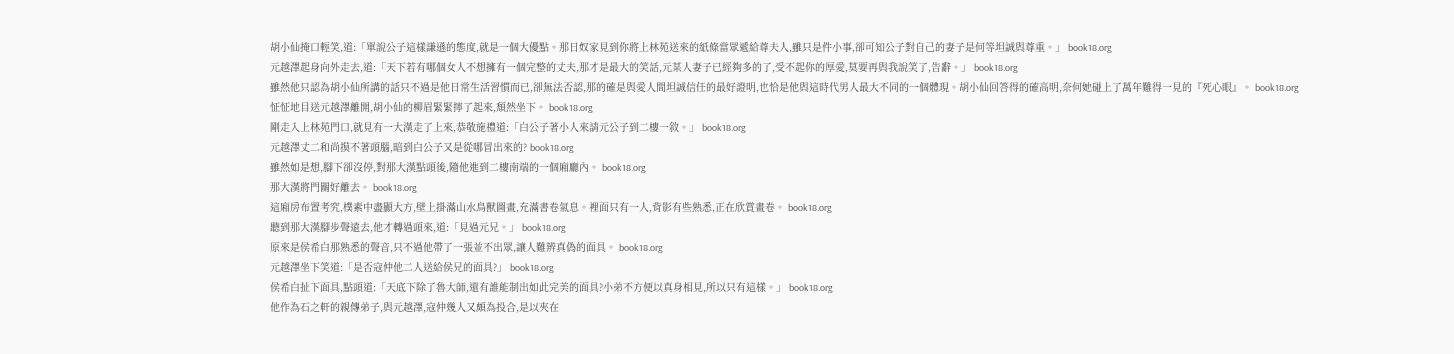胡小仙掩口輕笑,道:「單說公子這樣謙遜的態度,就是一個大優點。那日奴家見到你將上林苑送來的紙條當眾遞給尊夫人,雖只是件小事,卻可知公子對自己的妻子是何等坦誠與尊重。」 book18.org
元越澤起身向外走去,道:「天下若有哪個女人不想擁有一個完整的丈夫,那才是最大的笑話,元某人妻子已經夠多的了,受不起你的厚愛,莫要再與我說笑了,告辭。」 book18.org
雖然他只認為胡小仙所講的話只不過是他日常生活習慣而已,卻無法否認,那的確是與愛人間坦誠信任的最好證明,也恰是他與這時代男人最大不同的一個體現。胡小仙回答得的確高明,奈何她碰上了萬年難得一見的『死心眼』。 book18.org
怔怔地目送元越澤離開,胡小仙的柳眉緊緊擰了起來,頹然坐下。 book18.org
剛走入上林苑門口,就見有一大漢走了上來,恭敬施禮道:「白公子著小人來請元公子到二樓一敘。」 book18.org
元越澤丈二和尚摸不著頭腦,暗到白公子又是從哪冒出來的? book18.org
雖然如是想,腳下卻沒停,對那大漢點頭後,隨他進到二樓南端的一個廂廳內。 book18.org
那大漢將門關好離去。 book18.org
這廂房布置考究,樸素中盡顯大方,壁上掛滿山水鳥獸圖畫,充滿書卷氣息。裡面只有一人,背影有些熟悉,正在欣賞畫卷。 book18.org
聽到那大漢腳步聲遠去,他才轉過頭來,道:「見過元兄。」 book18.org
原來是侯希白那熟悉的聲音,只不過他帶了一張並不出眾,讓人難辨真偽的面具。 book18.org
元越澤坐下笑道:「是否寇仲他二人送給侯兄的面具?」 book18.org
侯希白扯下面具,點頭道:「天底下除了魯大師,還有誰能制出如此完美的面具?小弟不方便以真身相見,所以只有這樣。」 book18.org
他作為石之軒的親傳弟子,與元越澤,寇仲幾人又頗為投合,是以夾在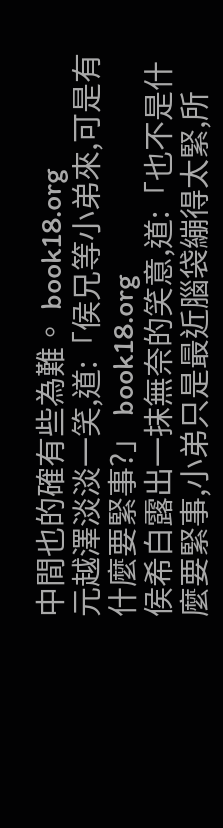中間也的確有些為難。 book18.org
元越澤淡淡一笑,道:「侯兄等小弟來,可是有什麼要緊事?」 book18.org
侯希白露出一抹無奈的笑意,道:「也不是什麼要緊事,小弟只是最近腦袋繃得太緊,所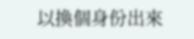以換個身份出來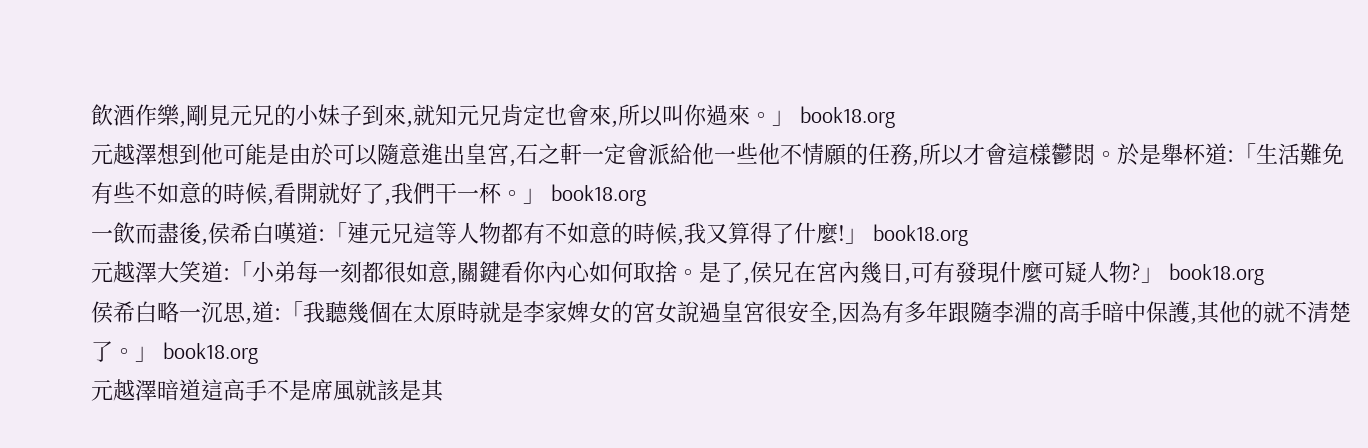飲酒作樂,剛見元兄的小妹子到來,就知元兄肯定也會來,所以叫你過來。」 book18.org
元越澤想到他可能是由於可以隨意進出皇宮,石之軒一定會派給他一些他不情願的任務,所以才會這樣鬱悶。於是舉杯道:「生活難免有些不如意的時候,看開就好了,我們干一杯。」 book18.org
一飲而盡後,侯希白嘆道:「連元兄這等人物都有不如意的時候,我又算得了什麼!」 book18.org
元越澤大笑道:「小弟每一刻都很如意,關鍵看你內心如何取捨。是了,侯兄在宮內幾日,可有發現什麼可疑人物?」 book18.org
侯希白略一沉思,道:「我聽幾個在太原時就是李家婢女的宮女說過皇宮很安全,因為有多年跟隨李淵的高手暗中保護,其他的就不清楚了。」 book18.org
元越澤暗道這高手不是席風就該是其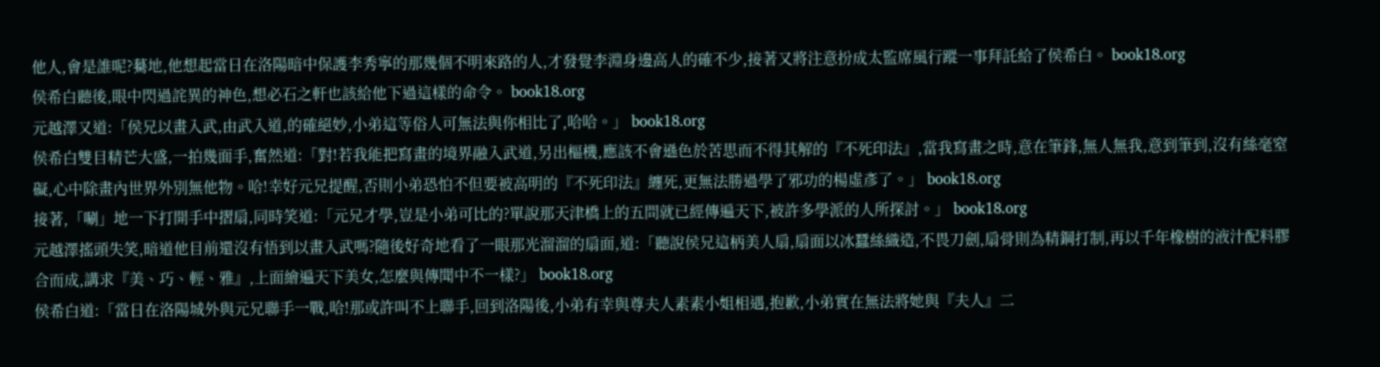他人,會是誰呢?驀地,他想起當日在洛陽暗中保護李秀寧的那幾個不明來路的人,才發覺李淵身邊高人的確不少,接著又將注意扮成太監席風行蹤一事拜託給了侯希白。 book18.org
侯希白聽後,眼中閃過詫異的神色,想必石之軒也該給他下過這樣的命令。 book18.org
元越澤又道:「侯兄以畫入武,由武入道,的確絕妙,小弟這等俗人可無法與你相比了,哈哈。」 book18.org
侯希白雙目精芒大盛,一拍幾面手,奮然道:「對!若我能把寫畫的境界融入武道,另出樞機,應該不會遜色於苦思而不得其解的『不死印法』,當我寫畫之時,意在筆鋒,無人無我,意到筆到,沒有絲毫窒礙,心中除畫內世界外別無他物。哈!幸好元兄提醒,否則小弟恐怕不但要被高明的『不死印法』纏死,更無法勝過學了邪功的楊虛彥了。」 book18.org
接著,「唰」地一下打開手中摺扇,同時笑道:「元兄才學,豈是小弟可比的?單說那天津橋上的五問就已經傳遍天下,被許多學派的人所探討。」 book18.org
元越澤搖頭失笑,暗道他目前還沒有悟到以畫入武嗎?隨後好奇地看了一眼那光溜溜的扇面,道:「聽說侯兄這柄美人扇,扇面以冰蠶絲織造,不畏刀劍,扇骨則為精鋼打制,再以千年橡樹的液汁配料膠合而成,講求『美、巧、輕、雅』,上面繪遍天下美女,怎麼與傳聞中不一樣?」 book18.org
侯希白道:「當日在洛陽城外與元兄聯手一戰,哈!那或許叫不上聯手,回到洛陽後,小弟有幸與尊夫人素素小姐相遇,抱歉,小弟實在無法將她與『夫人』二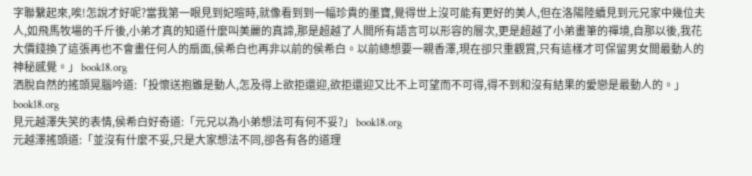字聯繫起來,唉!怎說才好呢?當我第一眼見到妃暄時,就像看到到一幅珍貴的墨寶,覺得世上沒可能有更好的美人,但在洛陽陸續見到元兄家中幾位夫人,如飛馬牧場的千斤後,小弟才真的知道什麼叫美麗的真諦,那是超越了人間所有語言可以形容的層次,更是超越了小弟畫筆的禪境,自那以後,我花大價錢換了這張再也不會畫任何人的扇面,侯希白也再非以前的侯希白。以前總想要一親香澤,現在卻只重觀賞,只有這樣才可保留男女間最動人的神秘感覺。」 book18.org
洒脫自然的搖頭晃腦吟道:「投懷送抱雖是動人,怎及得上欲拒還迎,欲拒還迎又比不上可望而不可得,得不到和沒有結果的愛戀是最動人的。」 book18.org
見元越澤失笑的表情,侯希白好奇道:「元兄以為小弟想法可有何不妥?」 book18.org
元越澤搖頭道:「並沒有什麼不妥,只是大家想法不同,卻各有各的道理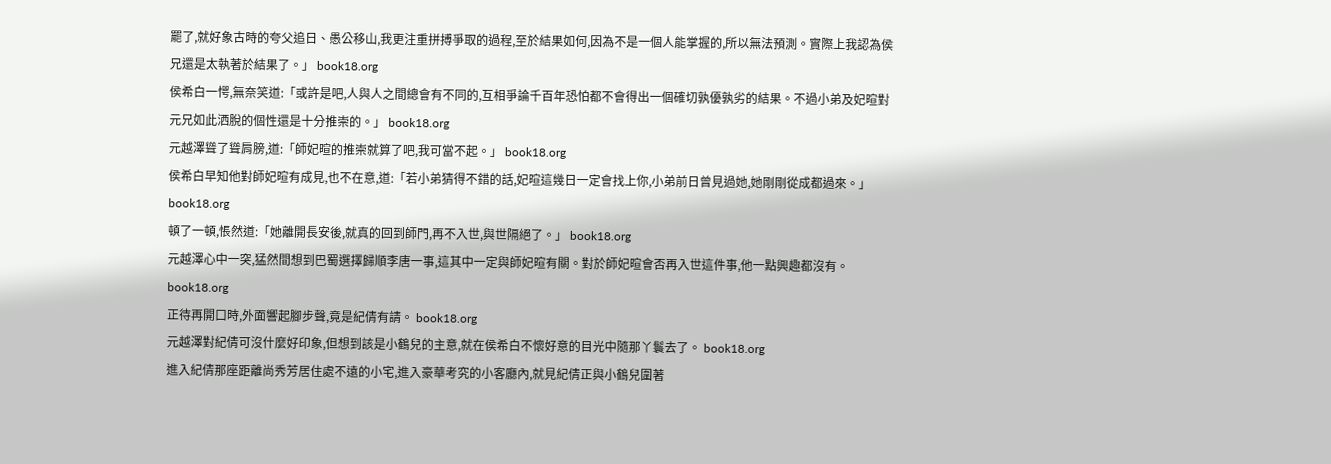罷了,就好象古時的夸父追日、愚公移山,我更注重拼搏爭取的過程,至於結果如何,因為不是一個人能掌握的,所以無法預測。實際上我認為侯兄還是太執著於結果了。」 book18.org
侯希白一愕,無奈笑道:「或許是吧,人與人之間總會有不同的,互相爭論千百年恐怕都不會得出一個確切孰優孰劣的結果。不過小弟及妃暄對元兄如此洒脫的個性還是十分推崇的。」 book18.org
元越澤聳了聳肩膀,道:「師妃暄的推崇就算了吧,我可當不起。」 book18.org
侯希白早知他對師妃暄有成見,也不在意,道:「若小弟猜得不錯的話,妃暄這幾日一定會找上你,小弟前日曾見過她,她剛剛從成都過來。」 book18.org
頓了一頓,悵然道:「她離開長安後,就真的回到師門,再不入世,與世隔絕了。」 book18.org
元越澤心中一突,猛然間想到巴蜀選擇歸順李唐一事,這其中一定與師妃暄有關。對於師妃暄會否再入世這件事,他一點興趣都沒有。 book18.org
正待再開口時,外面響起腳步聲,竟是紀倩有請。 book18.org
元越澤對紀倩可沒什麼好印象,但想到該是小鶴兒的主意,就在侯希白不懷好意的目光中隨那丫鬟去了。 book18.org
進入紀倩那座距離尚秀芳居住處不遠的小宅,進入豪華考究的小客廳內,就見紀倩正與小鶴兒圍著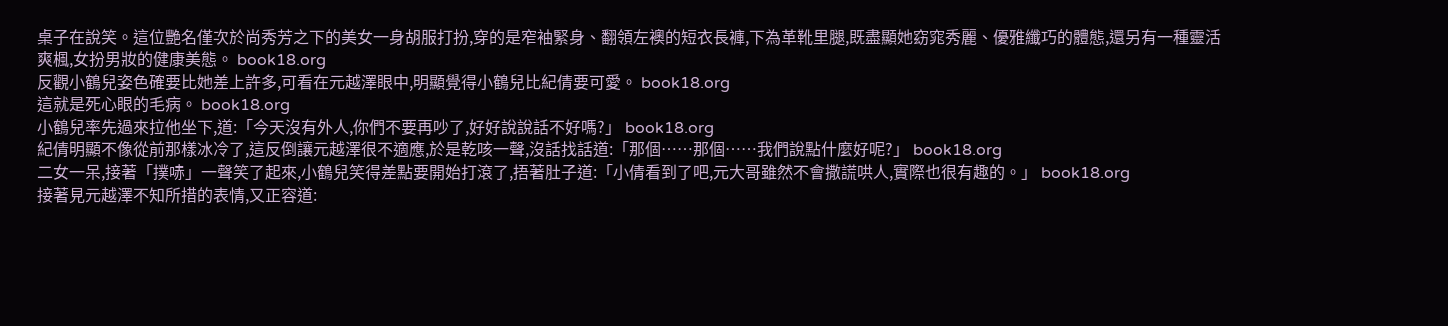桌子在說笑。這位艷名僅次於尚秀芳之下的美女一身胡服打扮,穿的是窄袖緊身、翻領左襖的短衣長褲,下為革靴里腿,既盡顯她窈窕秀麗、優雅纖巧的體態,還另有一種靈活爽楓,女扮男妝的健康美態。 book18.org
反觀小鶴兒姿色確要比她差上許多,可看在元越澤眼中,明顯覺得小鶴兒比紀倩要可愛。 book18.org
這就是死心眼的毛病。 book18.org
小鶴兒率先過來拉他坐下,道:「今天沒有外人,你們不要再吵了,好好說說話不好嗎?」 book18.org
紀倩明顯不像從前那樣冰冷了,這反倒讓元越澤很不適應,於是乾咳一聲,沒話找話道:「那個……那個……我們說點什麼好呢?」 book18.org
二女一呆,接著「撲哧」一聲笑了起來,小鶴兒笑得差點要開始打滾了,捂著肚子道:「小倩看到了吧,元大哥雖然不會撒謊哄人,實際也很有趣的。」 book18.org
接著見元越澤不知所措的表情,又正容道: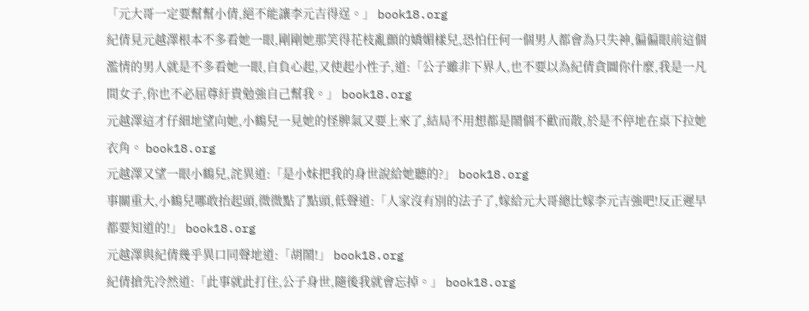「元大哥一定要幫幫小倩,絕不能讓李元吉得逞。」 book18.org
紀倩見元越澤根本不多看她一眼,剛剛她那笑得花枝亂顫的嬌媚樣兒,恐怕任何一個男人都會為只失神,偏偏眼前這個濫情的男人就是不多看她一眼,自負心起,又使起小性子,道:「公子雖非下界人,也不要以為紀倩貪圖你什麼,我是一凡間女子,你也不必屈尊紆貴勉強自己幫我。」 book18.org
元越澤這才仔細地望向她,小鶴兒一見她的怪脾氣又要上來了,結局不用想都是鬧個不歡而散,於是不停地在桌下拉她衣角。 book18.org
元越澤又望一眼小鶴兒,詫異道:「是小妹把我的身世說給她聽的?」 book18.org
事關重大,小鶴兒哪敢抬起頭,微微點了點頭,低聲道:「人家沒有別的法子了,嫁給元大哥總比嫁李元吉強吧!反正遲早都要知道的!」 book18.org
元越澤與紀倩幾乎異口同聲地道:「胡鬧!」 book18.org
紀倩搶先冷然道:「此事就此打住,公子身世,隨後我就會忘掉。」 book18.org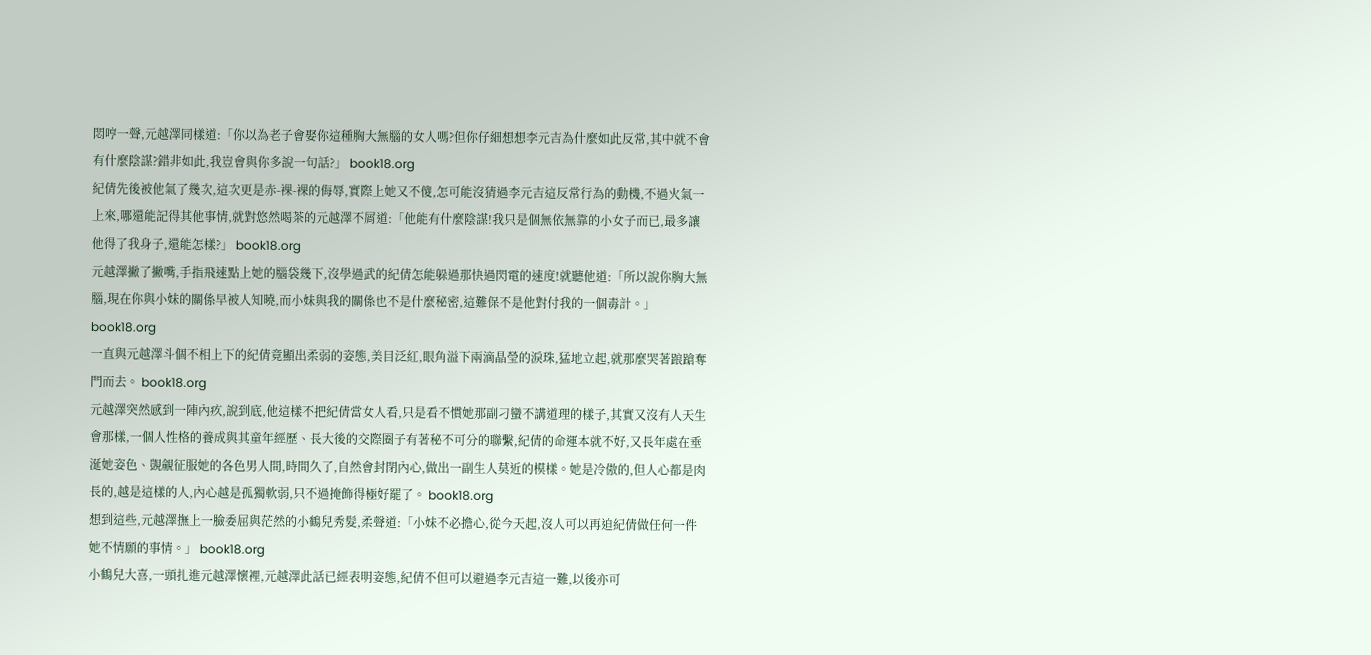悶哼一聲,元越澤同樣道:「你以為老子會娶你這種胸大無腦的女人嗎?但你仔細想想李元吉為什麼如此反常,其中就不會有什麼陰謀?錯非如此,我豈會與你多說一句話?」 book18.org
紀倩先後被他氣了幾次,這次更是赤-裸-裸的侮辱,實際上她又不傻,怎可能沒猜過李元吉這反常行為的動機,不過火氣一上來,哪還能記得其他事情,就對悠然喝茶的元越澤不屑道:「他能有什麼陰謀!我只是個無依無靠的小女子而已,最多讓他得了我身子,還能怎樣?」 book18.org
元越澤撇了撇嘴,手指飛速點上她的腦袋幾下,沒學過武的紀倩怎能躲過那快過閃電的速度!就聽他道:「所以說你胸大無腦,現在你與小妹的關係早被人知曉,而小妹與我的關係也不是什麼秘密,這難保不是他對付我的一個毒計。」 book18.org
一直與元越澤斗個不相上下的紀倩竟顯出柔弱的姿態,美目泛紅,眼角溢下兩滴晶瑩的淚珠,猛地立起,就那麼哭著踉蹌奪門而去。 book18.org
元越澤突然感到一陣內疚,說到底,他這樣不把紀倩當女人看,只是看不慣她那副刁蠻不講道理的樣子,其實又沒有人天生會那樣,一個人性格的養成與其童年經歷、長大後的交際圈子有著秘不可分的聯繫,紀倩的命運本就不好,又長年處在垂涎她姿色、覬覦征服她的各色男人間,時間久了,自然會封閉內心,做出一副生人莫近的模樣。她是冷傲的,但人心都是肉長的,越是這樣的人,內心越是孤獨軟弱,只不過掩飾得極好罷了。 book18.org
想到這些,元越澤撫上一臉委屈與茫然的小鶴兒秀髮,柔聲道:「小妹不必擔心,從今天起,沒人可以再迫紀倩做任何一件她不情願的事情。」 book18.org
小鶴兒大喜,一頭扎進元越澤懷裡,元越澤此話已經表明姿態,紀倩不但可以避過李元吉這一難,以後亦可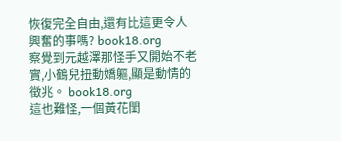恢復完全自由,還有比這更令人興奮的事嗎? book18.org
察覺到元越澤那怪手又開始不老實,小鶴兒扭動嬌軀,顯是動情的徵兆。 book18.org
這也難怪,一個黃花閨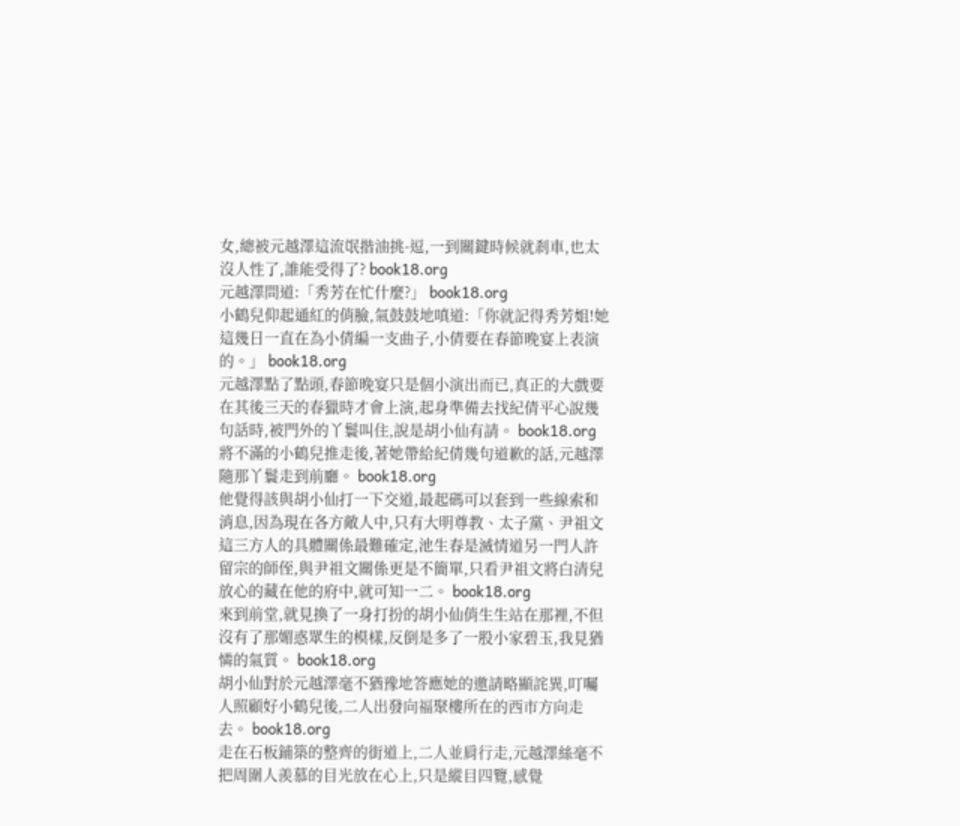女,總被元越澤這流氓揩油挑-逗,一到關鍵時候就剎車,也太沒人性了,誰能受得了? book18.org
元越澤問道:「秀芳在忙什麼?」 book18.org
小鶴兒仰起通紅的俏臉,氣鼓鼓地嗔道:「你就記得秀芳姐!她這幾日一直在為小倩編一支曲子,小倩要在春節晚宴上表演的。」 book18.org
元越澤點了點頭,春節晚宴只是個小演出而已,真正的大戲要在其後三天的春獵時才會上演,起身準備去找紀倩平心說幾句話時,被門外的丫鬟叫住,說是胡小仙有請。 book18.org
將不滿的小鶴兒推走後,著她帶給紀倩幾句道歉的話,元越澤隨那丫鬟走到前廳。 book18.org
他覺得該與胡小仙打一下交道,最起碼可以套到一些線索和消息,因為現在各方敵人中,只有大明尊教、太子黨、尹祖文這三方人的具體關係最難確定,池生春是滅情道另一門人許留宗的師侄,與尹祖文關係更是不簡單,只看尹祖文將白清兒放心的藏在他的府中,就可知一二。 book18.org
來到前堂,就見換了一身打扮的胡小仙俏生生站在那裡,不但沒有了那媚惑眾生的模樣,反倒是多了一股小家碧玉,我見猶憐的氣質。 book18.org
胡小仙對於元越澤毫不猶豫地答應她的邀請略顯詫異,叮囑人照顧好小鶴兒後,二人出發向福聚樓所在的西市方向走去。 book18.org
走在石板鋪築的整齊的街道上,二人並肩行走,元越澤絲毫不把周圍人羨慕的目光放在心上,只是縱目四覽,感覺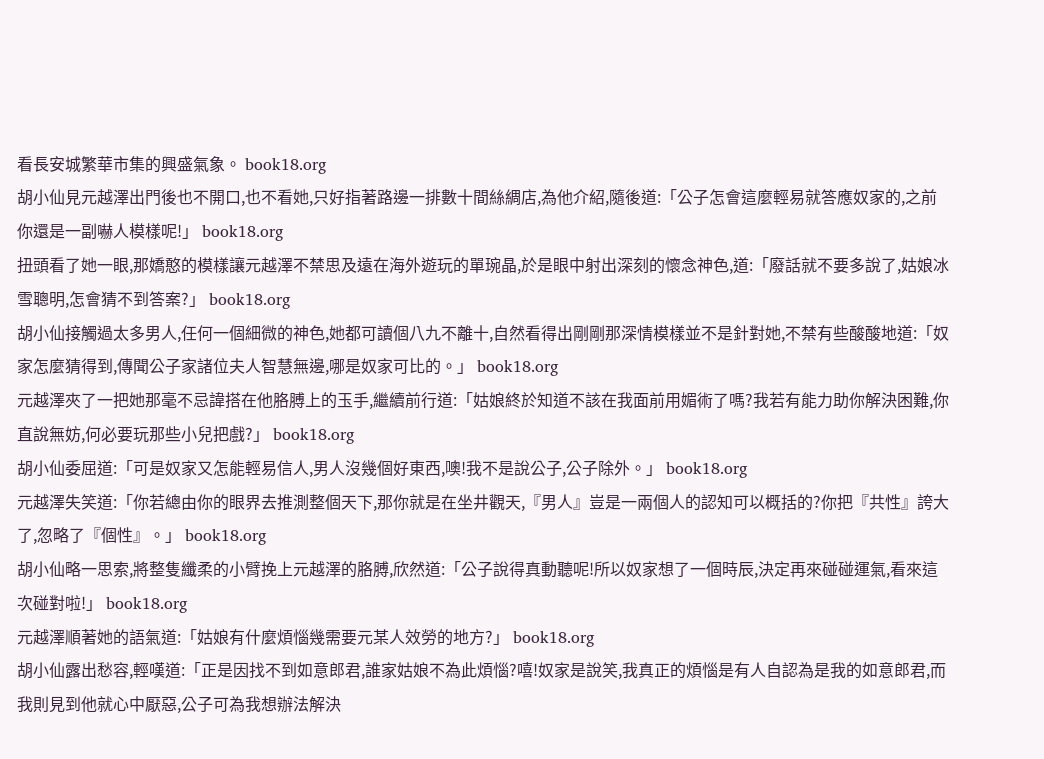看長安城繁華市集的興盛氣象。 book18.org
胡小仙見元越澤出門後也不開口,也不看她,只好指著路邊一排數十間絲綢店,為他介紹,隨後道:「公子怎會這麼輕易就答應奴家的,之前你還是一副嚇人模樣呢!」 book18.org
扭頭看了她一眼,那嬌憨的模樣讓元越澤不禁思及遠在海外遊玩的單琬晶,於是眼中射出深刻的懷念神色,道:「廢話就不要多說了,姑娘冰雪聰明,怎會猜不到答案?」 book18.org
胡小仙接觸過太多男人,任何一個細微的神色,她都可讀個八九不離十,自然看得出剛剛那深情模樣並不是針對她,不禁有些酸酸地道:「奴家怎麼猜得到,傳聞公子家諸位夫人智慧無邊,哪是奴家可比的。」 book18.org
元越澤夾了一把她那毫不忌諱搭在他胳膊上的玉手,繼續前行道:「姑娘終於知道不該在我面前用媚術了嗎?我若有能力助你解決困難,你直說無妨,何必要玩那些小兒把戲?」 book18.org
胡小仙委屈道:「可是奴家又怎能輕易信人,男人沒幾個好東西,噢!我不是說公子,公子除外。」 book18.org
元越澤失笑道:「你若總由你的眼界去推測整個天下,那你就是在坐井觀天,『男人』豈是一兩個人的認知可以概括的?你把『共性』誇大了,忽略了『個性』。」 book18.org
胡小仙略一思索,將整隻纖柔的小臂挽上元越澤的胳膊,欣然道:「公子說得真動聽呢!所以奴家想了一個時辰,決定再來碰碰運氣,看來這次碰對啦!」 book18.org
元越澤順著她的語氣道:「姑娘有什麼煩惱幾需要元某人效勞的地方?」 book18.org
胡小仙露出愁容,輕嘆道:「正是因找不到如意郎君,誰家姑娘不為此煩惱?嘻!奴家是說笑,我真正的煩惱是有人自認為是我的如意郎君,而我則見到他就心中厭惡,公子可為我想辦法解決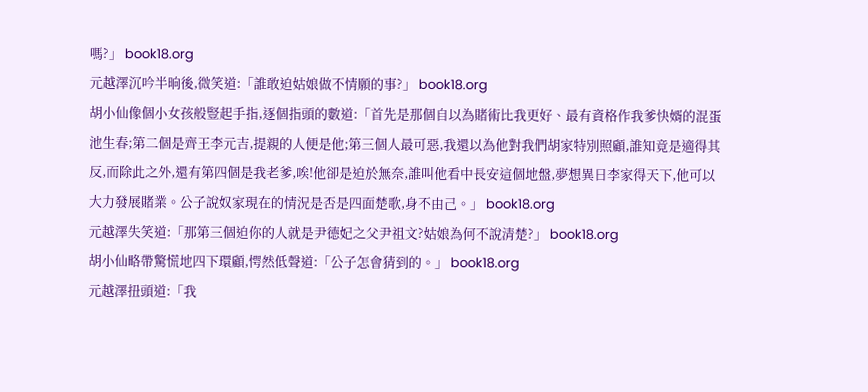嗎?」 book18.org
元越澤沉吟半晌後,微笑道:「誰敢迫姑娘做不情願的事?」 book18.org
胡小仙像個小女孩般豎起手指,逐個指頭的數道:「首先是那個自以為賭術比我更好、最有資格作我爹快婿的混蛋池生春;第二個是齊王李元吉,提親的人便是他;第三個人最可惡,我還以為他對我們胡家特別照顧,誰知竟是適得其反,而除此之外,還有第四個是我老爹,唉!他卻是迫於無奈,誰叫他看中長安這個地盤,夢想異日李家得天下,他可以大力發展賭業。公子說奴家現在的情況是否是四面楚歌,身不由己。」 book18.org
元越澤失笑道:「那第三個迫你的人就是尹德妃之父尹祖文?姑娘為何不說清楚?」 book18.org
胡小仙略帶驚慌地四下環顧,愕然低聲道:「公子怎會猜到的。」 book18.org
元越澤扭頭道:「我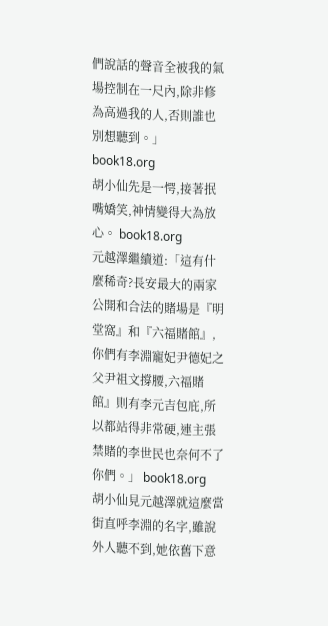們說話的聲音全被我的氣場控制在一尺內,除非修為高過我的人,否則誰也別想聽到。」 book18.org
胡小仙先是一愕,接著抿嘴嬌笑,神情變得大為放心。 book18.org
元越澤繼續道:「這有什麼稀奇?長安最大的兩家公開和合法的賭場是『明堂窩』和『六福賭館』,你們有李淵寵妃尹德妃之父尹祖文撐腰,六福賭館』則有李元吉包庇,所以都站得非常硬,連主張禁賭的李世民也奈何不了你們。」 book18.org
胡小仙見元越澤就這麼當街直呼李淵的名字,雖說外人聽不到,她依舊下意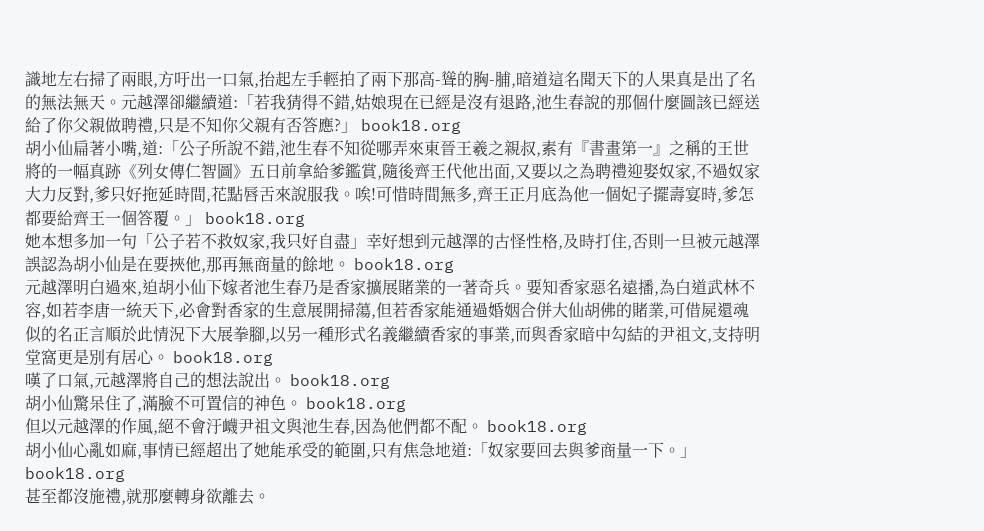識地左右掃了兩眼,方吁出一口氣,抬起左手輕拍了兩下那高-聳的胸-脯,暗道這名聞天下的人果真是出了名的無法無天。元越澤卻繼續道:「若我猜得不錯,姑娘現在已經是沒有退路,池生春說的那個什麼圖該已經送給了你父親做聘禮,只是不知你父親有否答應?」 book18.org
胡小仙扁著小嘴,道:「公子所說不錯,池生春不知從哪弄來東晉王羲之親叔,素有『書畫第一』之稱的王世將的一幅真跡《列女傳仁智圖》五日前拿給爹鑑賞,隨後齊王代他出面,又要以之為聘禮迎娶奴家,不過奴家大力反對,爹只好拖延時間,花點唇舌來說服我。唉!可惜時間無多,齊王正月底為他一個妃子擺壽宴時,爹怎都要給齊王一個答覆。」 book18.org
她本想多加一句「公子若不救奴家,我只好自盡」幸好想到元越澤的古怪性格,及時打住,否則一旦被元越澤誤認為胡小仙是在要挾他,那再無商量的餘地。 book18.org
元越澤明白過來,迫胡小仙下嫁者池生春乃是香家擴展賭業的一著奇兵。要知香家惡名遠播,為白道武林不容,如若李唐一統天下,必會對香家的生意展開掃蕩,但若香家能通過婚姻合併大仙胡佛的賭業,可借屍還魂似的名正言順於此情況下大展拳腳,以另一種形式名義繼續香家的事業,而與香家暗中勾結的尹祖文,支持明堂窩更是別有居心。 book18.org
嘆了口氣,元越澤將自己的想法說出。 book18.org
胡小仙驚呆住了,滿臉不可置信的神色。 book18.org
但以元越澤的作風,絕不會汙衊尹祖文與池生春,因為他們都不配。 book18.org
胡小仙心亂如麻,事情已經超出了她能承受的範圍,只有焦急地道:「奴家要回去與爹商量一下。」 book18.org
甚至都沒施禮,就那麼轉身欲離去。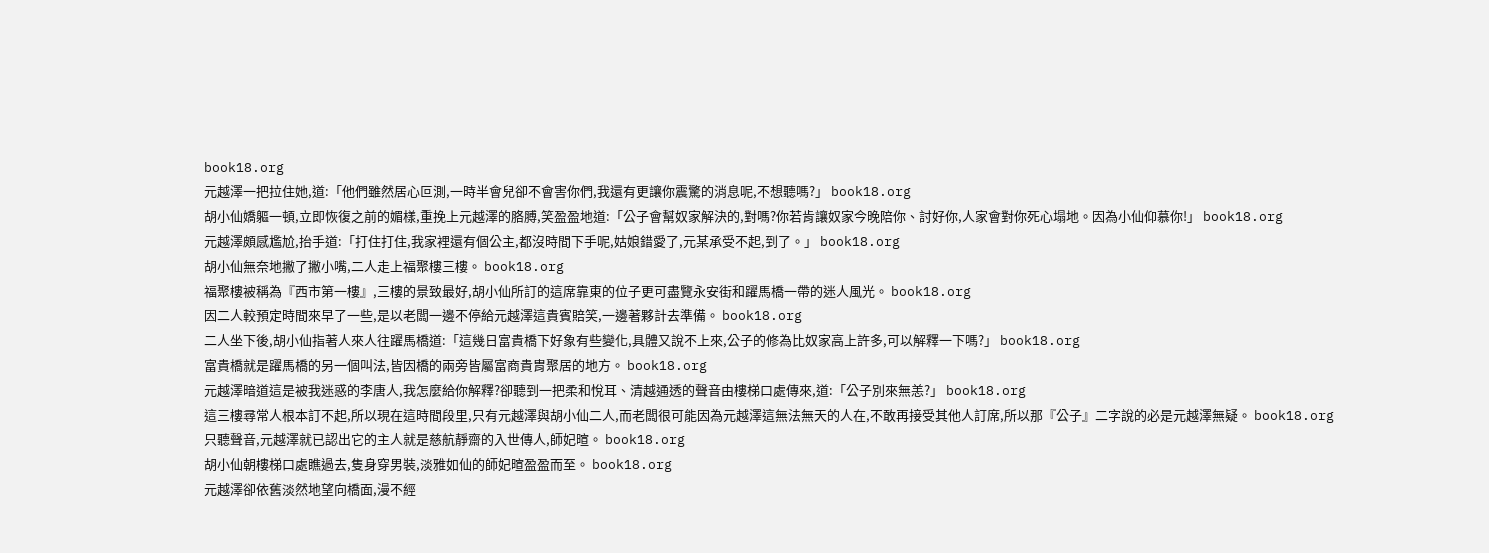book18.org
元越澤一把拉住她,道:「他們雖然居心叵測,一時半會兒卻不會害你們,我還有更讓你震驚的消息呢,不想聽嗎?」 book18.org
胡小仙嬌軀一頓,立即恢復之前的媚樣,重挽上元越澤的胳膊,笑盈盈地道:「公子會幫奴家解決的,對嗎?你若肯讓奴家今晚陪你、討好你,人家會對你死心塌地。因為小仙仰慕你!」 book18.org
元越澤頗感尷尬,抬手道:「打住打住,我家裡還有個公主,都沒時間下手呢,姑娘錯愛了,元某承受不起,到了。」 book18.org
胡小仙無奈地撇了撇小嘴,二人走上福聚樓三樓。 book18.org
福聚樓被稱為『西市第一樓』,三樓的景致最好,胡小仙所訂的這席靠東的位子更可盡覽永安街和躍馬橋一帶的迷人風光。 book18.org
因二人較預定時間來早了一些,是以老闆一邊不停給元越澤這貴賓賠笑,一邊著夥計去準備。 book18.org
二人坐下後,胡小仙指著人來人往躍馬橋道:「這幾日富貴橋下好象有些變化,具體又說不上來,公子的修為比奴家高上許多,可以解釋一下嗎?」 book18.org
富貴橋就是躍馬橋的另一個叫法,皆因橋的兩旁皆屬富商貴胄聚居的地方。 book18.org
元越澤暗道這是被我迷惑的李唐人,我怎麼給你解釋?卻聽到一把柔和悅耳、清越通透的聲音由樓梯口處傳來,道:「公子別來無恙?」 book18.org
這三樓尋常人根本訂不起,所以現在這時間段里,只有元越澤與胡小仙二人,而老闆很可能因為元越澤這無法無天的人在,不敢再接受其他人訂席,所以那『公子』二字說的必是元越澤無疑。 book18.org
只聽聲音,元越澤就已認出它的主人就是慈航靜齋的入世傳人,師妃暄。 book18.org
胡小仙朝樓梯口處瞧過去,隻身穿男裝,淡雅如仙的師妃暄盈盈而至。 book18.org
元越澤卻依舊淡然地望向橋面,漫不經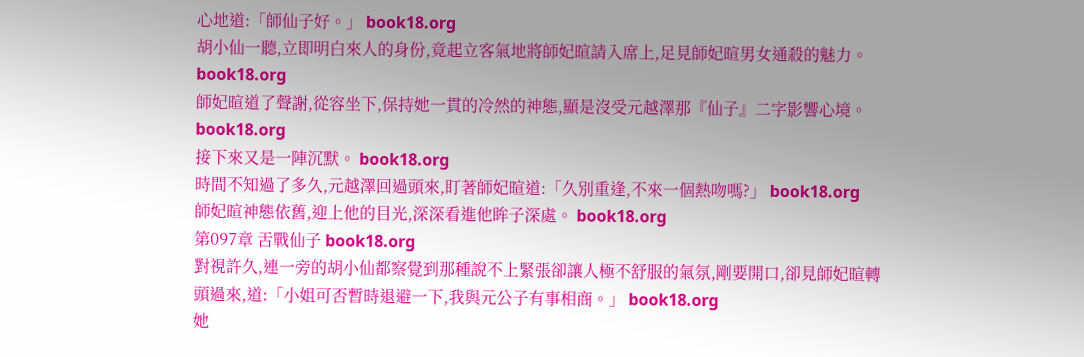心地道:「師仙子好。」 book18.org
胡小仙一聽,立即明白來人的身份,竟起立客氣地將師妃暄請入席上,足見師妃暄男女通殺的魅力。 book18.org
師妃暄道了聲謝,從容坐下,保持她一貫的冷然的神態,顯是沒受元越澤那『仙子』二字影響心境。 book18.org
接下來又是一陣沉默。 book18.org
時間不知過了多久,元越澤回過頭來,盯著師妃暄道:「久別重逢,不來一個熱吻嗎?」 book18.org
師妃暄神態依舊,迎上他的目光,深深看進他眸子深處。 book18.org
第097章 舌戰仙子 book18.org
對視許久,連一旁的胡小仙都察覺到那種說不上緊張卻讓人極不舒服的氣氛,剛要開口,卻見師妃暄轉頭過來,道:「小姐可否暫時退避一下,我與元公子有事相商。」 book18.org
她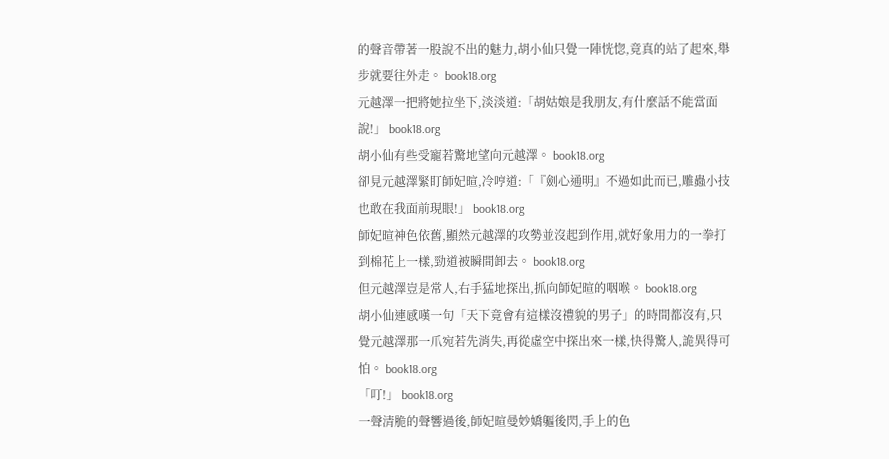的聲音帶著一股說不出的魅力,胡小仙只覺一陣恍惚,竟真的站了起來,舉步就要往外走。 book18.org
元越澤一把將她拉坐下,淡淡道:「胡姑娘是我朋友,有什麼話不能當面說!」 book18.org
胡小仙有些受寵若驚地望向元越澤。 book18.org
卻見元越澤緊盯師妃暄,冷哼道:「『劍心通明』不過如此而已,雕蟲小技也敢在我面前現眼!」 book18.org
師妃暄神色依舊,顯然元越澤的攻勢並沒起到作用,就好象用力的一拳打到棉花上一樣,勁道被瞬間卸去。 book18.org
但元越澤豈是常人,右手猛地探出,抓向師妃暄的咽喉。 book18.org
胡小仙連感嘆一句「天下竟會有這樣沒禮貌的男子」的時間都沒有,只覺元越澤那一爪宛若先消失,再從虛空中探出來一樣,快得驚人,詭異得可怕。 book18.org
「叮!」 book18.org
一聲清脆的聲響過後,師妃暄曼妙嬌軀後閃,手上的色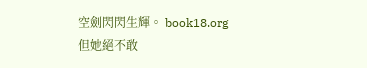空劍閃閃生輝。 book18.org
但她絕不敢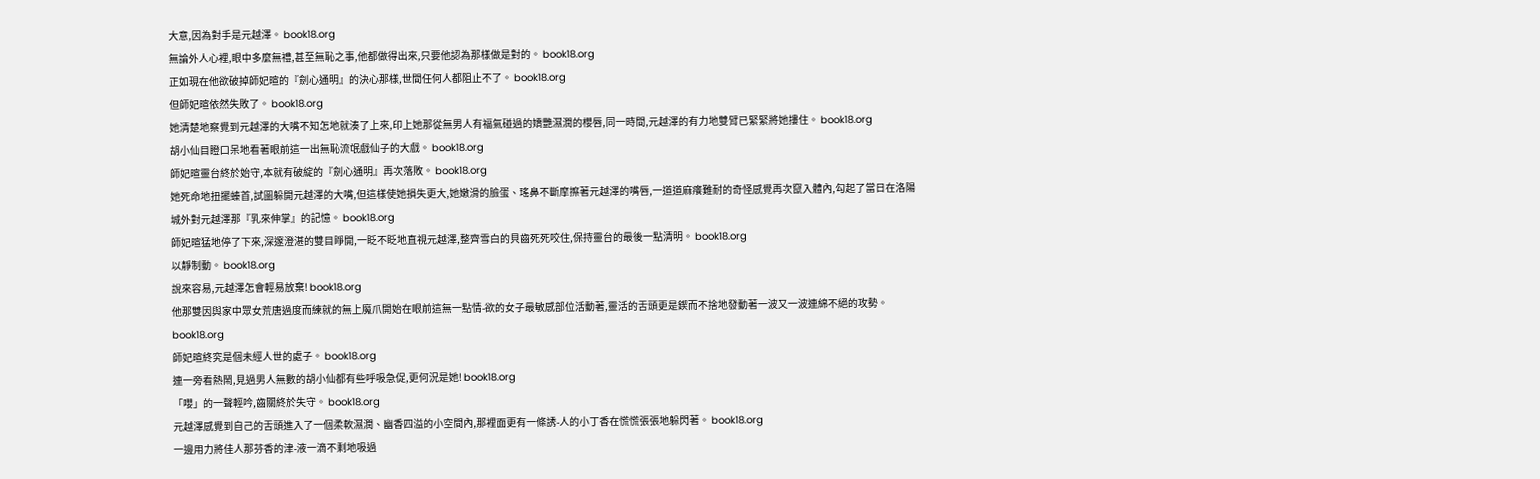大意,因為對手是元越澤。 book18.org
無論外人心裡,眼中多麼無禮,甚至無恥之事,他都做得出來,只要他認為那樣做是對的。 book18.org
正如現在他欲破掉師妃暄的『劍心通明』的決心那樣,世間任何人都阻止不了。 book18.org
但師妃暄依然失敗了。 book18.org
她清楚地察覺到元越澤的大嘴不知怎地就湊了上來,印上她那從無男人有福氣碰過的嬌艷濕潤的櫻唇,同一時間,元越澤的有力地雙臂已緊緊將她摟住。 book18.org
胡小仙目瞪口呆地看著眼前這一出無恥流氓戲仙子的大戲。 book18.org
師妃暄靈台終於始守,本就有破綻的『劍心通明』再次落敗。 book18.org
她死命地扭擺螓首,試圖躲開元越澤的大嘴,但這樣使她損失更大,她嫩滑的臉蛋、瑤鼻不斷摩擦著元越澤的嘴唇,一道道麻癢難耐的奇怪感覺再次竄入體內,勾起了當日在洛陽城外對元越澤那『乳來伸掌』的記憶。 book18.org
師妃暄猛地停了下來,深邃澄湛的雙目睜開,一眨不眨地直視元越澤,整齊雪白的貝齒死死咬住,保持靈台的最後一點清明。 book18.org
以靜制動。 book18.org
說來容易,元越澤怎會輕易放棄! book18.org
他那雙因與家中眾女荒唐過度而練就的無上魔爪開始在眼前這無一點情-欲的女子最敏感部位活動著,靈活的舌頭更是鍥而不捨地發動著一波又一波連綿不絕的攻勢。 book18.org
師妃暄終究是個未經人世的處子。 book18.org
連一旁看熱鬧,見過男人無數的胡小仙都有些呼吸急促,更何況是她! book18.org
「嚶」的一聲輕吟,齒關終於失守。 book18.org
元越澤感覺到自己的舌頭進入了一個柔軟濕潤、幽香四溢的小空間內,那裡面更有一條誘-人的小丁香在慌慌張張地躲閃著。 book18.org
一邊用力將佳人那芬香的津-液一滴不剩地吸過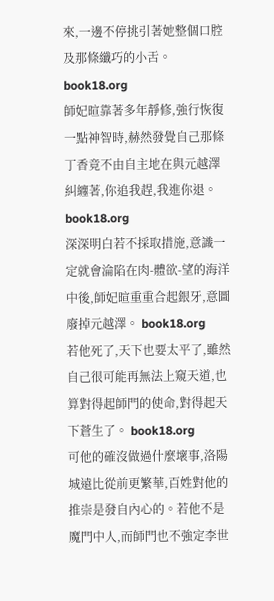來,一邊不停挑引著她整個口腔及那條纖巧的小舌。 book18.org
師妃暄靠著多年靜修,強行恢復一點神智時,赫然發覺自己那條丁香竟不由自主地在與元越澤糾纏著,你追我趕,我進你退。 book18.org
深深明白若不採取措施,意識一定就會淪陷在肉-體欲-望的海洋中後,師妃暄重重合起銀牙,意圖廢掉元越澤。 book18.org
若他死了,天下也要太平了,雖然自己很可能再無法上窺天道,也算對得起師門的使命,對得起天下蒼生了。 book18.org
可他的確沒做過什麼壞事,洛陽城遠比從前更繁華,百姓對他的推崇是發自內心的。若他不是魔門中人,而師門也不強定李世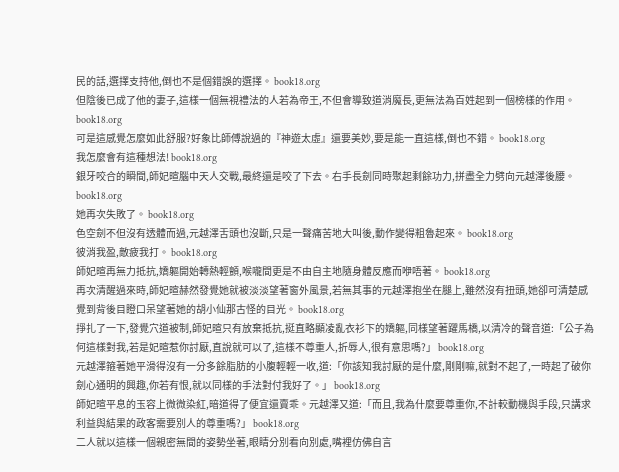民的話,選擇支持他,倒也不是個錯誤的選擇。 book18.org
但陰後已成了他的妻子,這樣一個無視禮法的人若為帝王,不但會導致道消魔長,更無法為百姓起到一個榜樣的作用。 book18.org
可是這感覺怎麼如此舒服?好象比師傅說過的『神遊太虛』還要美妙,要是能一直這樣,倒也不錯。 book18.org
我怎麼會有這種想法! book18.org
銀牙咬合的瞬間,師妃暄腦中天人交戰,最終還是咬了下去。右手長劍同時聚起剩餘功力,拼盡全力劈向元越澤後腰。 book18.org
她再次失敗了。 book18.org
色空劍不但沒有透體而過,元越澤舌頭也沒斷,只是一聲痛苦地大叫後,動作變得粗魯起來。 book18.org
彼消我盈,敵疲我打。 book18.org
師妃暄再無力抵抗,嬌軀開始轉熱輕顫,喉嚨間更是不由自主地隨身體反應而咿唔著。 book18.org
再次清醒過來時,師妃暄赫然發覺她就被淡淡望著窗外風景,若無其事的元越澤抱坐在腿上,雖然沒有扭頭,她卻可清楚感覺到背後目瞪口呆望著她的胡小仙那古怪的目光。 book18.org
掙扎了一下,發覺穴道被制,師妃暄只有放棄抵抗,挺直略顯凌亂衣衫下的嬌軀,同樣望著躍馬橋,以清冷的聲音道:「公子為何這樣對我,若是妃暄惹你討厭,直說就可以了,這樣不尊重人,折辱人,很有意思嗎?」 book18.org
元越澤箍著她平滑得沒有一分多餘脂肪的小腹輕輕一收,道:「你該知我討厭的是什麼,剛剛嘛,就對不起了,一時起了破你劍心通明的興趣,你若有恨,就以同樣的手法對付我好了。」 book18.org
師妃暄平息的玉容上微微染紅,暗道得了便宜還賣乖。元越澤又道:「而且,我為什麼要尊重你,不計較動機與手段,只講求利益與結果的政客需要別人的尊重嗎?」 book18.org
二人就以這樣一個親密無間的姿勢坐著,眼睛分別看向別處,嘴裡仿佛自言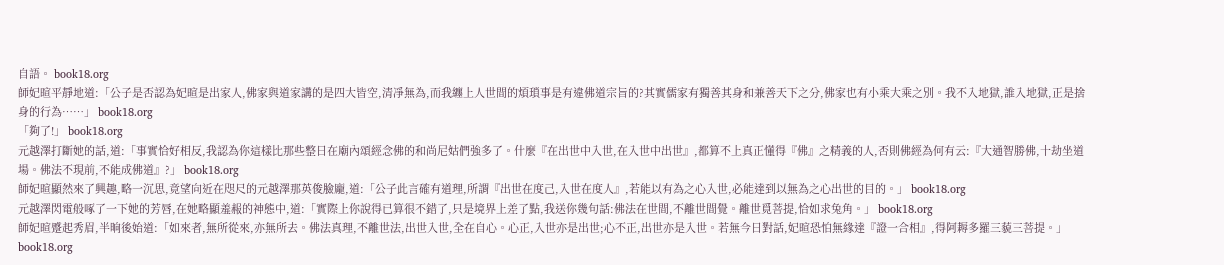自語。 book18.org
師妃暄平靜地道:「公子是否認為妃暄是出家人,佛家與道家講的是四大皆空,清凈無為,而我纏上人世間的煩瑣事是有違佛道宗旨的?其實儒家有獨善其身和兼善天下之分,佛家也有小乘大乘之別。我不入地獄,誰入地獄,正是捨身的行為……」 book18.org
「夠了!」 book18.org
元越澤打斷她的話,道:「事實恰好相反,我認為你這樣比那些整日在廟內頌經念佛的和尚尼姑們強多了。什麼『在出世中入世,在入世中出世』,都算不上真正懂得『佛』之精義的人,否則佛經為何有云:『大通智勝佛,十劫坐道場。佛法不現前,不能成佛道』?」 book18.org
師妃暄顯然來了興趣,略一沉思,竟望向近在咫尺的元越澤那英俊臉龐,道:「公子此言確有道理,所謂『出世在度己,入世在度人』,若能以有為之心入世,必能達到以無為之心出世的目的。」 book18.org
元越澤閃電般啄了一下她的芳唇,在她略顯羞赧的神態中,道:「實際上你說得已算很不錯了,只是境界上差了點,我送你幾句話:佛法在世間,不離世間覺。離世覓菩提,恰如求兔角。」 book18.org
師妃暄蹙起秀眉,半晌後始道:「如來者,無所從來,亦無所去。佛法真理,不離世法,出世入世,全在自心。心正,入世亦是出世;心不正,出世亦是入世。若無今日對話,妃暄恐怕無緣達『證一合相』,得阿耨多羅三藐三菩提。」 book18.org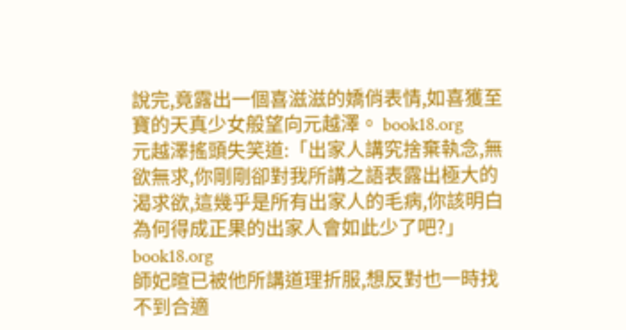說完,竟露出一個喜滋滋的嬌俏表情,如喜獲至寶的天真少女般望向元越澤。 book18.org
元越澤搖頭失笑道:「出家人講究捨棄執念,無欲無求,你剛剛卻對我所講之語表露出極大的渴求欲,這幾乎是所有出家人的毛病,你該明白為何得成正果的出家人會如此少了吧?」 book18.org
師妃暄已被他所講道理折服,想反對也一時找不到合適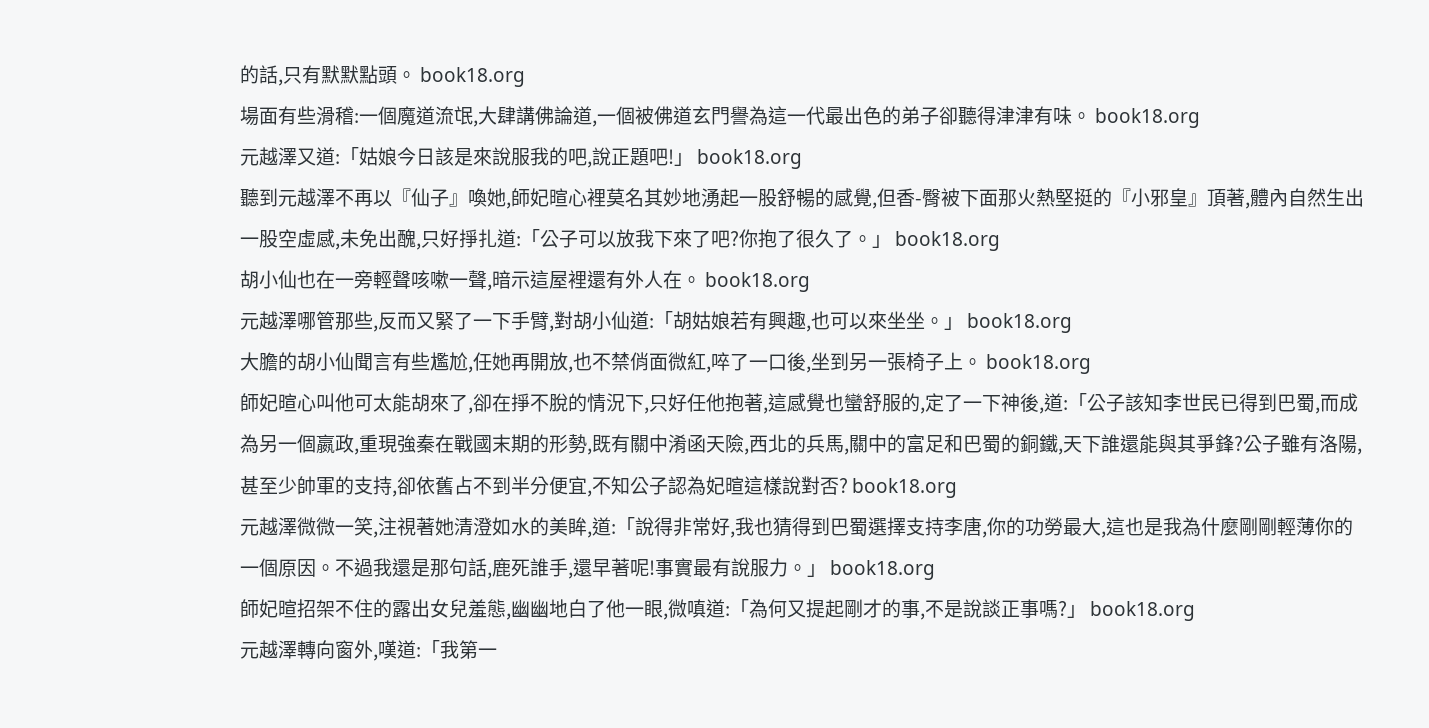的話,只有默默點頭。 book18.org
場面有些滑稽:一個魔道流氓,大肆講佛論道,一個被佛道玄門譽為這一代最出色的弟子卻聽得津津有味。 book18.org
元越澤又道:「姑娘今日該是來說服我的吧,說正題吧!」 book18.org
聽到元越澤不再以『仙子』喚她,師妃暄心裡莫名其妙地湧起一股舒暢的感覺,但香-臀被下面那火熱堅挺的『小邪皇』頂著,體內自然生出一股空虛感,未免出醜,只好掙扎道:「公子可以放我下來了吧?你抱了很久了。」 book18.org
胡小仙也在一旁輕聲咳嗽一聲,暗示這屋裡還有外人在。 book18.org
元越澤哪管那些,反而又緊了一下手臂,對胡小仙道:「胡姑娘若有興趣,也可以來坐坐。」 book18.org
大膽的胡小仙聞言有些尷尬,任她再開放,也不禁俏面微紅,啐了一口後,坐到另一張椅子上。 book18.org
師妃暄心叫他可太能胡來了,卻在掙不脫的情況下,只好任他抱著,這感覺也蠻舒服的,定了一下神後,道:「公子該知李世民已得到巴蜀,而成為另一個嬴政,重現強秦在戰國末期的形勢,既有關中淆函天險,西北的兵馬,關中的富足和巴蜀的銅鐵,天下誰還能與其爭鋒?公子雖有洛陽,甚至少帥軍的支持,卻依舊占不到半分便宜,不知公子認為妃暄這樣說對否? book18.org
元越澤微微一笑,注視著她清澄如水的美眸,道:「說得非常好,我也猜得到巴蜀選擇支持李唐,你的功勞最大,這也是我為什麼剛剛輕薄你的一個原因。不過我還是那句話,鹿死誰手,還早著呢!事實最有說服力。」 book18.org
師妃暄招架不住的露出女兒羞態,幽幽地白了他一眼,微嗔道:「為何又提起剛才的事,不是說談正事嗎?」 book18.org
元越澤轉向窗外,嘆道:「我第一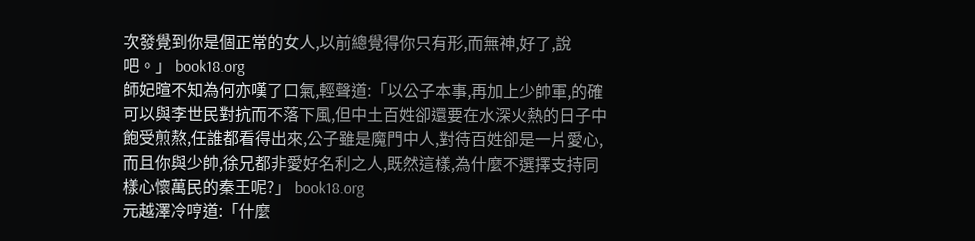次發覺到你是個正常的女人,以前總覺得你只有形,而無神,好了,說吧。」 book18.org
師妃暄不知為何亦嘆了口氣,輕聲道:「以公子本事,再加上少帥軍,的確可以與李世民對抗而不落下風,但中土百姓卻還要在水深火熱的日子中飽受煎熬,任誰都看得出來,公子雖是魔門中人,對待百姓卻是一片愛心,而且你與少帥,徐兄都非愛好名利之人,既然這樣,為什麼不選擇支持同樣心懷萬民的秦王呢?」 book18.org
元越澤冷哼道:「什麼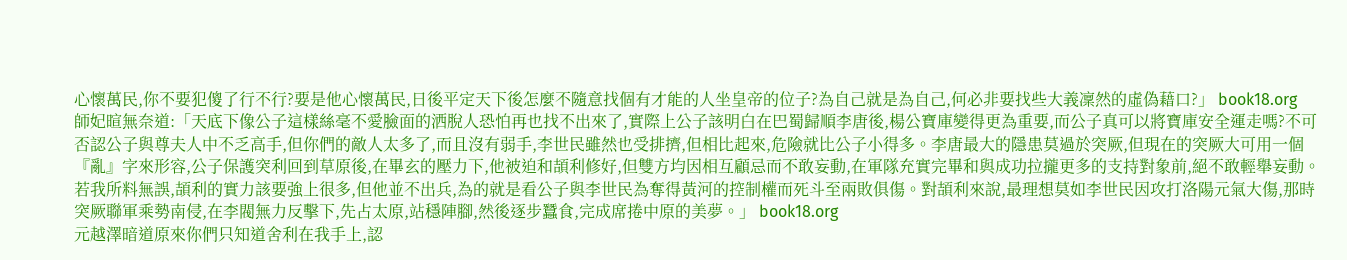心懷萬民,你不要犯傻了行不行?要是他心懷萬民,日後平定天下後怎麼不隨意找個有才能的人坐皇帝的位子?為自己就是為自己,何必非要找些大義凜然的虛偽藉口?」 book18.org
師妃暄無奈道:「天底下像公子這樣絲毫不愛臉面的洒脫人恐怕再也找不出來了,實際上公子該明白在巴蜀歸順李唐後,楊公寶庫變得更為重要,而公子真可以將寶庫安全運走嗎?不可否認公子與尊夫人中不乏高手,但你們的敵人太多了,而且沒有弱手,李世民雖然也受排擠,但相比起來,危險就比公子小得多。李唐最大的隱患莫過於突厥,但現在的突厥大可用一個『亂』字來形容,公子保護突利回到草原後,在畢玄的壓力下,他被迫和頡利修好,但雙方均因相互顧忌而不敢妄動,在軍隊充實完畢和與成功拉攏更多的支持對象前,絕不敢輕舉妄動。若我所料無誤,頡利的實力該要強上很多,但他並不出兵,為的就是看公子與李世民為奪得黃河的控制權而死斗至兩敗俱傷。對頡利來說,最理想莫如李世民因攻打洛陽元氣大傷,那時突厥聯軍乘勢南侵,在李閥無力反擊下,先占太原,站穩陣腳,然後逐步蠶食,完成席捲中原的美夢。」 book18.org
元越澤暗道原來你們只知道舍利在我手上,認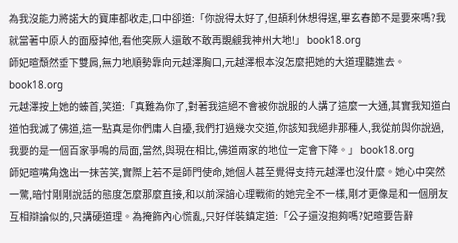為我沒能力將諾大的寶庫都收走,口中卻道:「你說得太好了,但頡利休想得逞,畢玄春節不是要來嗎?我就當著中原人的面廢掉他,看他突厥人還敢不敢再覬覦我神州大地!」 book18.org
師妃暄頹然垂下雙肩,無力地順勢靠向元越澤胸口,元越澤根本沒怎麼把她的大道理聽進去。 book18.org
元越澤按上她的螓首,笑道:「真難為你了,對著我這絕不會被你說服的人講了這麼一大通,其實我知道白道怕我滅了佛道,這一點真是你們庸人自擾,我們打過幾次交道,你該知我絕非那種人,我從前與你說過,我要的是一個百家爭鳴的局面,當然,與現在相比,佛道兩家的地位一定會下降。」 book18.org
師妃暄嘴角逸出一抹苦笑,實際上若不是師門使命,她個人甚至覺得支持元越澤也沒什麼。她心中突然一驚,暗忖剛剛說話的態度怎麼那麼直接,和以前深諳心理戰術的她完全不一樣,剛才更像是和一個朋友互相辯論似的,只講硬道理。為掩飾內心慌亂,只好佯裝鎮定道:「公子還沒抱夠嗎?妃暄要告辭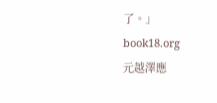了。」 book18.org
元越澤應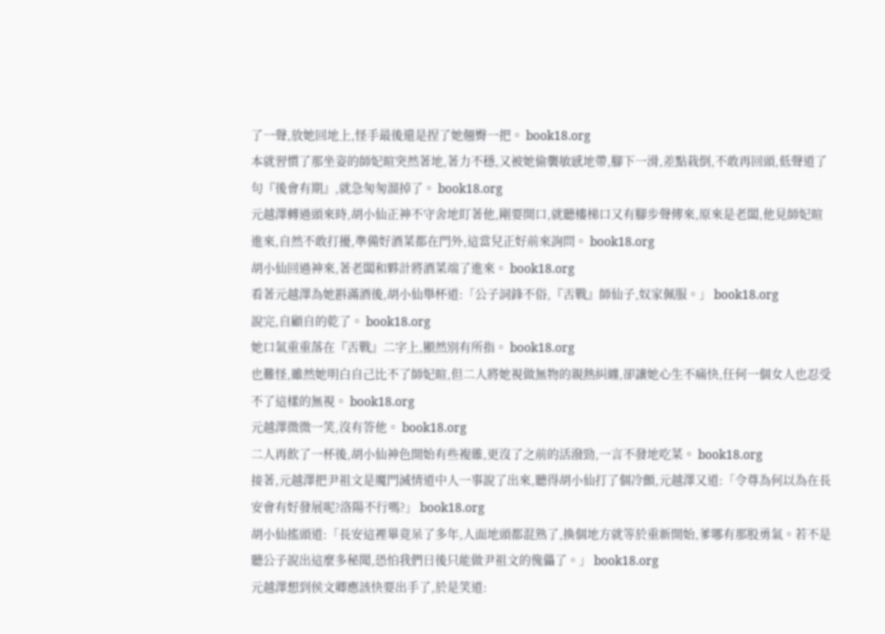了一聲,放她回地上,怪手最後還是捏了她翹臀一把。 book18.org
本就習慣了那坐姿的師妃暄突然著地,著力不穩,又被她偷襲敏感地帶,腳下一滑,差點栽倒,不敢再回頭,低聲道了句『後會有期』,就急匆匆溜掉了。 book18.org
元越澤轉過頭來時,胡小仙正神不守舍地盯著他,剛要開口,就聽樓梯口又有腳步聲傳來,原來是老闆,他見師妃暄進來,自然不敢打擾,準備好酒菜都在門外,這當兒正好前來詢問。 book18.org
胡小仙回過神來,著老闆和夥計將酒菜端了進來。 book18.org
看著元越澤為她斟滿酒後,胡小仙舉杯道:「公子詞鋒不俗,『舌戰』師仙子,奴家佩服。」 book18.org
說完,自顧自的乾了。 book18.org
她口氣重重落在『舌戰』二字上,顯然別有所指。 book18.org
也難怪,雖然她明白自己比不了師妃暄,但二人將她視做無物的親熱糾纏,卻讓她心生不痛快,任何一個女人也忍受不了這樣的無視。 book18.org
元越澤微微一笑,沒有答他。 book18.org
二人再飲了一杯後,胡小仙神色開始有些複雜,更沒了之前的活潑勁,一言不發地吃菜。 book18.org
接著,元越澤把尹祖文是魔門滅情道中人一事說了出來,聽得胡小仙打了個冷顫,元越澤又道:「令尊為何以為在長安會有好發展呢?洛陽不行嗎?」 book18.org
胡小仙搖頭道:「長安這裡畢竟呆了多年,人面地頭都混熟了,換個地方就等於重新開始,爹哪有那股勇氣。若不是聽公子說出這麼多秘聞,恐怕我們日後只能做尹祖文的傀儡了。」 book18.org
元越澤想到侯文卿應該快要出手了,於是笑道: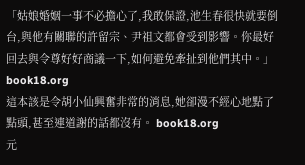「姑娘婚姻一事不必擔心了,我敢保證,池生春很快就要倒台,與他有關聯的許留宗、尹祖文都會受到影響。你最好回去與令尊好好商議一下,如何避免牽扯到他們其中。」 book18.org
這本該是令胡小仙興奮非常的消息,她卻漫不經心地點了點頭,甚至連道謝的話都沒有。 book18.org
元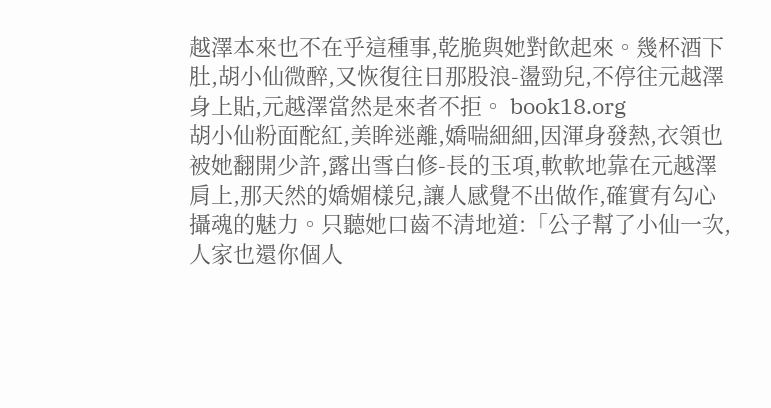越澤本來也不在乎這種事,乾脆與她對飲起來。幾杯酒下肚,胡小仙微醉,又恢復往日那股浪-盪勁兒,不停往元越澤身上貼,元越澤當然是來者不拒。 book18.org
胡小仙粉面酡紅,美眸迷離,嬌喘細細,因渾身發熱,衣領也被她翻開少許,露出雪白修-長的玉項,軟軟地靠在元越澤肩上,那天然的嬌媚樣兒,讓人感覺不出做作,確實有勾心攝魂的魅力。只聽她口齒不清地道:「公子幫了小仙一次,人家也還你個人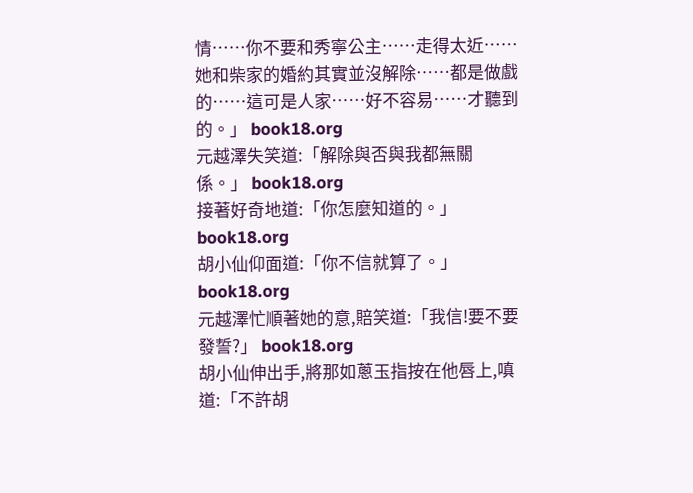情……你不要和秀寧公主……走得太近……她和柴家的婚約其實並沒解除……都是做戲的……這可是人家……好不容易……才聽到的。」 book18.org
元越澤失笑道:「解除與否與我都無關係。」 book18.org
接著好奇地道:「你怎麼知道的。」 book18.org
胡小仙仰面道:「你不信就算了。」 book18.org
元越澤忙順著她的意,賠笑道:「我信!要不要發誓?」 book18.org
胡小仙伸出手,將那如蔥玉指按在他唇上,嗔道:「不許胡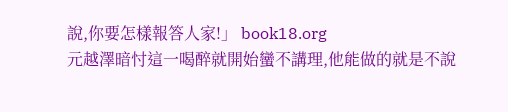說,你要怎樣報答人家!」 book18.org
元越澤暗忖這一喝醉就開始蠻不講理,他能做的就是不說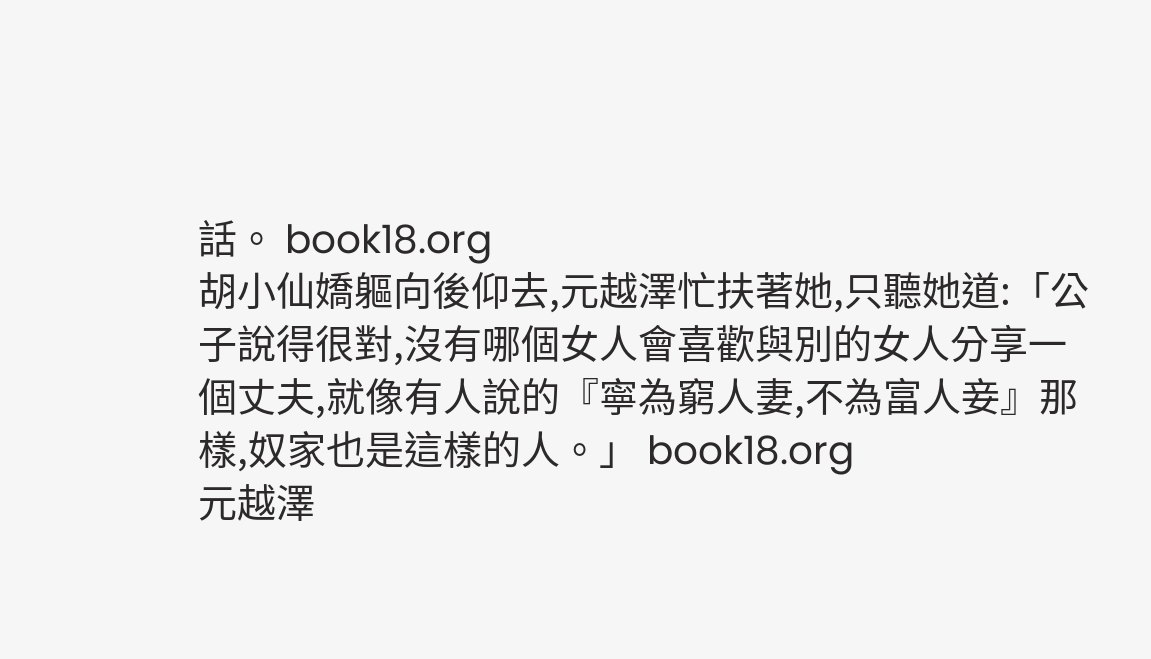話。 book18.org
胡小仙嬌軀向後仰去,元越澤忙扶著她,只聽她道:「公子說得很對,沒有哪個女人會喜歡與別的女人分享一個丈夫,就像有人說的『寧為窮人妻,不為富人妾』那樣,奴家也是這樣的人。」 book18.org
元越澤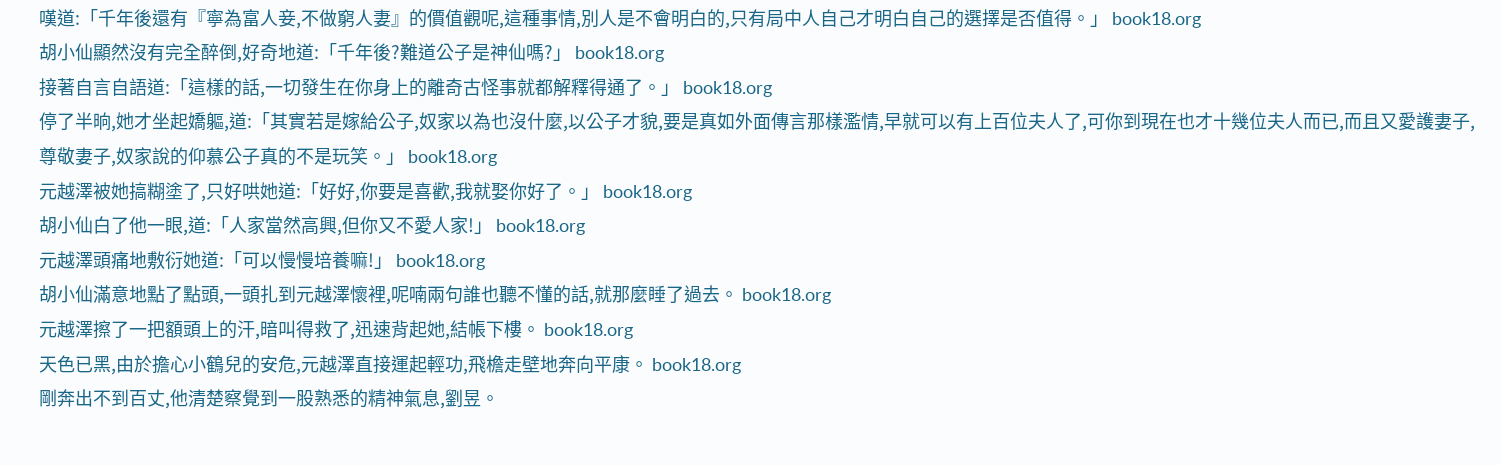嘆道:「千年後還有『寧為富人妾,不做窮人妻』的價值觀呢,這種事情,別人是不會明白的,只有局中人自己才明白自己的選擇是否值得。」 book18.org
胡小仙顯然沒有完全醉倒,好奇地道:「千年後?難道公子是神仙嗎?」 book18.org
接著自言自語道:「這樣的話,一切發生在你身上的離奇古怪事就都解釋得通了。」 book18.org
停了半晌,她才坐起嬌軀,道:「其實若是嫁給公子,奴家以為也沒什麼,以公子才貌,要是真如外面傳言那樣濫情,早就可以有上百位夫人了,可你到現在也才十幾位夫人而已,而且又愛護妻子,尊敬妻子,奴家說的仰慕公子真的不是玩笑。」 book18.org
元越澤被她搞糊塗了,只好哄她道:「好好,你要是喜歡,我就娶你好了。」 book18.org
胡小仙白了他一眼,道:「人家當然高興,但你又不愛人家!」 book18.org
元越澤頭痛地敷衍她道:「可以慢慢培養嘛!」 book18.org
胡小仙滿意地點了點頭,一頭扎到元越澤懷裡,呢喃兩句誰也聽不懂的話,就那麼睡了過去。 book18.org
元越澤擦了一把額頭上的汗,暗叫得救了,迅速背起她,結帳下樓。 book18.org
天色已黑,由於擔心小鶴兒的安危,元越澤直接運起輕功,飛檐走壁地奔向平康。 book18.org
剛奔出不到百丈,他清楚察覺到一股熟悉的精神氣息,劉昱。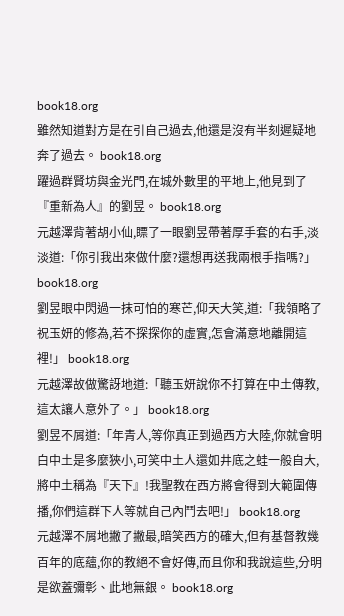book18.org
雖然知道對方是在引自己過去,他還是沒有半刻遲疑地奔了過去。 book18.org
躍過群賢坊與金光門,在城外數里的平地上,他見到了『重新為人』的劉昱。 book18.org
元越澤背著胡小仙,瞟了一眼劉昱帶著厚手套的右手,淡淡道:「你引我出來做什麼?還想再送我兩根手指嗎?」 book18.org
劉昱眼中閃過一抹可怕的寒芒,仰天大笑,道:「我領略了祝玉妍的修為,若不探探你的虛實,怎會滿意地離開這裡!」 book18.org
元越澤故做驚訝地道:「聽玉妍說你不打算在中土傳教,這太讓人意外了。」 book18.org
劉昱不屑道:「年青人,等你真正到過西方大陸,你就會明白中土是多麼狹小,可笑中土人還如井底之蛙一般自大,將中土稱為『天下』!我聖教在西方將會得到大範圍傳播,你們這群下人等就自己內鬥去吧!」 book18.org
元越澤不屑地撇了撇最,暗笑西方的確大,但有基督教幾百年的底蘊,你的教絕不會好傳,而且你和我說這些,分明是欲蓋彌彰、此地無銀。 book18.org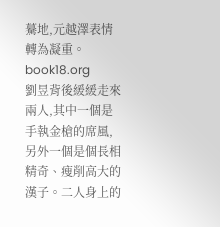驀地,元越澤表情轉為凝重。 book18.org
劉昱背後緩緩走來兩人,其中一個是手執金槍的席風,另外一個是個長相精奇、瘦削高大的漢子。二人身上的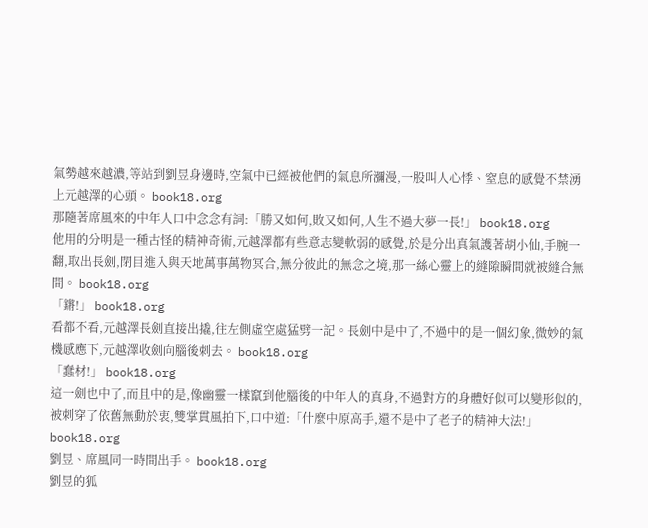氣勢越來越濃,等站到劉昱身邊時,空氣中已經被他們的氣息所瀰漫,一股叫人心悸、窒息的感覺不禁湧上元越澤的心頭。 book18.org
那隨著席風來的中年人口中念念有詞:「勝又如何,敗又如何,人生不過大夢一長!」 book18.org
他用的分明是一種古怪的精神奇術,元越澤都有些意志變軟弱的感覺,於是分出真氣護著胡小仙,手腕一翻,取出長劍,閉目進入與天地萬事萬物冥合,無分彼此的無念之境,那一絲心靈上的縫隙瞬間就被縫合無間。 book18.org
「鏘!」 book18.org
看都不看,元越澤長劍直接出撬,往左側虛空處猛劈一記。長劍中是中了,不過中的是一個幻象,微妙的氣機感應下,元越澤收劍向腦後刺去。 book18.org
「蠢材!」 book18.org
這一劍也中了,而且中的是,像幽靈一樣竄到他腦後的中年人的真身,不過對方的身體好似可以變形似的,被刺穿了依舊無動於衷,雙掌貫風拍下,口中道:「什麼中原高手,還不是中了老子的精神大法!」 book18.org
劉昱、席風同一時間出手。 book18.org
劉昱的狐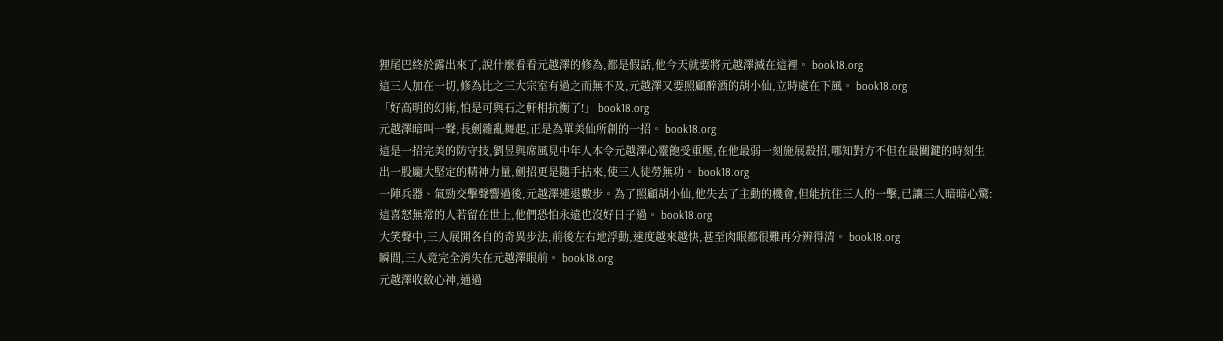狸尾巴終於露出來了,說什麼看看元越澤的修為,都是假話,他今天就要將元越澤滅在這裡。 book18.org
這三人加在一切,修為比之三大宗室有過之而無不及,元越澤又要照顧醉酒的胡小仙,立時處在下風。 book18.org
「好高明的幻術,怕是可與石之軒相抗衡了!」 book18.org
元越澤暗叫一聲,長劍雜亂舞起,正是為單美仙所創的一招。 book18.org
這是一招完美的防守技,劉昱與席風見中年人本令元越澤心靈飽受重壓,在他最弱一刻施展殺招,哪知對方不但在最關鍵的時刻生出一股龐大堅定的精神力量,劍招更是隨手拈來,使三人徒勞無功。 book18.org
一陣兵器、氣勁交擊聲響過後,元越澤連退數步。為了照顧胡小仙,他失去了主動的機會,但能抗住三人的一擊,已讓三人暗暗心驚:這喜怒無常的人若留在世上,他們恐怕永遠也沒好日子過。 book18.org
大笑聲中,三人展開各自的奇異步法,前後左右地浮動,速度越來越快,甚至肉眼都很難再分辨得清。 book18.org
瞬間,三人竟完全消失在元越澤眼前。 book18.org
元越澤收斂心神,通過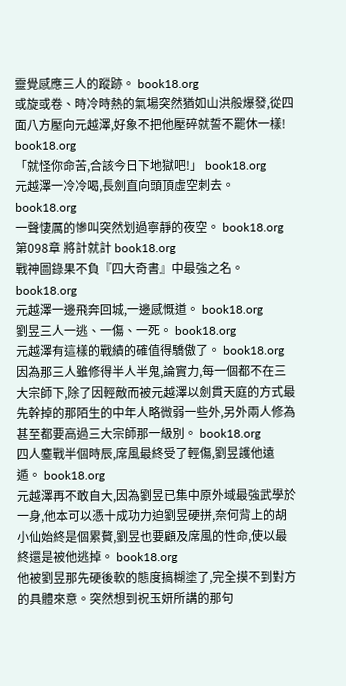靈覺感應三人的蹤跡。 book18.org
或旋或卷、時冷時熱的氣場突然猶如山洪般爆發,從四面八方壓向元越澤,好象不把他壓碎就誓不罷休一樣! book18.org
「就怪你命苦,合該今日下地獄吧!」 book18.org
元越澤一冷冷喝,長劍直向頭頂虛空刺去。 book18.org
一聲悽厲的慘叫突然划過寧靜的夜空。 book18.org
第098章 將計就計 book18.org
戰神圖錄果不負『四大奇書』中最強之名。 book18.org
元越澤一邊飛奔回城,一邊感慨道。 book18.org
劉昱三人一逃、一傷、一死。 book18.org
元越澤有這樣的戰績的確值得驕傲了。 book18.org
因為那三人雖修得半人半鬼,論實力,每一個都不在三大宗師下,除了因輕敵而被元越澤以劍貫天庭的方式最先幹掉的那陌生的中年人略微弱一些外,另外兩人修為甚至都要高過三大宗師那一級別。 book18.org
四人鏖戰半個時辰,席風最終受了輕傷,劉昱護他遠遁。 book18.org
元越澤再不敢自大,因為劉昱已集中原外域最強武學於一身,他本可以憑十成功力迫劉昱硬拼,奈何背上的胡小仙始終是個累贅,劉昱也要顧及席風的性命,使以最終還是被他逃掉。 book18.org
他被劉昱那先硬後軟的態度搞糊塗了,完全摸不到對方的具體來意。突然想到祝玉妍所講的那句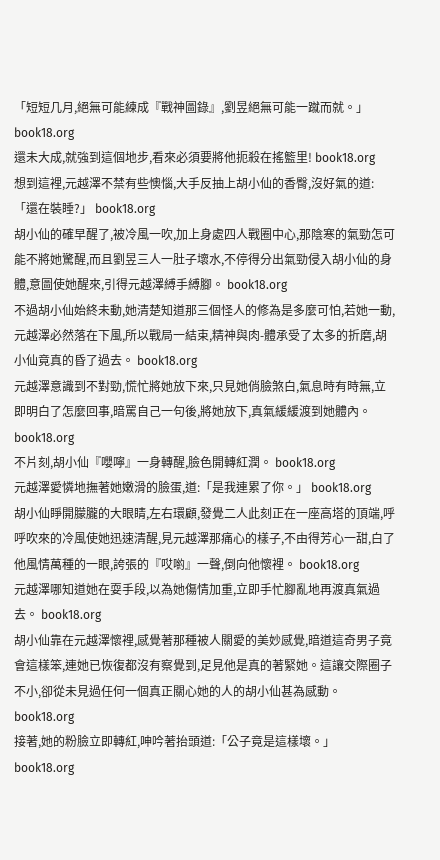「短短几月,絕無可能練成『戰神圖錄』,劉昱絕無可能一蹴而就。」 book18.org
還未大成,就強到這個地步,看來必須要將他扼殺在搖籃里! book18.org
想到這裡,元越澤不禁有些懊惱,大手反抽上胡小仙的香臀,沒好氣的道:「還在裝睡?」 book18.org
胡小仙的確早醒了,被冷風一吹,加上身處四人戰圈中心,那陰寒的氣勁怎可能不將她驚醒,而且劉昱三人一肚子壞水,不停得分出氣勁侵入胡小仙的身體,意圖使她醒來,引得元越澤縛手縛腳。 book18.org
不過胡小仙始終未動,她清楚知道那三個怪人的修為是多麼可怕,若她一動,元越澤必然落在下風,所以戰局一結束,精神與肉-體承受了太多的折磨,胡小仙竟真的昏了過去。 book18.org
元越澤意識到不對勁,慌忙將她放下來,只見她俏臉煞白,氣息時有時無,立即明白了怎麼回事,暗罵自己一句後,將她放下,真氣緩緩渡到她體內。 book18.org
不片刻,胡小仙『嚶嚀』一身轉醒,臉色開轉紅潤。 book18.org
元越澤愛憐地撫著她嫩滑的臉蛋,道:「是我連累了你。」 book18.org
胡小仙睜開朦朧的大眼睛,左右環顧,發覺二人此刻正在一座高塔的頂端,呼呼吹來的冷風使她迅速清醒,見元越澤那痛心的樣子,不由得芳心一甜,白了他風情萬種的一眼,誇張的『哎喲』一聲,倒向他懷裡。 book18.org
元越澤哪知道她在耍手段,以為她傷情加重,立即手忙腳亂地再渡真氣過去。 book18.org
胡小仙靠在元越澤懷裡,感覺著那種被人關愛的美妙感覺,暗道這奇男子竟會這樣笨,連她已恢復都沒有察覺到,足見他是真的著緊她。這讓交際圈子不小,卻從未見過任何一個真正關心她的人的胡小仙甚為感動。 book18.org
接著,她的粉臉立即轉紅,呻吟著抬頭道:「公子竟是這樣壞。」 book18.org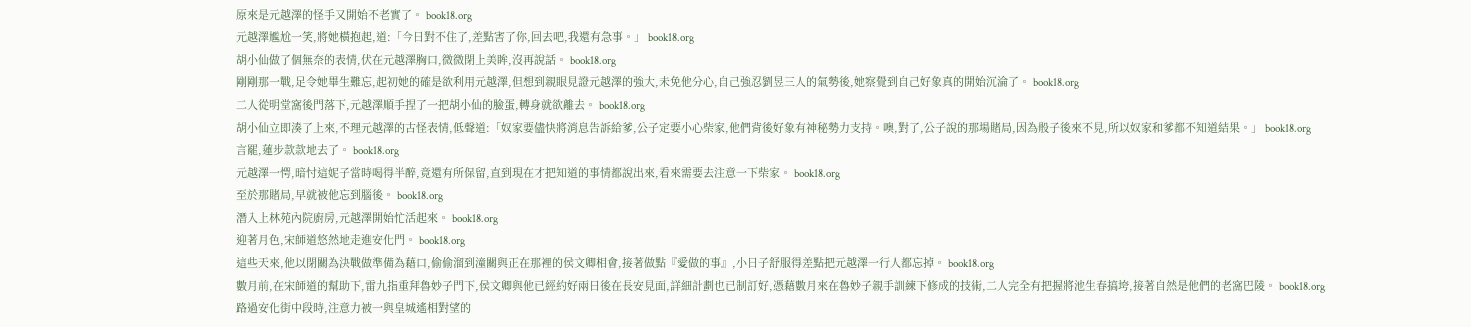原來是元越澤的怪手又開始不老實了。 book18.org
元越澤尷尬一笑,將她橫抱起,道:「今日對不住了,差點害了你,回去吧,我還有急事。」 book18.org
胡小仙做了個無奈的表情,伏在元越澤胸口,微微閉上美眸,沒再說話。 book18.org
剛剛那一戰,足令她畢生難忘,起初她的確是欲利用元越澤,但想到親眼見證元越澤的強大,未免他分心,自己強忍劉昱三人的氣勢後,她察覺到自己好象真的開始沉淪了。 book18.org
二人從明堂窩後門落下,元越澤順手捏了一把胡小仙的臉蛋,轉身就欲離去。 book18.org
胡小仙立即湊了上來,不理元越澤的古怪表情,低聲道:「奴家要儘快將消息告訴給爹,公子定要小心柴家,他們背後好象有神秘勢力支持。噢,對了,公子說的那場賭局,因為骰子後來不見,所以奴家和爹都不知道結果。」 book18.org
言罷,蓮步款款地去了。 book18.org
元越澤一愕,暗忖這妮子當時喝得半醉,竟還有所保留,直到現在才把知道的事情都說出來,看來需要去注意一下柴家。 book18.org
至於那賭局,早就被他忘到腦後。 book18.org
潛入上林苑內院廚房,元越澤開始忙活起來。 book18.org
迎著月色,宋師道悠然地走進安化門。 book18.org
這些天來,他以閉關為決戰做準備為藉口,偷偷溜到潼關與正在那裡的侯文卿相會,接著做點『愛做的事』,小日子舒服得差點把元越澤一行人都忘掉。 book18.org
數月前,在宋師道的幫助下,雷九指重拜魯妙子門下,侯文卿與他已經約好兩日後在長安見面,詳細計劃也已制訂好,憑藉數月來在魯妙子親手訓練下修成的技術,二人完全有把握將池生春搞垮,接著自然是他們的老窩巴陵。 book18.org
路過安化街中段時,注意力被一與皇城遙相對望的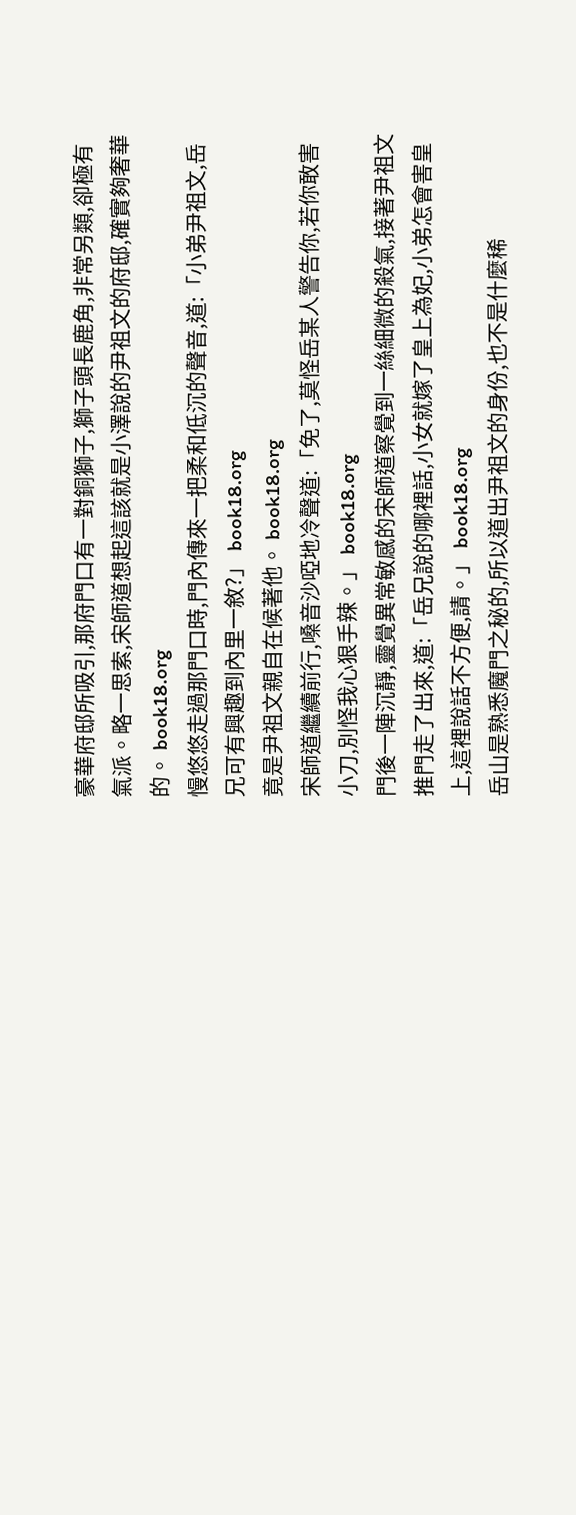豪華府邸所吸引,那府門口有一對銅獅子,獅子頭長鹿角,非常另類,卻極有氣派。略一思索,宋師道想起這該就是小澤說的尹祖文的府邸,確實夠奢華的。 book18.org
慢悠悠走過那門口時,門內傳來一把柔和低沉的聲音,道:「小弟尹祖文,岳兄可有興趣到內里一敘?」 book18.org
竟是尹祖文親自在候著他。 book18.org
宋師道繼續前行,嗓音沙啞地冷聲道:「免了,莫怪岳某人警告你,若你敢害小刀,別怪我心狠手辣。」 book18.org
門後一陣沉靜,靈覺異常敏感的宋師道察覺到一絲細微的殺氣,接著尹祖文推門走了出來,道:「岳兄說的哪裡話,小女就嫁了皇上為妃,小弟怎會害皇上,這裡說話不方便,請。」 book18.org
岳山是熟悉魔門之秘的,所以道出尹祖文的身份,也不是什麼稀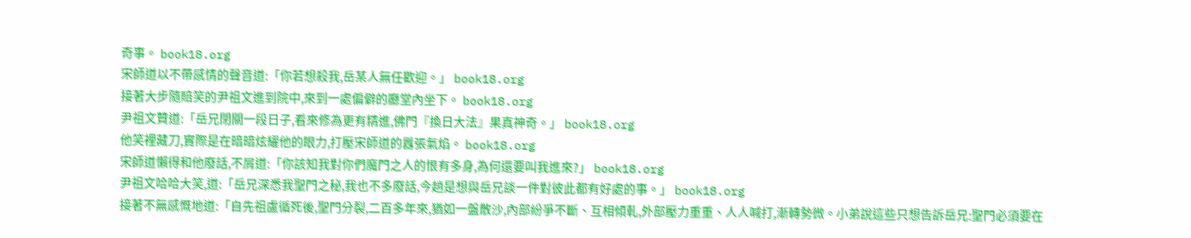奇事。 book18.org
宋師道以不帶感情的聲音道:「你若想殺我,岳某人無任歡迎。」 book18.org
接著大步隨賠笑的尹祖文進到院中,來到一處偏僻的廳堂內坐下。 book18.org
尹祖文贊道:「岳兄閉關一段日子,看來修為更有精進,佛門『換日大法』果真神奇。」 book18.org
他笑裡藏刀,實際是在暗暗炫耀他的眼力,打壓宋師道的囂張氣焰。 book18.org
宋師道懶得和他廢話,不屑道:「你該知我對你們魔門之人的恨有多身,為何還要叫我進來?」 book18.org
尹祖文哈哈大笑,道:「岳兄深悉我聖門之秘,我也不多廢話,今趟是想與岳兄談一件對彼此都有好處的事。」 book18.org
接著不無感慨地道:「自先祖盧循死後,聖門分裂,二百多年來,猶如一盤散沙,內部紛爭不斷、互相傾軋,外部壓力重重、人人喊打,漸轉勢微。小弟說這些只想告訴岳兄:聖門必須要在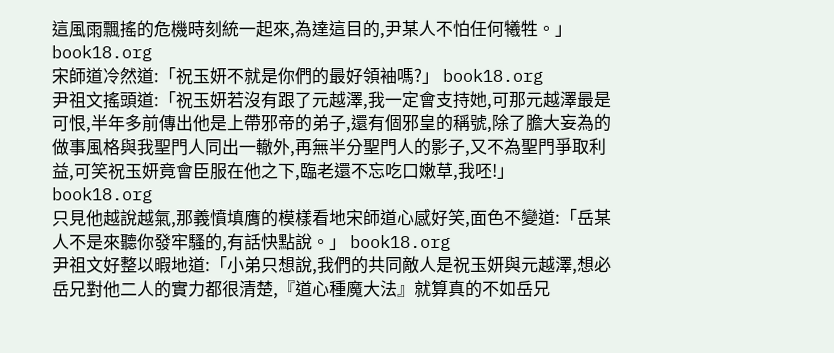這風雨飄搖的危機時刻統一起來,為達這目的,尹某人不怕任何犧牲。」 book18.org
宋師道冷然道:「祝玉妍不就是你們的最好領袖嗎?」 book18.org
尹祖文搖頭道:「祝玉妍若沒有跟了元越澤,我一定會支持她,可那元越澤最是可恨,半年多前傳出他是上帶邪帝的弟子,還有個邪皇的稱號,除了膽大妄為的做事風格與我聖門人同出一轍外,再無半分聖門人的影子,又不為聖門爭取利益,可笑祝玉妍竟會臣服在他之下,臨老還不忘吃口嫩草,我呸!」 book18.org
只見他越說越氣,那義憤填膺的模樣看地宋師道心感好笑,面色不變道:「岳某人不是來聽你發牢騷的,有話快點說。」 book18.org
尹祖文好整以暇地道:「小弟只想說,我們的共同敵人是祝玉妍與元越澤,想必岳兄對他二人的實力都很清楚,『道心種魔大法』就算真的不如岳兄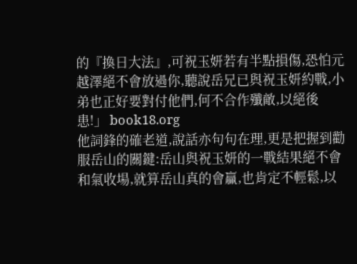的『換日大法』,可祝玉妍若有半點損傷,恐怕元越澤絕不會放過你,聽說岳兄已與祝玉妍約戰,小弟也正好要對付他們,何不合作殲敵,以絕後患!」 book18.org
他詞鋒的確老道,說話亦句句在理,更是把握到勸服岳山的關鍵:岳山與祝玉妍的一戰結果絕不會和氣收場,就算岳山真的會贏,也肯定不輕鬆,以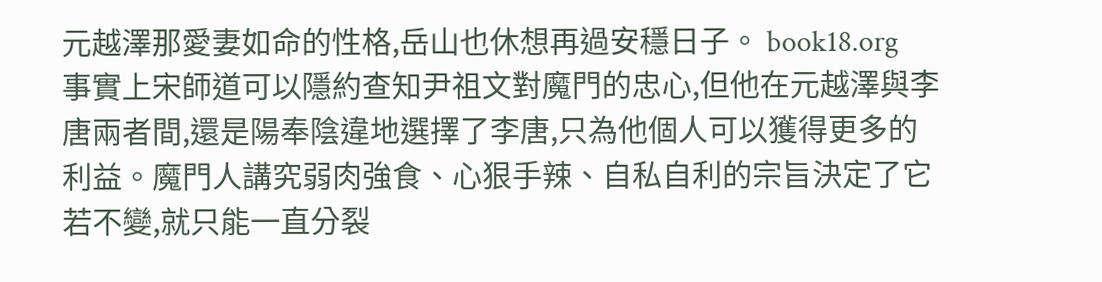元越澤那愛妻如命的性格,岳山也休想再過安穩日子。 book18.org
事實上宋師道可以隱約查知尹祖文對魔門的忠心,但他在元越澤與李唐兩者間,還是陽奉陰違地選擇了李唐,只為他個人可以獲得更多的利益。魔門人講究弱肉強食、心狠手辣、自私自利的宗旨決定了它若不變,就只能一直分裂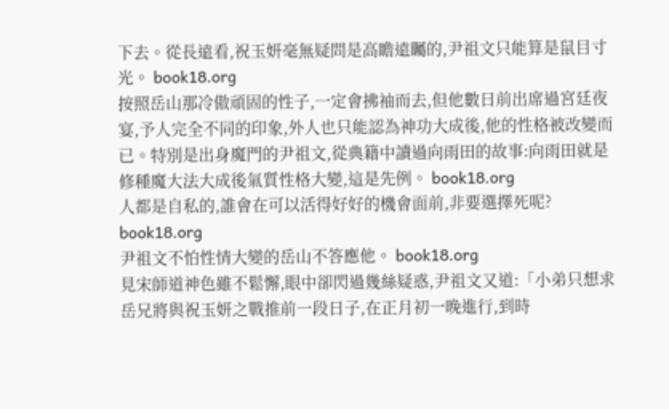下去。從長遠看,祝玉妍毫無疑問是高瞻遠矚的,尹祖文只能算是鼠目寸光。 book18.org
按照岳山那冷傲頑固的性子,一定會拂袖而去,但他數日前出席過宮廷夜宴,予人完全不同的印象,外人也只能認為神功大成後,他的性格被改變而已。特別是出身魔門的尹祖文,從典籍中讀過向雨田的故事:向雨田就是修種魔大法大成後氣質性格大變,這是先例。 book18.org
人都是自私的,誰會在可以活得好好的機會面前,非要選擇死呢? book18.org
尹祖文不怕性情大變的岳山不答應他。 book18.org
見宋師道神色雖不鬆懈,眼中卻閃過幾絲疑惑,尹祖文又道:「小弟只想求岳兄將與祝玉妍之戰推前一段日子,在正月初一晚進行,到時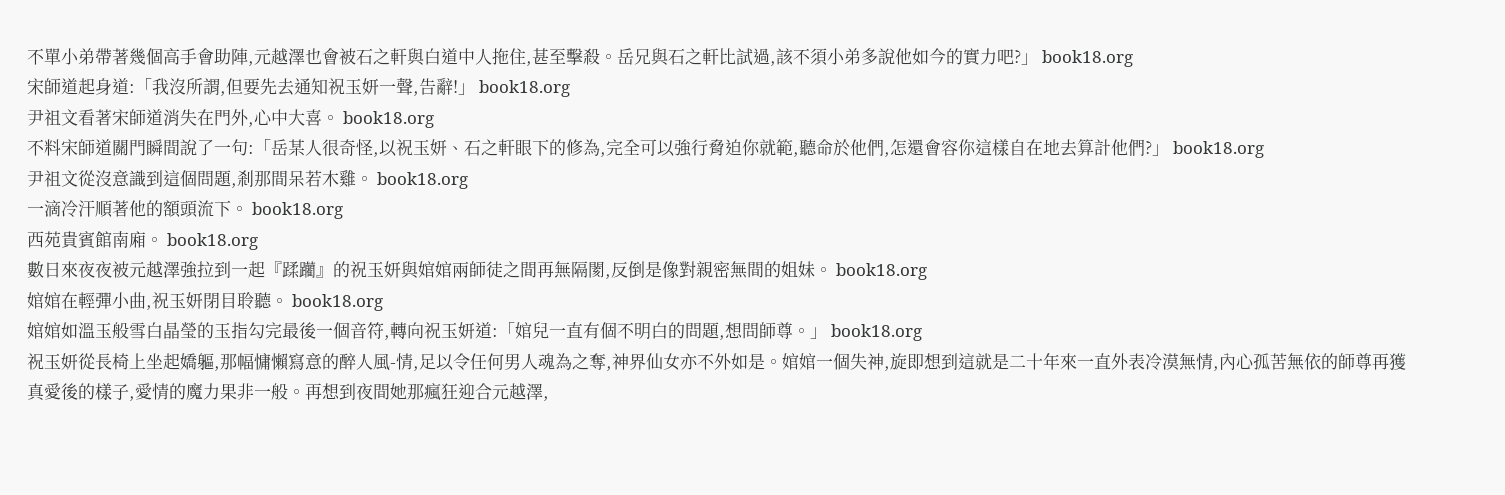不單小弟帶著幾個高手會助陣,元越澤也會被石之軒與白道中人拖住,甚至擊殺。岳兄與石之軒比試過,該不須小弟多說他如今的實力吧?」 book18.org
宋師道起身道:「我沒所謂,但要先去通知祝玉妍一聲,告辭!」 book18.org
尹祖文看著宋師道消失在門外,心中大喜。 book18.org
不料宋師道關門瞬間說了一句:「岳某人很奇怪,以祝玉妍、石之軒眼下的修為,完全可以強行脅迫你就範,聽命於他們,怎還會容你這樣自在地去算計他們?」 book18.org
尹祖文從沒意識到這個問題,剎那間呆若木雞。 book18.org
一滴冷汗順著他的額頭流下。 book18.org
西苑貴賓館南廂。 book18.org
數日來夜夜被元越澤強拉到一起『蹂躪』的祝玉妍與婠婠兩師徒之間再無隔閡,反倒是像對親密無間的姐妹。 book18.org
婠婠在輕彈小曲,祝玉妍閉目聆聽。 book18.org
婠婠如溫玉般雪白晶瑩的玉指勾完最後一個音符,轉向祝玉妍道:「婠兒一直有個不明白的問題,想問師尊。」 book18.org
祝玉妍從長椅上坐起嬌軀,那幅慵懶寫意的醉人風-情,足以令任何男人魂為之奪,神界仙女亦不外如是。婠婠一個失神,旋即想到這就是二十年來一直外表冷漠無情,內心孤苦無依的師尊再獲真愛後的樣子,愛情的魔力果非一般。再想到夜間她那瘋狂迎合元越澤,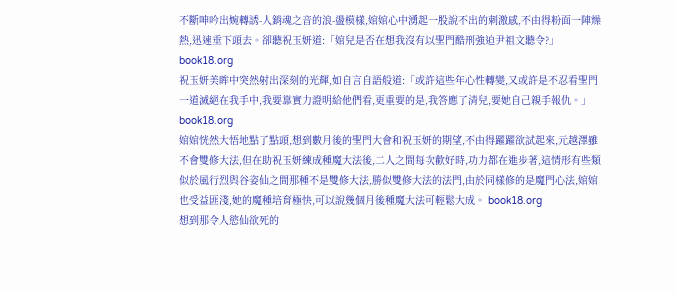不斷呻吟出婉轉誘-人銷魂之音的浪-盪模樣,婠婠心中湧起一股說不出的刺激感,不由得粉面一陣燥熱,迅速垂下頭去。卻聽祝玉妍道:「婠兒是否在想我沒有以聖門酷刑強迫尹祖文聽令?」 book18.org
祝玉妍美眸中突然射出深刻的光輝,如自言自語般道:「或許這些年心性轉變,又或許是不忍看聖門一道滅絕在我手中,我要靠實力證明給他們看,更重要的是,我答應了清兒,要她自己親手報仇。」 book18.org
婠婠恍然大悟地點了點頭,想到數月後的聖門大會和祝玉妍的期望,不由得躍躍欲試起來,元越澤雖不會雙修大法,但在助祝玉妍練成種魔大法後,二人之間每次歡好時,功力都在進步著,這情形有些類似於風行烈與谷姿仙之間那種不是雙修大法,勝似雙修大法的法門,由於同樣修的是魔門心法,婠婠也受益匪淺,她的魔種培育極快,可以說幾個月後種魔大法可輕鬆大成。 book18.org
想到那令人慾仙欲死的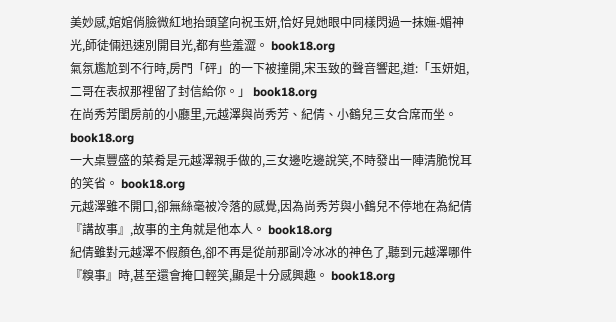美妙感,婠婠俏臉微紅地抬頭望向祝玉妍,恰好見她眼中同樣閃過一抹嫵-媚神光,師徒倆迅速別開目光,都有些羞澀。 book18.org
氣氛尷尬到不行時,房門「砰」的一下被撞開,宋玉致的聲音響起,道:「玉妍姐,二哥在表叔那裡留了封信給你。」 book18.org
在尚秀芳閨房前的小廳里,元越澤與尚秀芳、紀倩、小鶴兒三女合席而坐。 book18.org
一大桌豐盛的菜肴是元越澤親手做的,三女邊吃邊說笑,不時發出一陣清脆悅耳的笑省。 book18.org
元越澤雖不開口,卻無絲毫被冷落的感覺,因為尚秀芳與小鶴兒不停地在為紀倩『講故事』,故事的主角就是他本人。 book18.org
紀倩雖對元越澤不假顏色,卻不再是從前那副冷冰冰的神色了,聽到元越澤哪件『糗事』時,甚至還會掩口輕笑,顯是十分感興趣。 book18.org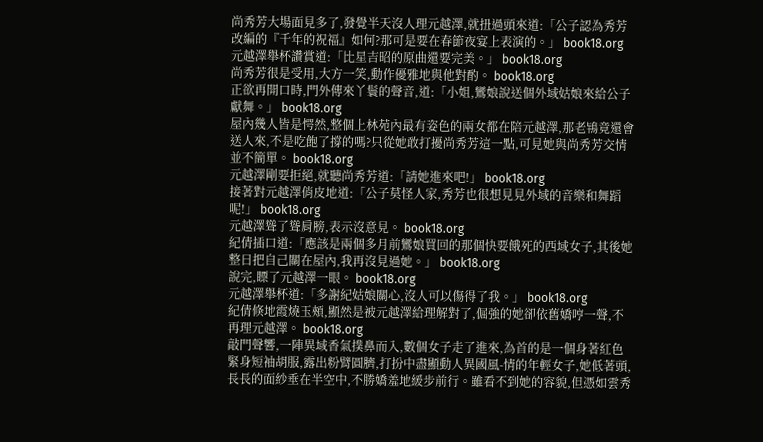尚秀芳大場面見多了,發覺半天沒人理元越澤,就扭過頭來道:「公子認為秀芳改編的『千年的祝福』如何?那可是要在春節夜宴上表演的。」 book18.org
元越澤舉杯讚賞道:「比星吉昭的原曲還要完美。」 book18.org
尚秀芳很是受用,大方一笑,動作優雅地與他對酌。 book18.org
正欲再開口時,門外傳來丫鬟的聲音,道:「小姐,鸞娘說送個外域姑娘來給公子獻舞。」 book18.org
屋內幾人皆是愕然,整個上林苑內最有姿色的兩女都在陪元越澤,那老鴇竟還會送人來,不是吃飽了撐的嗎?只從她敢打擾尚秀芳這一點,可見她與尚秀芳交情並不簡單。 book18.org
元越澤剛要拒絕,就聽尚秀芳道:「請她進來吧!」 book18.org
接著對元越澤俏皮地道:「公子莫怪人家,秀芳也很想見見外域的音樂和舞蹈呢!」 book18.org
元越澤聳了聳肩膀,表示沒意見。 book18.org
紀倩插口道:「應該是兩個多月前鸞娘買回的那個快要餓死的西域女子,其後她整日把自己關在屋內,我再沒見過她。」 book18.org
說完,瞟了元越澤一眼。 book18.org
元越澤舉杯道:「多謝紀姑娘關心,沒人可以傷得了我。」 book18.org
紀倩倏地霞燒玉頰,顯然是被元越澤給理解對了,倔強的她卻依舊嬌哼一聲,不再理元越澤。 book18.org
敲門聲響,一陣異域香氣撲鼻而入,數個女子走了進來,為首的是一個身著紅色緊身短袖胡服,露出粉臂圓臍,打扮中盡顯動人異國風-情的年輕女子,她低著頭,長長的面紗垂在半空中,不勝嬌羞地緩步前行。雖看不到她的容貌,但憑如雲秀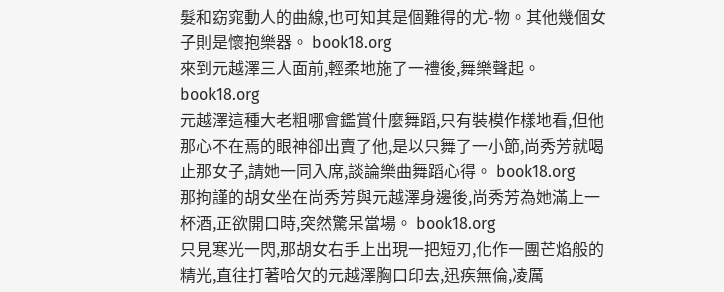髮和窈窕動人的曲線,也可知其是個難得的尤-物。其他幾個女子則是懷抱樂器。 book18.org
來到元越澤三人面前,輕柔地施了一禮後,舞樂聲起。 book18.org
元越澤這種大老粗哪會鑑賞什麼舞蹈,只有裝模作樣地看,但他那心不在焉的眼神卻出賣了他,是以只舞了一小節,尚秀芳就喝止那女子,請她一同入席,談論樂曲舞蹈心得。 book18.org
那拘謹的胡女坐在尚秀芳與元越澤身邊後,尚秀芳為她滿上一杯酒,正欲開口時,突然驚呆當場。 book18.org
只見寒光一閃,那胡女右手上出現一把短刃,化作一團芒焰般的精光,直往打著哈欠的元越澤胸口印去,迅疾無倫,凌厲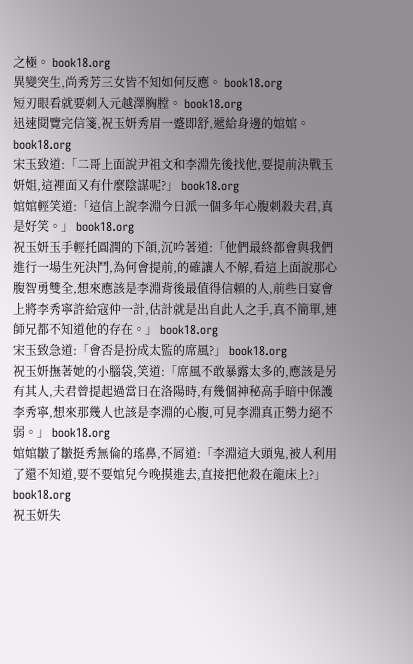之極。 book18.org
異變突生,尚秀芳三女皆不知如何反應。 book18.org
短刃眼看就要刺入元越澤胸膛。 book18.org
迅速閱覽完信箋,祝玉妍秀眉一蹙即舒,遞給身邊的婠婠。 book18.org
宋玉致道:「二哥上面說尹祖文和李淵先後找他,要提前決戰玉妍姐,這裡面又有什麼陰謀呢?」 book18.org
婠婠輕笑道:「這信上說李淵今日派一個多年心腹刺殺夫君,真是好笑。」 book18.org
祝玉妍玉手輕托圓潤的下頜,沉吟著道:「他們最終都會與我們進行一場生死決鬥,為何會提前,的確讓人不解,看這上面說那心腹智勇雙全,想來應該是李淵背後最值得信賴的人,前些日宴會上將李秀寧許給寇仲一計,估計就是出自此人之手,真不簡單,連師兄都不知道他的存在。」 book18.org
宋玉致急道:「會否是扮成太監的席風?」 book18.org
祝玉妍撫著她的小腦袋,笑道:「席風不敢暴露太多的,應該是另有其人,夫君曾提起過當日在洛陽時,有幾個神秘高手暗中保護李秀寧,想來那幾人也該是李淵的心腹,可見李淵真正勢力絕不弱。」 book18.org
婠婠皺了皺挺秀無倫的瑤鼻,不屑道:「李淵這大頭鬼,被人利用了還不知道,要不要婠兒今晚摸進去,直接把他殺在龍床上?」 book18.org
祝玉妍失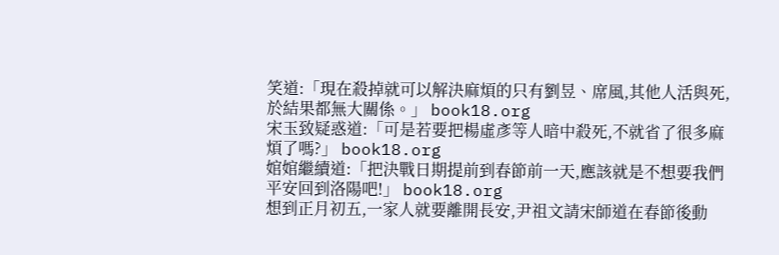笑道:「現在殺掉就可以解決麻煩的只有劉昱、席風,其他人活與死,於結果都無大關係。」 book18.org
宋玉致疑惑道:「可是若要把楊虛彥等人暗中殺死,不就省了很多麻煩了嗎?」 book18.org
婠婠繼續道:「把決戰日期提前到春節前一天,應該就是不想要我們平安回到洛陽吧!」 book18.org
想到正月初五,一家人就要離開長安,尹祖文請宋師道在春節後動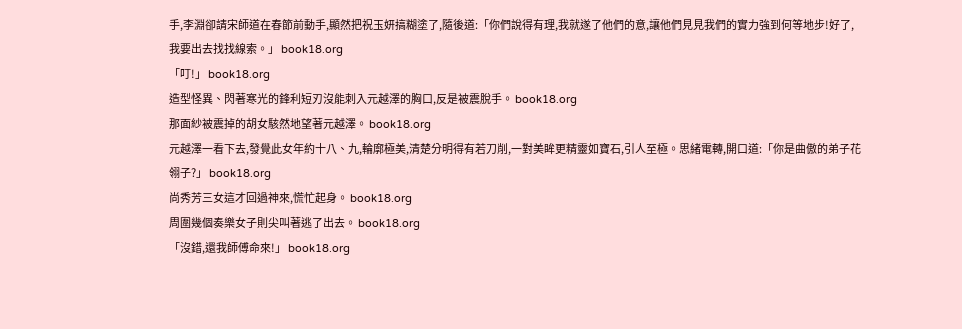手,李淵卻請宋師道在春節前動手,顯然把祝玉妍搞糊塗了,隨後道:「你們說得有理,我就遂了他們的意,讓他們見見我們的實力強到何等地步!好了,我要出去找找線索。」 book18.org
「叮!」 book18.org
造型怪異、閃著寒光的鋒利短刃沒能刺入元越澤的胸口,反是被震脫手。 book18.org
那面紗被震掉的胡女駭然地望著元越澤。 book18.org
元越澤一看下去,發覺此女年約十八、九,輪廓極美,清楚分明得有若刀削,一對美眸更精靈如寶石,引人至極。思緒電轉,開口道:「你是曲傲的弟子花翎子?」 book18.org
尚秀芳三女這才回過神來,慌忙起身。 book18.org
周圍幾個奏樂女子則尖叫著逃了出去。 book18.org
「沒錯,還我師傅命來!」 book18.org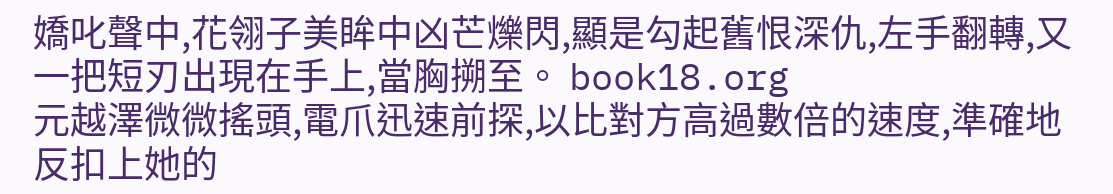嬌叱聲中,花翎子美眸中凶芒爍閃,顯是勾起舊恨深仇,左手翻轉,又一把短刃出現在手上,當胸搠至。 book18.org
元越澤微微搖頭,電爪迅速前探,以比對方高過數倍的速度,準確地反扣上她的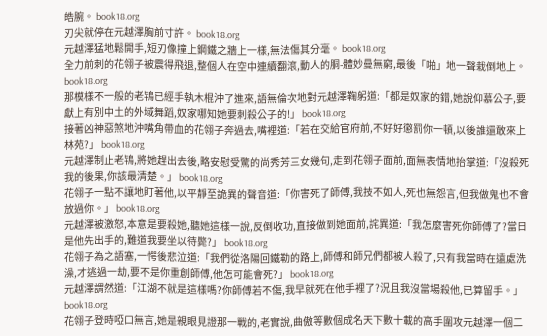皓腕。 book18.org
刃尖就停在元越澤胸前寸許。 book18.org
元越澤猛地鬆開手,短刃像撞上鋼鐵之牆上一樣,無法傷其分毫。 book18.org
全力前刺的花翎子被震得飛退,整個人在空中連續翻滾,動人的胴-體妙曼無窮,最後「啪」地一聲栽倒地上。 book18.org
那模樣不一般的老鴇已經手執木棍沖了進來,語無倫次地對元越澤鞠躬道:「都是奴家的錯,她說仰慕公子,要獻上有別中土的外域舞蹈,奴家哪知她要刺殺公子的!」 book18.org
接著凶神惡煞地沖嘴角帶血的花翎子奔過去,嘴裡道:「若在交給官府前,不好好懲罰你一頓,以後誰還敢來上林苑?」 book18.org
元越澤制止老鴇,將她趕出去後,略安慰受驚的尚秀芳三女幾句,走到花翎子面前,面無表情地抬掌道:「沒殺死我的後果,你該最清楚。」 book18.org
花翎子一點不讓地盯著他,以平靜至詭異的聲音道:「你害死了師傅,我技不如人,死也無怨言,但我做鬼也不會放過你。」 book18.org
元越澤被激怒,本意是要殺她,聽她這樣一說,反倒收功,直接做到她面前,詫異道:「我怎麼害死你師傅了?當日是他先出手的,難道我要坐以待斃?」 book18.org
花翎子為之語塞,一愕後悲泣道:「我們從洛陽回鐵勒的路上,師傅和師兄們都被人殺了,只有我當時在遠處洗澡,才逃過一劫,要不是你重創師傅,他怎可能會死?」 book18.org
元越澤謂然道:「江湖不就是這樣嗎?你師傅若不傷,我早就死在他手裡了?況且我沒當場殺他,已算留手。」 book18.org
花翎子登時啞口無言,她是親眼見證那一戰的,老實說,曲傲等數個成名天下數十載的高手圍攻元越澤一個二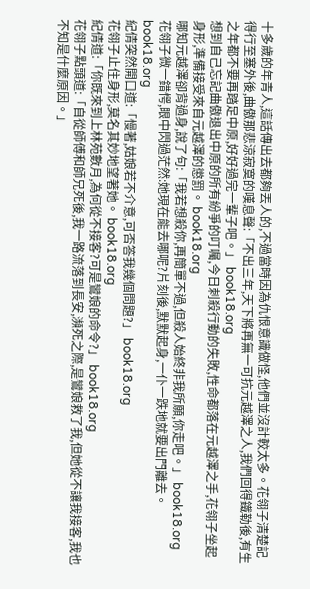十多歲的年青人,這話傳出去都夠丟人的,不過當時因為仇恨意識做怪,他們並沒計較太多。花翎子清楚記得行至塞外後,曲傲那悲涼寂寞的嘆息聲:「不出三年,天下將再無一可抗元越澤之人,我們回得鐵勒後,有生之年都不要再踏足中原,好好過完一輩子吧。」 book18.org
想到自己忘記曲傲退出中原的所有紛爭的叮囑,今日刺殺行動的失敗,性命都落在元越澤之手,花翎子坐起身形,準備接受來自元越澤的懲罰。 book18.org
哪知元越澤卻背過身,說了句:「我若想殺你,再簡單不過,但殺人始終非我所願,你走吧。」 book18.org
花翎子微一錯愕,眼中閃過茫然:她現在能去哪呢?片刻後,默默起身,一仆一跌地就要出門離去。 book18.org
紀倩突然開口道:「慢著,姑娘若不介意,可否答我幾個問題?」 book18.org
花翎子止住身形,莫名其妙地望著她。 book18.org
紀倩道:「你既來到上林苑數月,為何從不接客?可是鸞娘的命令?」 book18.org
花翎子點頭道:「自從師傅和師兄死後,我一路流落到長安,瀕死之際,是鸞娘救了我,但她從不讓我接客,我也不知是什麼原因。」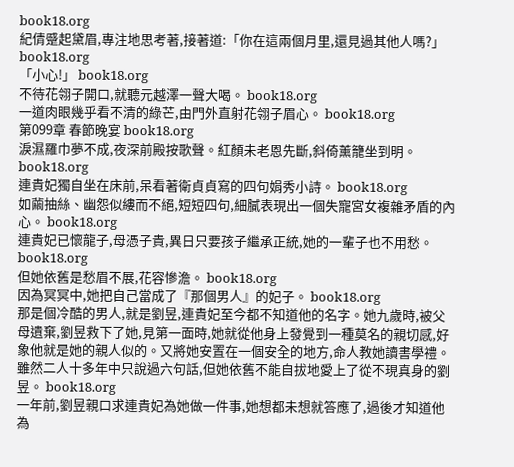book18.org
紀倩蹙起黛眉,專注地思考著,接著道:「你在這兩個月里,還見過其他人嗎?」 book18.org
「小心!」 book18.org
不待花翎子開口,就聽元越澤一聲大喝。 book18.org
一道肉眼幾乎看不清的綠芒,由門外直射花翎子眉心。 book18.org
第099章 春節晚宴 book18.org
淚濕羅巾夢不成,夜深前殿按歌聲。紅顏未老恩先斷,斜倚薰籠坐到明。 book18.org
連貴妃獨自坐在床前,呆看著衛貞貞寫的四句娟秀小詩。 book18.org
如繭抽絲、幽怨似縷而不絕,短短四句,細膩表現出一個失寵宮女複雜矛盾的內心。 book18.org
連貴妃已懷龍子,母憑子貴,異日只要孩子繼承正統,她的一輩子也不用愁。 book18.org
但她依舊是愁眉不展,花容慘澹。 book18.org
因為冥冥中,她把自己當成了『那個男人』的妃子。 book18.org
那是個冷酷的男人,就是劉昱,連貴妃至今都不知道他的名字。她九歲時,被父母遺棄,劉昱救下了她,見第一面時,她就從他身上發覺到一種莫名的親切感,好象他就是她的親人似的。又將她安置在一個安全的地方,命人教她讀書學禮。雖然二人十多年中只說過六句話,但她依舊不能自拔地愛上了從不現真身的劉昱。 book18.org
一年前,劉昱親口求連貴妃為她做一件事,她想都未想就答應了,過後才知道他為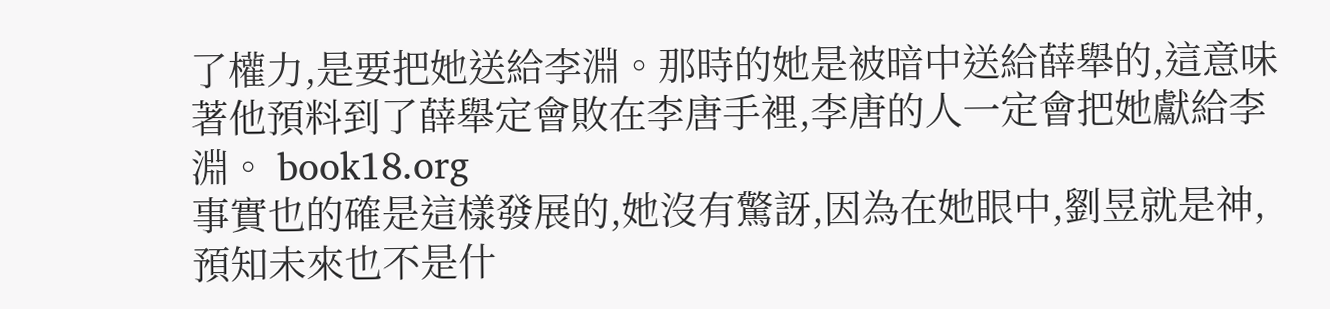了權力,是要把她送給李淵。那時的她是被暗中送給薛舉的,這意味著他預料到了薛舉定會敗在李唐手裡,李唐的人一定會把她獻給李淵。 book18.org
事實也的確是這樣發展的,她沒有驚訝,因為在她眼中,劉昱就是神,預知未來也不是什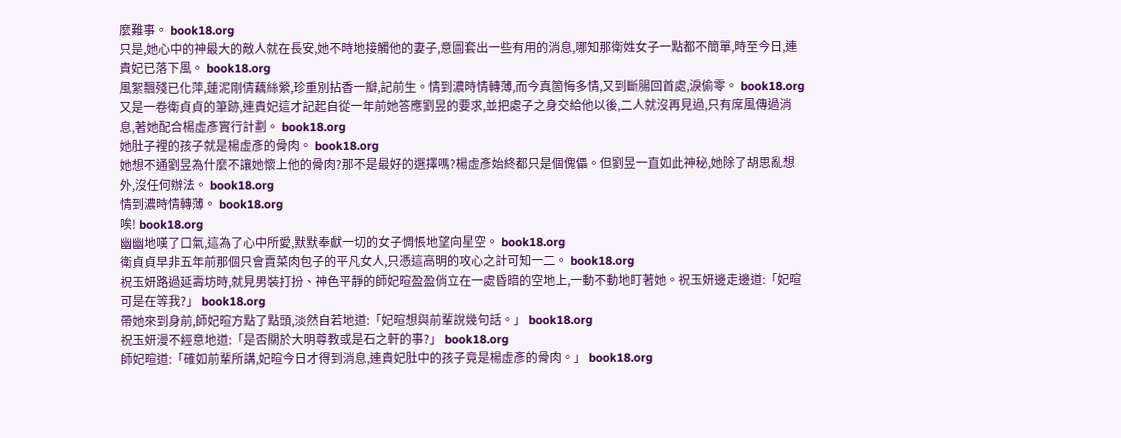麼難事。 book18.org
只是,她心中的神最大的敵人就在長安,她不時地接觸他的妻子,意圖套出一些有用的消息,哪知那衛姓女子一點都不簡單,時至今日,連貴妃已落下風。 book18.org
風絮飄殘已化萍,蓮泥剛倩藕絲縈,珍重別拈香一瓣,記前生。情到濃時情轉薄,而今真箇悔多情,又到斷腸回首處,淚偷零。 book18.org
又是一卷衛貞貞的筆跡,連貴妃這才記起自從一年前她答應劉昱的要求,並把處子之身交給他以後,二人就沒再見過,只有席風傳過消息,著她配合楊虛彥實行計劃。 book18.org
她肚子裡的孩子就是楊虛彥的骨肉。 book18.org
她想不通劉昱為什麼不讓她懷上他的骨肉?那不是最好的選擇嗎?楊虛彥始終都只是個傀儡。但劉昱一直如此神秘,她除了胡思亂想外,沒任何辦法。 book18.org
情到濃時情轉薄。 book18.org
唉! book18.org
幽幽地嘆了口氣,這為了心中所愛,默默奉獻一切的女子惆悵地望向星空。 book18.org
衛貞貞早非五年前那個只會賣菜肉包子的平凡女人,只憑這高明的攻心之計可知一二。 book18.org
祝玉妍路過延壽坊時,就見男裝打扮、神色平靜的師妃暄盈盈俏立在一處昏暗的空地上,一動不動地盯著她。祝玉妍邊走邊道:「妃暄可是在等我?」 book18.org
帶她來到身前,師妃暄方點了點頭,淡然自若地道:「妃暄想與前輩說幾句話。」 book18.org
祝玉妍漫不經意地道:「是否關於大明尊教或是石之軒的事?」 book18.org
師妃暄道:「確如前輩所講,妃暄今日才得到消息,連貴妃肚中的孩子竟是楊虛彥的骨肉。」 book18.org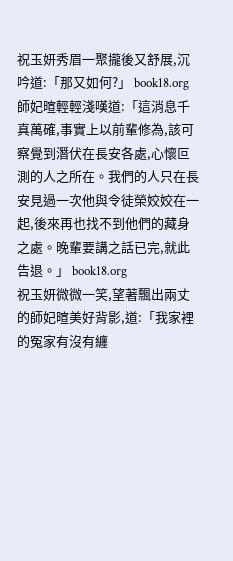祝玉妍秀眉一聚攏後又舒展,沉吟道:「那又如何?」 book18.org
師妃暄輕輕淺嘆道:「這消息千真萬確,事實上以前輩修為,該可察覺到潛伏在長安各處,心懷叵測的人之所在。我們的人只在長安見過一次他與令徒榮姣姣在一起,後來再也找不到他們的藏身之處。晚輩要講之話已完,就此告退。」 book18.org
祝玉妍微微一笑,望著飄出兩丈的師妃暄美好背影,道:「我家裡的冤家有沒有纏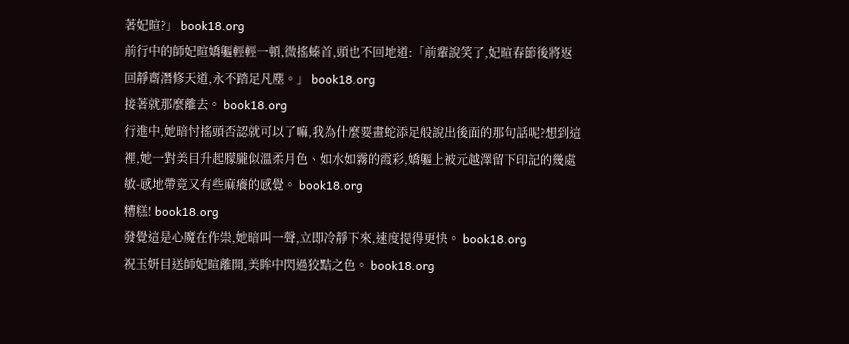著妃暄?」 book18.org
前行中的師妃暄嬌軀輕輕一頓,微搖螓首,頭也不回地道:「前輩說笑了,妃暄春節後將返回靜齋潛修天道,永不踏足凡塵。」 book18.org
接著就那麼離去。 book18.org
行進中,她暗忖搖頭否認就可以了嘛,我為什麼要畫蛇添足般說出後面的那句話呢?想到這裡,她一對美目升起朦朧似溫柔月色、如水如霧的霞彩,嬌軀上被元越澤留下印記的幾處敏-感地帶竟又有些麻癢的感覺。 book18.org
糟糕! book18.org
發覺這是心魔在作祟,她暗叫一聲,立即冷靜下來,速度提得更快。 book18.org
祝玉妍目送師妃暄離開,美眸中閃過狡黠之色。 book18.org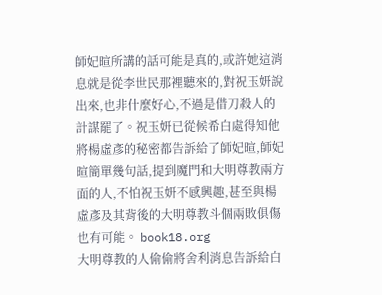師妃暄所講的話可能是真的,或許她這消息就是從李世民那裡聽來的,對祝玉妍說出來,也非什麼好心,不過是借刀殺人的計謀罷了。祝玉妍已從候希白處得知他將楊虛彥的秘密都告訴給了師妃暄,師妃暄簡單幾句話,提到魔門和大明尊教兩方面的人,不怕祝玉妍不感興趣,甚至與楊虛彥及其背後的大明尊教斗個兩敗俱傷也有可能。 book18.org
大明尊教的人偷偷將舍利消息告訴給白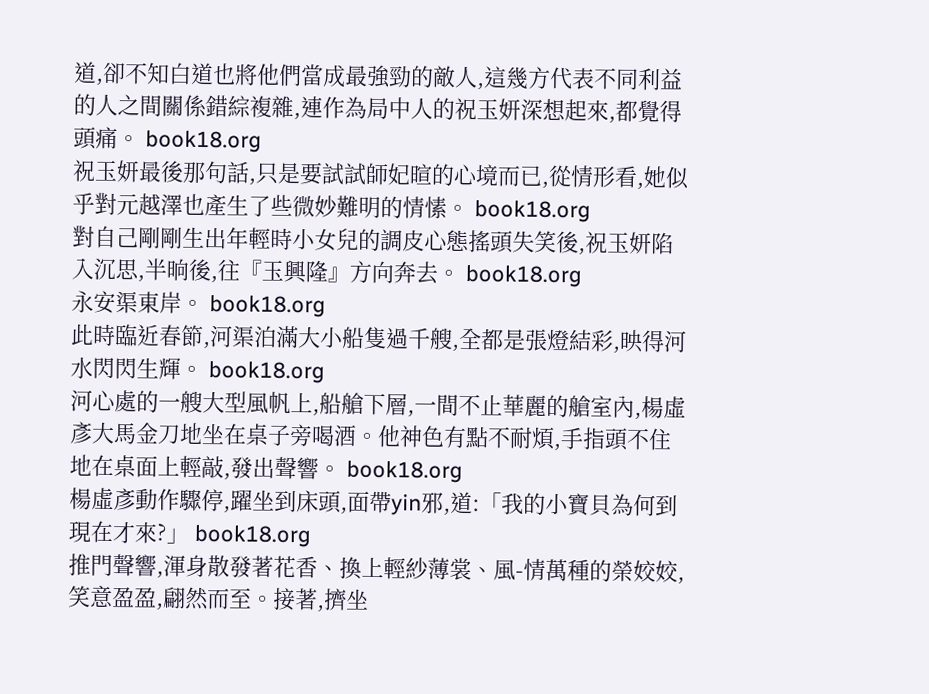道,卻不知白道也將他們當成最強勁的敵人,這幾方代表不同利益的人之間關係錯綜複雜,連作為局中人的祝玉妍深想起來,都覺得頭痛。 book18.org
祝玉妍最後那句話,只是要試試師妃暄的心境而已,從情形看,她似乎對元越澤也產生了些微妙難明的情愫。 book18.org
對自己剛剛生出年輕時小女兒的調皮心態搖頭失笑後,祝玉妍陷入沉思,半晌後,往『玉興隆』方向奔去。 book18.org
永安渠東岸。 book18.org
此時臨近春節,河渠泊滿大小船隻過千艘,全都是張燈結彩,映得河水閃閃生輝。 book18.org
河心處的一艘大型風帆上,船艙下層,一間不止華麗的艙室內,楊虛彥大馬金刀地坐在桌子旁喝酒。他神色有點不耐煩,手指頭不住地在桌面上輕敲,發出聲響。 book18.org
楊虛彥動作驟停,躍坐到床頭,面帶yin邪,道:「我的小寶貝為何到現在才來?」 book18.org
推門聲響,渾身散發著花香、換上輕紗薄裳、風-情萬種的榮姣姣,笑意盈盈,翩然而至。接著,擠坐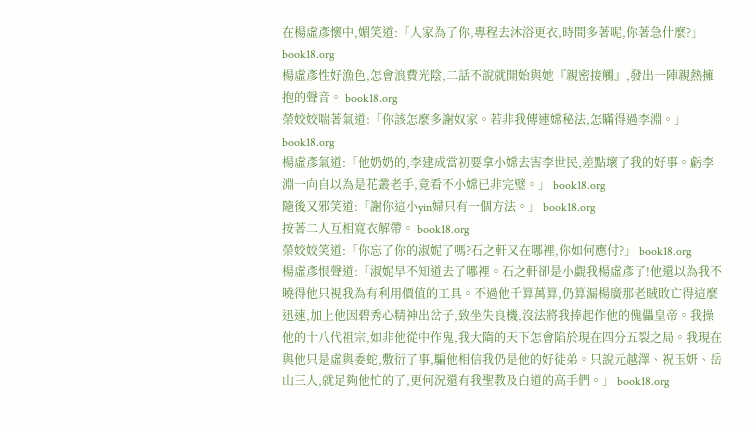在楊虛彥懷中,媚笑道:「人家為了你,專程去沐浴更衣,時間多著呢,你著急什麼?」 book18.org
楊虛彥性好漁色,怎會浪費光陰,二話不說就開始與她『親密接觸』,發出一陣親熱擁抱的聲音。 book18.org
榮姣姣喘著氣道:「你該怎麼多謝奴家。若非我傳連嫦秘法,怎瞞得過李淵。」 book18.org
楊虛彥氣道:「他奶奶的,李建成當初要拿小嫦去害李世民,差點壞了我的好事。虧李淵一向自以為是花叢老手,竟看不小嫦已非完璧。」 book18.org
隨後又邪笑道:「謝你這小yin婦只有一個方法。」 book18.org
按著二人互相寬衣解帶。 book18.org
榮姣姣笑道:「你忘了你的淑妮了嗎?石之軒又在哪裡,你如何應付?」 book18.org
楊虛彥恨聲道:「淑妮早不知道去了哪裡。石之軒卻是小覷我楊虛彥了!他還以為我不曉得他只視我為有利用價值的工具。不過他千算萬算,仍算漏楊廣那老賊敗亡得這麼迅速,加上他因碧秀心精神出岔子,致坐失良機,沒法將我捧起作他的傀儡皇帝。我操他的十八代祖宗,如非他從中作鬼,我大隋的天下怎會陷於現在四分五裂之局。我現在與他只是虛與委蛇,敷衍了事,騙他相信我仍是他的好徒弟。只說元越澤、祝玉妍、岳山三人,就足夠他忙的了,更何況還有我聖教及白道的高手們。」 book18.org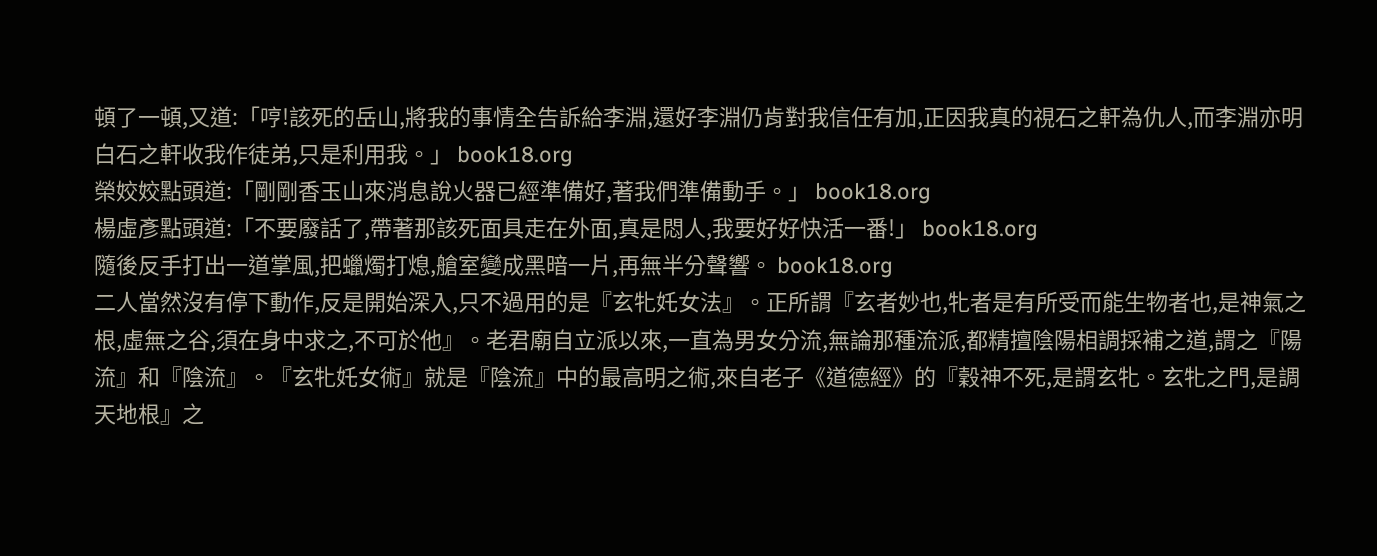頓了一頓,又道:「哼!該死的岳山,將我的事情全告訴給李淵,還好李淵仍肯對我信任有加,正因我真的視石之軒為仇人,而李淵亦明白石之軒收我作徒弟,只是利用我。」 book18.org
榮姣姣點頭道:「剛剛香玉山來消息說火器已經準備好,著我們準備動手。」 book18.org
楊虛彥點頭道:「不要廢話了,帶著那該死面具走在外面,真是悶人,我要好好快活一番!」 book18.org
隨後反手打出一道掌風,把蠟燭打熄,艙室變成黑暗一片,再無半分聲響。 book18.org
二人當然沒有停下動作,反是開始深入,只不過用的是『玄牝奼女法』。正所謂『玄者妙也,牝者是有所受而能生物者也,是神氣之根,虛無之谷,須在身中求之,不可於他』。老君廟自立派以來,一直為男女分流,無論那種流派,都精擅陰陽相調採補之道,謂之『陽流』和『陰流』。『玄牝奼女術』就是『陰流』中的最高明之術,來自老子《道德經》的『穀神不死,是謂玄牝。玄牝之門,是調天地根』之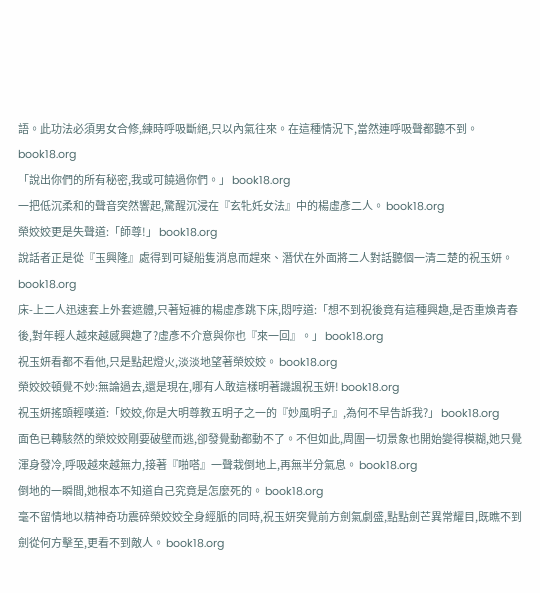語。此功法必須男女合修,練時呼吸斷絕,只以內氣往來。在這種情況下,當然連呼吸聲都聽不到。 book18.org
「說出你們的所有秘密,我或可饒過你們。」 book18.org
一把低沉柔和的聲音突然響起,驚醒沉浸在『玄牝奼女法』中的楊虛彥二人。 book18.org
榮姣姣更是失聲道:「師尊!」 book18.org
說話者正是從『玉興隆』處得到可疑船隻消息而趕來、潛伏在外面將二人對話聽個一清二楚的祝玉妍。 book18.org
床-上二人迅速套上外套遮體,只著短褲的楊虛彥跳下床,悶哼道:「想不到祝後竟有這種興趣,是否重煥青春後,對年輕人越來越感興趣了?虛彥不介意與你也『來一回』。」 book18.org
祝玉妍看都不看他,只是點起燈火,淡淡地望著榮姣姣。 book18.org
榮姣姣頓覺不妙:無論過去,還是現在,哪有人敢這樣明著譏諷祝玉妍! book18.org
祝玉妍搖頭輕嘆道:「姣姣,你是大明尊教五明子之一的『妙風明子』,為何不早告訴我?」 book18.org
面色已轉駭然的榮姣姣剛要破壁而逃,卻發覺動都動不了。不但如此,周圍一切景象也開始變得模糊,她只覺渾身發冷,呼吸越來越無力,接著『啪嗒』一聲栽倒地上,再無半分氣息。 book18.org
倒地的一瞬間,她根本不知道自己究竟是怎麼死的。 book18.org
毫不留情地以精神奇功震碎榮姣姣全身經脈的同時,祝玉妍突覺前方劍氣劇盛,點點劍芒異常耀目,既瞧不到劍從何方擊至,更看不到敵人。 book18.org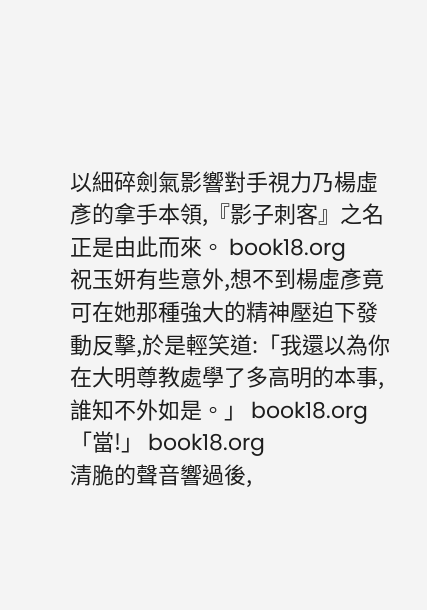以細碎劍氣影響對手視力乃楊虛彥的拿手本領,『影子刺客』之名正是由此而來。 book18.org
祝玉妍有些意外,想不到楊虛彥竟可在她那種強大的精神壓迫下發動反擊,於是輕笑道:「我還以為你在大明尊教處學了多高明的本事,誰知不外如是。」 book18.org
「當!」 book18.org
清脆的聲音響過後,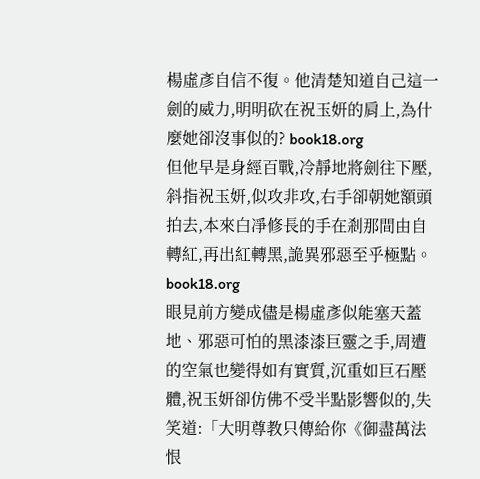楊虛彥自信不復。他清楚知道自己這一劍的威力,明明砍在祝玉妍的肩上,為什麼她卻沒事似的? book18.org
但他早是身經百戰,冷靜地將劍往下壓,斜指祝玉妍,似攻非攻,右手卻朝她額頭拍去,本來白凈修長的手在剎那間由自轉紅,再出紅轉黑,詭異邪惡至乎極點。 book18.org
眼見前方變成儘是楊虛彥似能塞天蓋地、邪惡可怕的黑漆漆巨靈之手,周遭的空氣也變得如有實質,沉重如巨石壓體,祝玉妍卻仿佛不受半點影響似的,失笑道:「大明尊教只傳給你《御盡萬法恨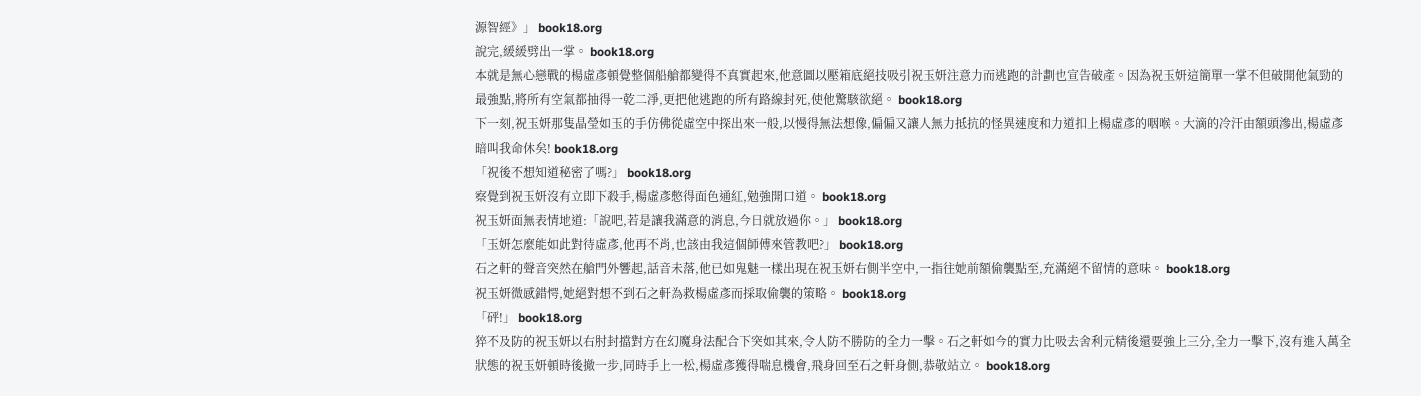源智經》」 book18.org
說完,緩緩劈出一掌。 book18.org
本就是無心戀戰的楊虛彥頓覺整個船艙都變得不真實起來,他意圖以壓箱底絕技吸引祝玉妍注意力而逃跑的計劃也宣告破產。因為祝玉妍這簡單一掌不但破開他氣勁的最強點,將所有空氣都抽得一乾二淨,更把他逃跑的所有路線封死,使他驚駭欲絕。 book18.org
下一刻,祝玉妍那隻晶瑩如玉的手仿佛從虛空中探出來一般,以慢得無法想像,偏偏又讓人無力抵抗的怪異速度和力道扣上楊虛彥的咽喉。大滴的冷汗由額頭滲出,楊虛彥暗叫我命休矣! book18.org
「祝後不想知道秘密了嗎?」 book18.org
察覺到祝玉妍沒有立即下殺手,楊虛彥憋得面色通紅,勉強開口道。 book18.org
祝玉妍面無表情地道:「說吧,若是讓我滿意的消息,今日就放過你。」 book18.org
「玉妍怎麼能如此對待虛彥,他再不肖,也該由我這個師傅來管教吧?」 book18.org
石之軒的聲音突然在艙門外響起,話音未落,他已如鬼魅一樣出現在祝玉妍右側半空中,一指往她前額偷襲點至,充滿絕不留情的意味。 book18.org
祝玉妍微感錯愕,她絕對想不到石之軒為救楊虛彥而採取偷襲的策略。 book18.org
「砰!」 book18.org
猝不及防的祝玉妍以右肘封擋對方在幻魔身法配合下突如其來,令人防不勝防的全力一擊。石之軒如今的實力比吸去舍利元精後還要強上三分,全力一擊下,沒有進入萬全狀態的祝玉妍頓時後撤一步,同時手上一松,楊虛彥獲得喘息機會,飛身回至石之軒身側,恭敬站立。 book18.org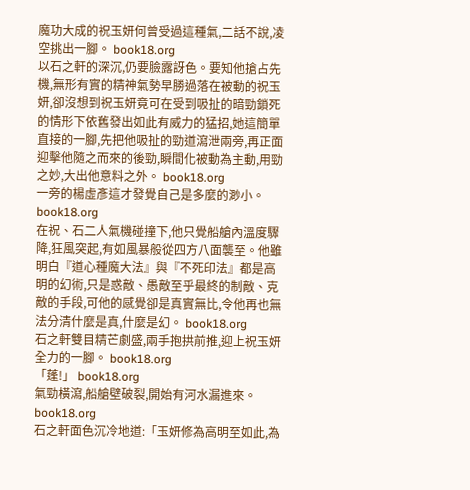魔功大成的祝玉妍何曾受過這種氣,二話不說,凌空挑出一腳。 book18.org
以石之軒的深沉,仍要臉露訝色。要知他搶占先機,無形有實的精神氣勢早勝過落在被動的祝玉妍,卻沒想到祝玉妍竟可在受到吸扯的暗勁鎖死的情形下依舊發出如此有威力的猛招,她這簡單直接的一腳,先把他吸扯的勁道瀉泄兩旁,再正面迎擊他隨之而來的後勁,瞬間化被動為主動,用勁之妙,大出他意料之外。 book18.org
一旁的楊虛彥這才發覺自己是多麼的渺小。 book18.org
在祝、石二人氣機碰撞下,他只覺船艙內溫度驟降,狂風突起,有如風暴般從四方八面襲至。他雖明白『道心種魔大法』與『不死印法』都是高明的幻術,只是惑敵、愚敵至乎最終的制敵、克敵的手段,可他的感覺卻是真實無比,令他再也無法分清什麼是真,什麼是幻。 book18.org
石之軒雙目精芒劇盛,兩手抱拱前推,迎上祝玉妍全力的一腳。 book18.org
「蓬!」 book18.org
氣勁橫瀉,船艙壁破裂,開始有河水漏進來。 book18.org
石之軒面色沉冷地道:「玉妍修為高明至如此,為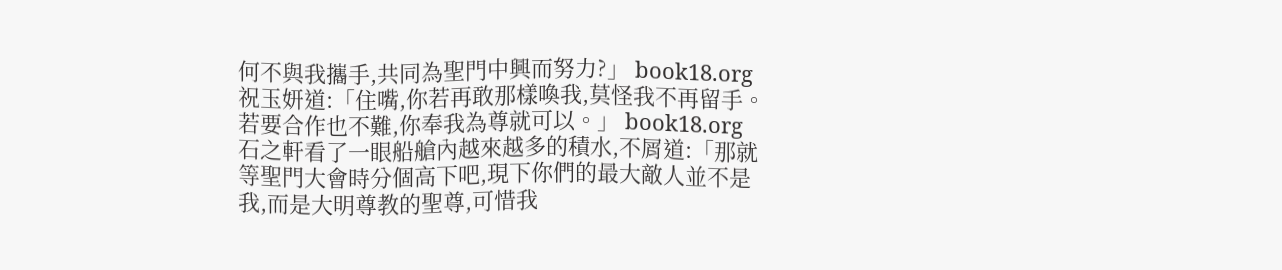何不與我攜手,共同為聖門中興而努力?」 book18.org
祝玉妍道:「住嘴,你若再敢那樣喚我,莫怪我不再留手。若要合作也不難,你奉我為尊就可以。」 book18.org
石之軒看了一眼船艙內越來越多的積水,不屑道:「那就等聖門大會時分個高下吧,現下你們的最大敵人並不是我,而是大明尊教的聖尊,可惜我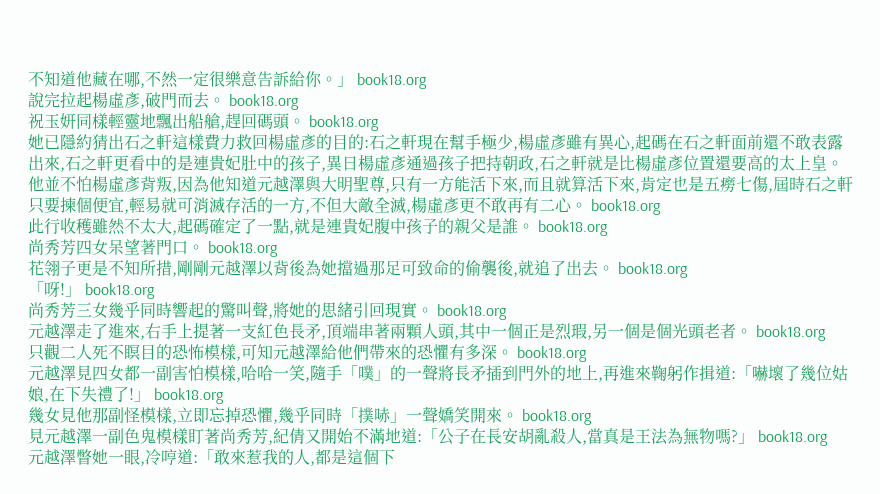不知道他藏在哪,不然一定很樂意告訴給你。」 book18.org
說完拉起楊虛彥,破門而去。 book18.org
祝玉妍同樣輕靈地飄出船艙,趕回碼頭。 book18.org
她已隱約猜出石之軒這樣費力救回楊虛彥的目的:石之軒現在幫手極少,楊虛彥雖有異心,起碼在石之軒面前還不敢表露出來,石之軒更看中的是連貴妃肚中的孩子,異日楊虛彥通過孩子把持朝政,石之軒就是比楊虛彥位置還要高的太上皇。他並不怕楊虛彥背叛,因為他知道元越澤與大明聖尊,只有一方能活下來,而且就算活下來,肯定也是五癆七傷,屆時石之軒只要揀個便宜,輕易就可消滅存活的一方,不但大敵全滅,楊虛彥更不敢再有二心。 book18.org
此行收穫雖然不太大,起碼確定了一點,就是連貴妃腹中孩子的親父是誰。 book18.org
尚秀芳四女呆望著門口。 book18.org
花翎子更是不知所措,剛剛元越澤以背後為她擋過那足可致命的偷襲後,就追了出去。 book18.org
「呀!」 book18.org
尚秀芳三女幾乎同時響起的驚叫聲,將她的思緒引回現實。 book18.org
元越澤走了進來,右手上提著一支紅色長矛,頂端串著兩顆人頭,其中一個正是烈瑕,另一個是個光頭老者。 book18.org
只觀二人死不瞑目的恐怖模樣,可知元越澤給他們帶來的恐懼有多深。 book18.org
元越澤見四女都一副害怕模樣,哈哈一笑,隨手「噗」的一聲將長矛插到門外的地上,再進來鞠躬作揖道:「嚇壞了幾位姑娘,在下失禮了!」 book18.org
幾女見他那副怪模樣,立即忘掉恐懼,幾乎同時「撲哧」一聲嬌笑開來。 book18.org
見元越澤一副色鬼模樣盯著尚秀芳,紀倩又開始不滿地道:「公子在長安胡亂殺人,當真是王法為無物嗎?」 book18.org
元越澤瞥她一眼,冷哼道:「敢來惹我的人,都是這個下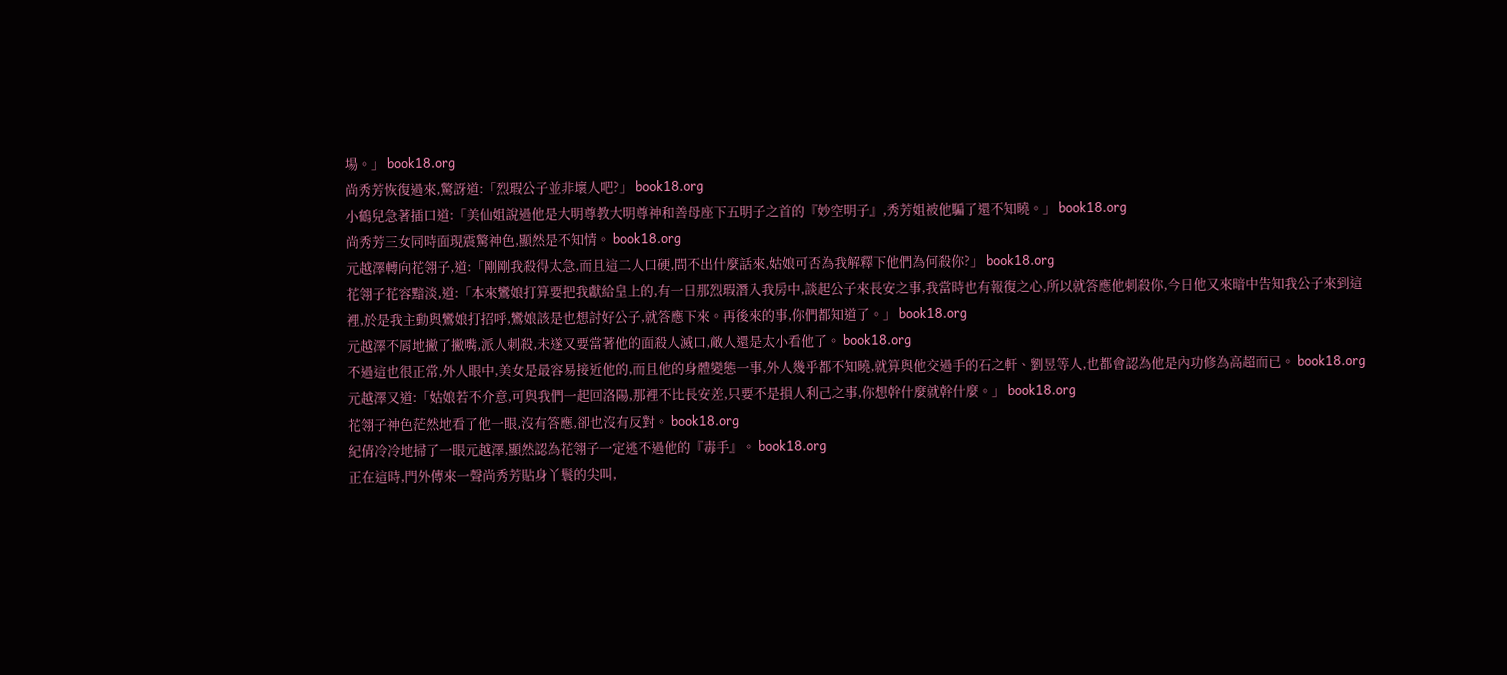場。」 book18.org
尚秀芳恢復過來,驚訝道:「烈瑕公子並非壞人吧?」 book18.org
小鶴兒急著插口道:「美仙姐說過他是大明尊教大明尊神和善母座下五明子之首的『妙空明子』,秀芳姐被他騙了還不知曉。」 book18.org
尚秀芳三女同時面現震驚神色,顯然是不知情。 book18.org
元越澤轉向花翎子,道:「剛剛我殺得太急,而且這二人口硬,問不出什麼話來,姑娘可否為我解釋下他們為何殺你?」 book18.org
花翎子花容黯淡,道:「本來鸞娘打算要把我獻給皇上的,有一日那烈瑕潛入我房中,談起公子來長安之事,我當時也有報復之心,所以就答應他刺殺你,今日他又來暗中告知我公子來到這裡,於是我主動與鸞娘打招呼,鸞娘該是也想討好公子,就答應下來。再後來的事,你們都知道了。」 book18.org
元越澤不屑地撇了撇嘴,派人刺殺,未遂又要當著他的面殺人滅口,敵人還是太小看他了。 book18.org
不過這也很正常,外人眼中,美女是最容易接近他的,而且他的身體變態一事,外人幾乎都不知曉,就算與他交過手的石之軒、劉昱等人,也都會認為他是內功修為高超而已。 book18.org
元越澤又道:「姑娘若不介意,可與我們一起回洛陽,那裡不比長安差,只要不是損人利己之事,你想幹什麼就幹什麼。」 book18.org
花翎子神色茫然地看了他一眼,沒有答應,卻也沒有反對。 book18.org
紀倩冷冷地掃了一眼元越澤,顯然認為花翎子一定逃不過他的『毒手』。 book18.org
正在這時,門外傳來一聲尚秀芳貼身丫鬟的尖叫,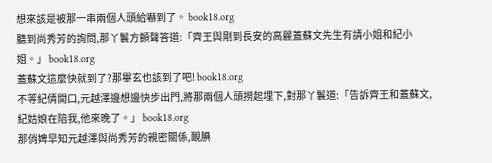想來該是被那一串兩個人頭給嚇到了。 book18.org
聽到尚秀芳的詢問,那丫鬟方顫聲答道:「齊王與剛到長安的高麗蓋蘇文先生有請小姐和紀小姐。」 book18.org
蓋蘇文這麼快就到了?那畢玄也該到了吧! book18.org
不等紀倩開口,元越澤邊想邊快步出門,將那兩個人頭撈起埋下,對那丫鬟道:「告訴齊王和蓋蘇文,紀姑娘在陪我,他來晚了。」 book18.org
那俏婢早知元越澤與尚秀芳的親密關係,靦腆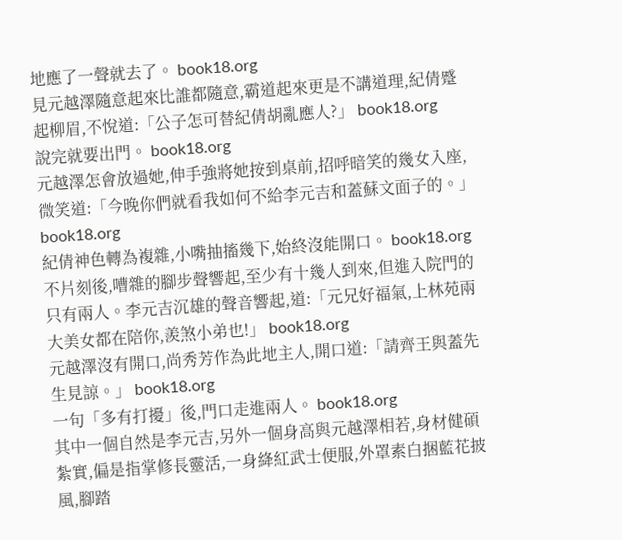地應了一聲就去了。 book18.org
見元越澤隨意起來比誰都隨意,霸道起來更是不講道理,紀倩蹙起柳眉,不悅道:「公子怎可替紀倩胡亂應人?」 book18.org
說完就要出門。 book18.org
元越澤怎會放過她,伸手強將她按到桌前,招呼暗笑的幾女入座,微笑道:「今晚你們就看我如何不給李元吉和蓋蘇文面子的。」 book18.org
紀倩神色轉為複雜,小嘴抽搐幾下,始終沒能開口。 book18.org
不片刻後,嘈雜的腳步聲響起,至少有十幾人到來,但進入院門的只有兩人。李元吉沉雄的聲音響起,道:「元兄好福氣,上林苑兩大美女都在陪你,羨煞小弟也!」 book18.org
元越澤沒有開口,尚秀芳作為此地主人,開口道:「請齊王與蓋先生見諒。」 book18.org
一句「多有打擾」後,門口走進兩人。 book18.org
其中一個自然是李元吉,另外一個身高與元越澤相若,身材健碩紮實,偏是指掌修長靈活,一身絳紅武士便服,外罩素白捆藍花披風,腳踏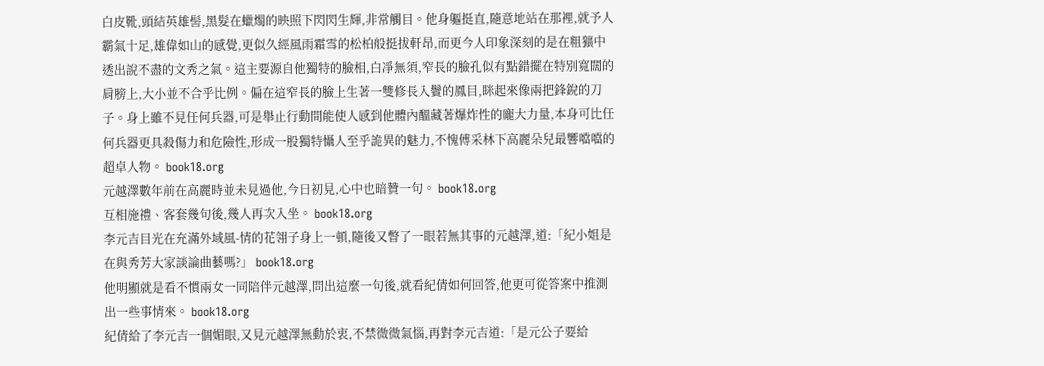白皮靴,頭結英雄髻,黑髮在蠟燭的映照下閃閃生輝,非常觸目。他身軀挺直,隨意地站在那裡,就予人霸氣十足,雄偉如山的感覺,更似久經風雨霜雪的松柏般挺拔軒昂,而更今人印象深刻的是在粗獷中透出說不盡的文秀之氣。這主要源自他獨特的臉相,白凈無須,窄長的臉孔似有點錯擺在特別寬闊的肩膀上,大小並不合乎比例。偏在這窄長的臉上生著一雙修長入鬢的鳳目,眯起來像兩把鋒銳的刀子。身上雖不見任何兵器,可是舉止行動間能使人感到他體內醞藏著爆炸性的龐大力量,本身可比任何兵器更具殺傷力和危險性,形成一股獨特懾人至乎詭異的魅力,不愧傅采林下高麗朵兒最響噹噹的超卓人物。 book18.org
元越澤數年前在高麗時並未見過他,今日初見,心中也暗贊一句。 book18.org
互相施禮、客套幾句後,幾人再次入坐。 book18.org
李元吉目光在充滿外域風-情的花翎子身上一頓,隨後又瞥了一眼若無其事的元越澤,道:「紀小姐是在與秀芳大家談論曲藝嗎?」 book18.org
他明顯就是看不慣兩女一同陪伴元越澤,問出這麼一句後,就看紀倩如何回答,他更可從答案中推測出一些事情來。 book18.org
紀倩給了李元吉一個媚眼,又見元越澤無動於衷,不禁微微氣惱,再對李元吉道:「是元公子要給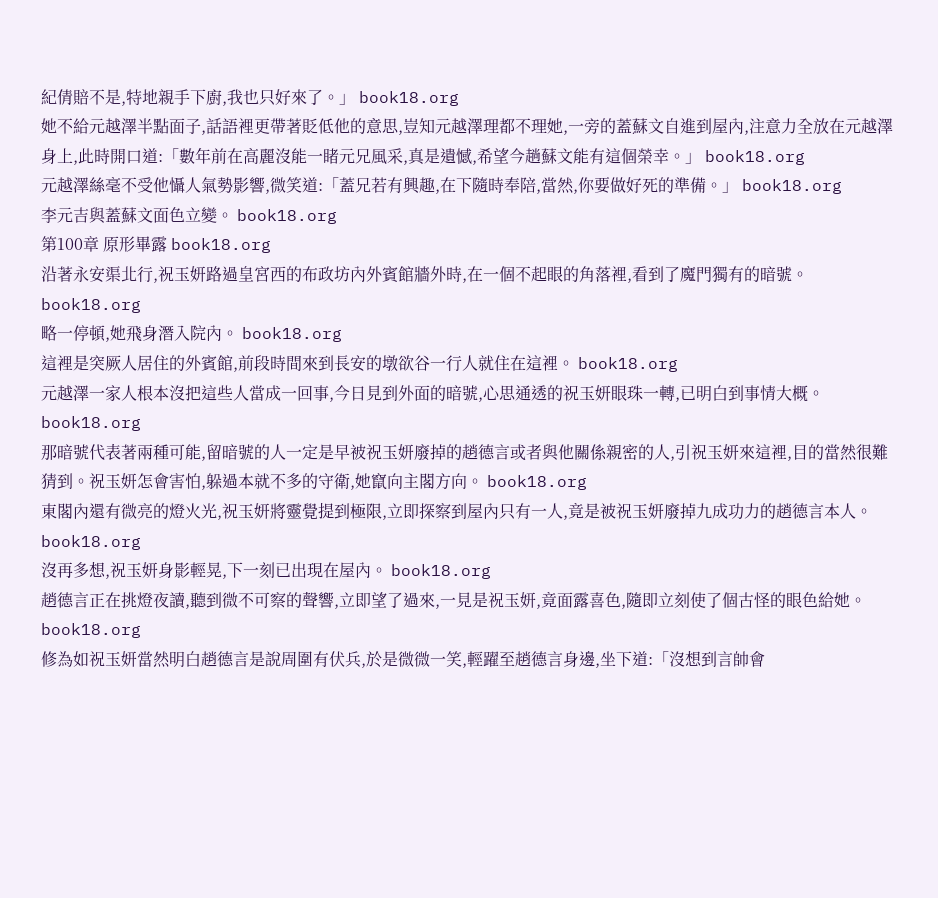紀倩賠不是,特地親手下廚,我也只好來了。」 book18.org
她不給元越澤半點面子,話語裡更帶著貶低他的意思,豈知元越澤理都不理她,一旁的蓋蘇文自進到屋內,注意力全放在元越澤身上,此時開口道:「數年前在高麗沒能一睹元兄風采,真是遺憾,希望今趟蘇文能有這個榮幸。」 book18.org
元越澤絲毫不受他懾人氣勢影響,微笑道:「蓋兄若有興趣,在下隨時奉陪,當然,你要做好死的準備。」 book18.org
李元吉與蓋蘇文面色立變。 book18.org
第100章 原形畢露 book18.org
沿著永安渠北行,祝玉妍路過皇宮西的布政坊內外賓館牆外時,在一個不起眼的角落裡,看到了魔門獨有的暗號。 book18.org
略一停頓,她飛身潛入院內。 book18.org
這裡是突厥人居住的外賓館,前段時間來到長安的墩欲谷一行人就住在這裡。 book18.org
元越澤一家人根本沒把這些人當成一回事,今日見到外面的暗號,心思通透的祝玉妍眼珠一轉,已明白到事情大概。 book18.org
那暗號代表著兩種可能,留暗號的人一定是早被祝玉妍廢掉的趙德言或者與他關係親密的人,引祝玉妍來這裡,目的當然很難猜到。祝玉妍怎會害怕,躲過本就不多的守衛,她竄向主閣方向。 book18.org
東閣內還有微亮的燈火光,祝玉妍將靈覺提到極限,立即探察到屋內只有一人,竟是被祝玉妍廢掉九成功力的趙德言本人。 book18.org
沒再多想,祝玉妍身影輕晃,下一刻已出現在屋內。 book18.org
趙德言正在挑燈夜讀,聽到微不可察的聲響,立即望了過來,一見是祝玉妍,竟面露喜色,隨即立刻使了個古怪的眼色給她。 book18.org
修為如祝玉妍當然明白趙德言是說周圍有伏兵,於是微微一笑,輕躍至趙德言身邊,坐下道:「沒想到言帥會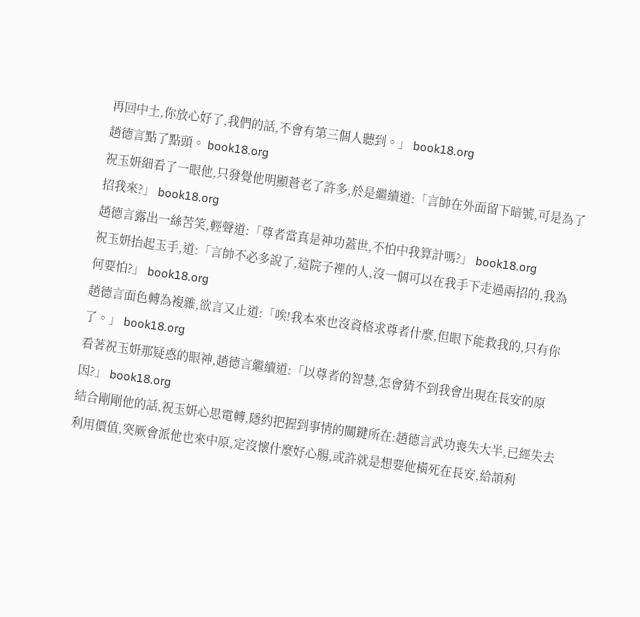再回中土,你放心好了,我們的話,不會有第三個人聽到。」 book18.org
趙德言點了點頭。 book18.org
祝玉妍細看了一眼他,只發覺他明顯蒼老了許多,於是繼續道:「言帥在外面留下暗號,可是為了招我來?」 book18.org
趙德言露出一絲苦笑,輕聲道:「尊者當真是神功蓋世,不怕中我算計嗎?」 book18.org
祝玉妍抬起玉手,道:「言帥不必多說了,這院子裡的人,沒一個可以在我手下走過兩招的,我為何要怕?」 book18.org
趙德言面色轉為複雜,欲言又止道:「唉!我本來也沒資格求尊者什麼,但眼下能救我的,只有你了。」 book18.org
看著祝玉妍那疑惑的眼神,趙德言繼續道:「以尊者的智慧,怎會猜不到我會出現在長安的原因?」 book18.org
結合剛剛他的話,祝玉妍心思電轉,隱約把握到事情的關鍵所在:趙德言武功喪失大半,已經失去利用價值,突厥會派他也來中原,定沒懷什麼好心腸,或許就是想要他橫死在長安,給頡利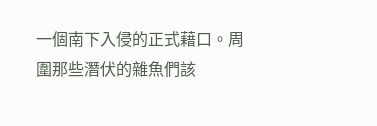一個南下入侵的正式藉口。周圍那些潛伏的雜魚們該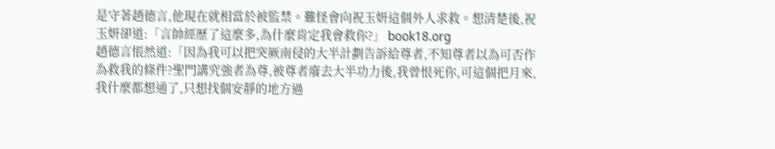是守著趙德言,他現在就相當於被監禁。難怪會向祝玉妍這個外人求救。想清楚後,祝玉妍卻道:「言帥經歷了這麼多,為什麼肯定我會救你?」 book18.org
趙德言悵然道:「因為我可以把突厥南侵的大半計劃告訴給尊者,不知尊者以為可否作為救我的條件?聖門講究強者為尊,被尊者廢去大半功力後,我曾恨死你,可這個把月來,我什麼都想通了,只想找個安靜的地方過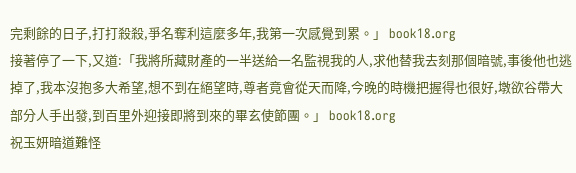完剩餘的日子,打打殺殺,爭名奪利這麼多年,我第一次感覺到累。」 book18.org
接著停了一下,又道:「我將所藏財產的一半送給一名監視我的人,求他替我去刻那個暗號,事後他也逃掉了,我本沒抱多大希望,想不到在絕望時,尊者竟會從天而降,今晚的時機把握得也很好,墩欲谷帶大部分人手出發,到百里外迎接即將到來的畢玄使節團。」 book18.org
祝玉妍暗道難怪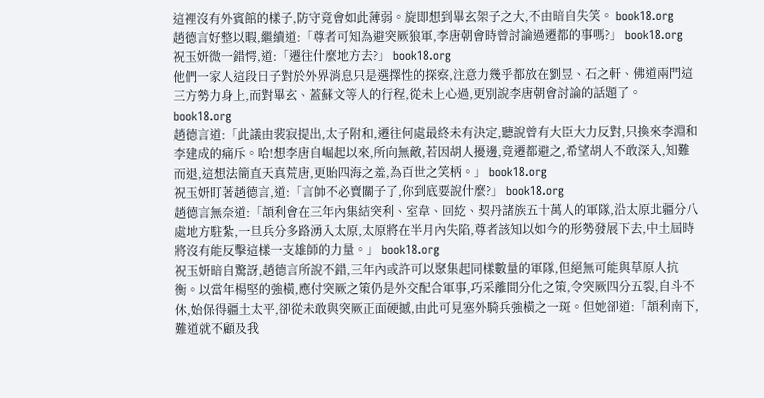這裡沒有外賓館的樣子,防守竟會如此薄弱。旋即想到畢玄架子之大,不由暗自失笑。 book18.org
趙德言好整以暇,繼續道:「尊者可知為避突厥狼軍,李唐朝會時曾討論過遷都的事嗎?」 book18.org
祝玉妍微一錯愕,道:「遷往什麼地方去?」 book18.org
他們一家人這段日子對於外界消息只是選擇性的探察,注意力幾乎都放在劉昱、石之軒、佛道兩門這三方勢力身上,而對畢玄、蓋蘇文等人的行程,從未上心過,更別說李唐朝會討論的話題了。 book18.org
趙德言道:「此議由裴寂提出,太子附和,遷往何處最終未有決定,聽說曾有大臣大力反對,只換來李淵和李建成的痛斥。哈!想李唐自崛起以來,所向無敵,若因胡人擾邊,竟遷都避之,希望胡人不敢深入,知難而退,這想法簡直天真荒唐,更貽四海之羞,為百世之笑柄。」 book18.org
祝玉妍盯著趙德言,道:「言帥不必賣關子了,你到底要說什麼?」 book18.org
趙德言無奈道:「頡利會在三年內集結突利、室韋、回紇、契丹諸族五十萬人的軍隊,沿太原北疆分八處地方駐紮,一旦兵分多路湧入太原,太原將在半月內失陷,尊者該知以如今的形勢發展下去,中土屆時將沒有能反擊這樣一支雄師的力量。」 book18.org
祝玉妍暗自驚訝,趙德言所說不錯,三年內或許可以聚集起同樣數量的軍隊,但絕無可能與草原人抗衡。以當年楊堅的強橫,應付突厥之策仍是外交配合軍事,巧采離間分化之策,令突厥四分五裂,自斗不休,始保得疆土太平,卻從未敢與突厥正面硬撼,由此可見塞外騎兵強橫之一斑。但她卻道:「頡利南下,難道就不顧及我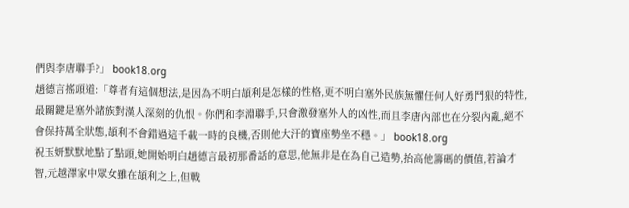們與李唐聯手?」 book18.org
趙德言搖頭道:「尊者有這個想法,是因為不明白頡利是怎樣的性格,更不明白塞外民族無懼任何人好勇鬥狠的特性,最關鍵是塞外諸族對漢人深刻的仇恨。你們和李淵聯手,只會激發塞外人的凶性,而且李唐內部也在分裂內亂,絕不會保持萬全狀態,頡利不會錯過這千載一時的良機,否則他大汗的寶座勢坐不穩。」 book18.org
祝玉妍默默地點了點頭,她開始明白趙德言最初那番話的意思,他無非是在為自己造勢,抬高他籌碼的價值,若論才智,元越澤家中眾女雖在頡利之上,但戰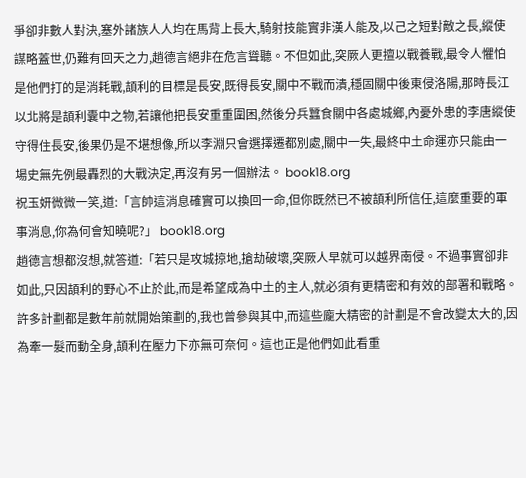爭卻非數人對決,塞外諸族人人均在馬背上長大,騎射技能實非漢人能及,以己之短對敵之長,縱使謀略蓋世,仍難有回天之力,趙德言絕非在危言聳聽。不但如此,突厥人更擅以戰養戰,最令人懼怕是他們打的是消耗戰,頡利的目標是長安,既得長安,關中不戰而潰,穩固關中後東侵洛陽,那時長江以北將是頡利囊中之物,若讓他把長安重重圍困,然後分兵蠶食關中各處城鄉,內憂外患的李唐縱使守得住長安,後果仍是不堪想像,所以李淵只會選擇遷都別處,關中一失,最終中土命運亦只能由一場史無先例最轟烈的大戰決定,再沒有另一個辦法。 book18.org
祝玉妍微微一笑,道:「言帥這消息確實可以換回一命,但你既然已不被頡利所信任,這麼重要的軍事消息,你為何會知曉呢?」 book18.org
趙德言想都沒想,就答道:「若只是攻城掠地,搶劫破壞,突厥人早就可以越界南侵。不過事實卻非如此,只因頡利的野心不止於此,而是希望成為中土的主人,就必須有更精密和有效的部署和戰略。許多計劃都是數年前就開始策劃的,我也曾參與其中,而這些龐大精密的計劃是不會改變太大的,因為牽一髮而動全身,頡利在壓力下亦無可奈何。這也正是他們如此看重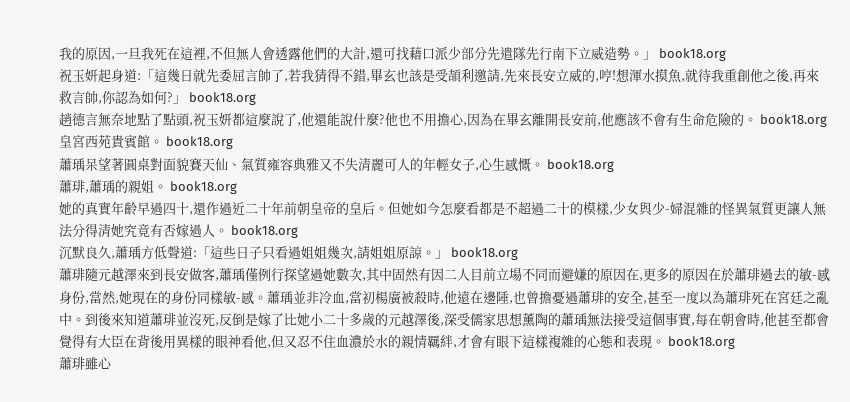我的原因,一旦我死在這裡,不但無人會透露他們的大計,還可找藉口派少部分先遣隊先行南下立威造勢。」 book18.org
祝玉妍起身道:「這幾日就先委屈言帥了,若我猜得不錯,畢玄也該是受頡利邀請,先來長安立威的,哼!想渾水摸魚,就待我重創他之後,再來救言帥,你認為如何?」 book18.org
趙德言無奈地點了點頭,祝玉妍都這麼說了,他還能說什麼?他也不用擔心,因為在畢玄離開長安前,他應該不會有生命危險的。 book18.org
皇宮西苑貴賓館。 book18.org
蕭瑀呆望著圓桌對面貌賽天仙、氣質雍容典雅又不失清麗可人的年輕女子,心生感慨。 book18.org
蕭琲,蕭瑀的親姐。 book18.org
她的真實年齡早過四十,還作過近二十年前朝皇帝的皇后。但她如今怎麼看都是不超過二十的模樣,少女與少-婦混雜的怪異氣質更讓人無法分得清她究竟有否嫁過人。 book18.org
沉默良久,蕭瑀方低聲道:「這些日子只看過姐姐幾次,請姐姐原諒。」 book18.org
蕭琲隨元越澤來到長安做客,蕭瑀僅例行探望過她數次,其中固然有因二人目前立場不同而避嫌的原因在,更多的原因在於蕭琲過去的敏-感身份,當然,她現在的身份同樣敏-感。蕭瑀並非冷血,當初楊廣被殺時,他遠在邊陲,也曾擔憂過蕭琲的安全,甚至一度以為蕭琲死在宮廷之亂中。到後來知道蕭琲並沒死,反倒是嫁了比她小二十多歲的元越澤後,深受儒家思想薰陶的蕭瑀無法接受這個事實,每在朝會時,他甚至都會覺得有大臣在背後用異樣的眼神看他,但又忍不住血濃於水的親情羈絆,才會有眼下這樣複雜的心態和表現。 book18.org
蕭琲雖心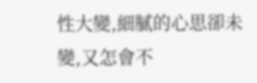性大變,細膩的心思卻未變,又怎會不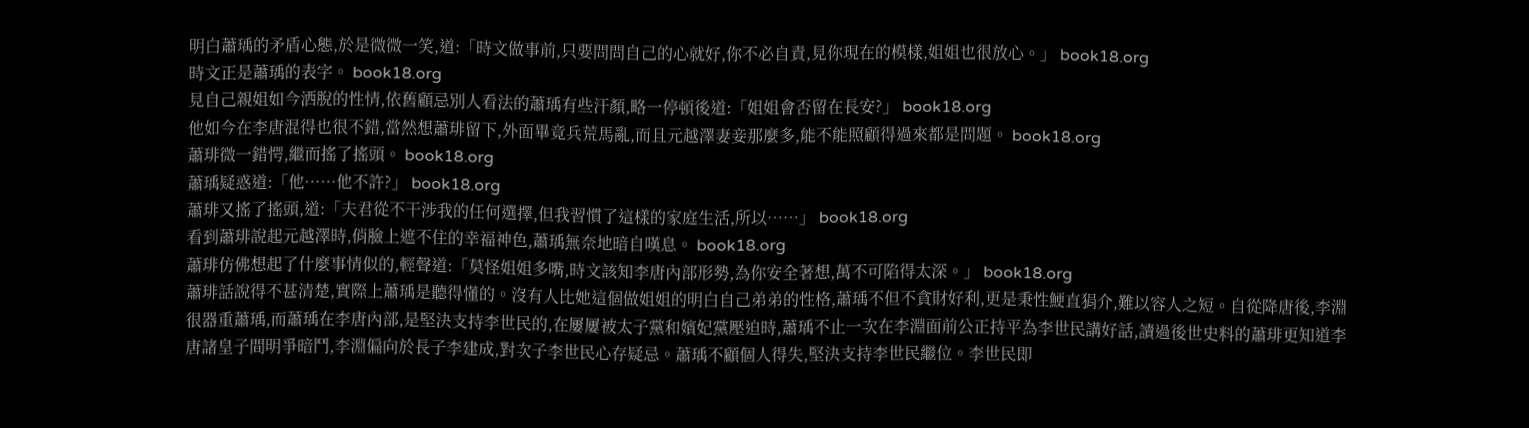明白蕭瑀的矛盾心態,於是微微一笑,道:「時文做事前,只要問問自己的心就好,你不必自責,見你現在的模樣,姐姐也很放心。」 book18.org
時文正是蕭瑀的表字。 book18.org
見自己親姐如今洒脫的性情,依舊顧忌別人看法的蕭瑀有些汗顏,略一停頓後道:「姐姐會否留在長安?」 book18.org
他如今在李唐混得也很不錯,當然想蕭琲留下,外面畢竟兵荒馬亂,而且元越澤妻妾那麼多,能不能照顧得過來都是問題。 book18.org
蕭琲微一錯愕,繼而搖了搖頭。 book18.org
蕭瑀疑惑道:「他……他不許?」 book18.org
蕭琲又搖了搖頭,道:「夫君從不干涉我的任何選擇,但我習慣了這樣的家庭生活,所以……」 book18.org
看到蕭琲說起元越澤時,俏臉上遮不住的幸福神色,蕭瑀無奈地暗自嘆息。 book18.org
蕭琲仿佛想起了什麼事情似的,輕聲道:「莫怪姐姐多嘴,時文該知李唐內部形勢,為你安全著想,萬不可陷得太深。」 book18.org
蕭琲話說得不甚清楚,實際上蕭瑀是聽得懂的。沒有人比她這個做姐姐的明白自己弟弟的性格,蕭瑀不但不貪財好利,更是秉性鯁直狷介,難以容人之短。自從降唐後,李淵很器重蕭瑀,而蕭瑀在李唐內部,是堅決支持李世民的,在屢屢被太子黨和嬪妃黨壓迫時,蕭瑀不止一次在李淵面前公正持平為李世民講好話,讀過後世史料的蕭琲更知道李唐諸皇子間明爭暗鬥,李淵偏向於長子李建成,對次子李世民心存疑忌。蕭瑀不顧個人得失,堅決支持李世民繼位。李世民即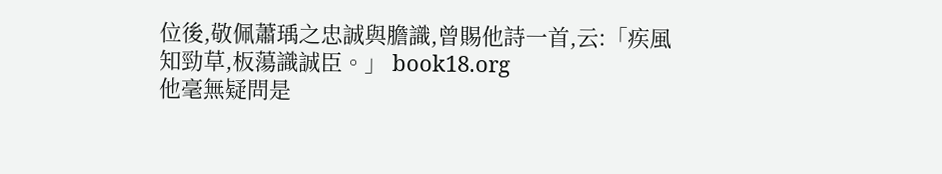位後,敬佩蕭瑀之忠誠與膽識,曾賜他詩一首,云:「疾風知勁草,板蕩識誠臣。」 book18.org
他毫無疑問是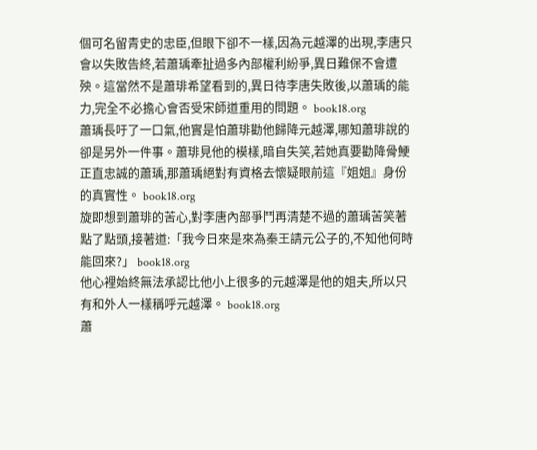個可名留青史的忠臣,但眼下卻不一樣,因為元越澤的出現,李唐只會以失敗告終,若蕭瑀牽扯過多內部權利紛爭,異日難保不會遭殃。這當然不是蕭琲希望看到的,異日待李唐失敗後,以蕭瑀的能力,完全不必擔心會否受宋師道重用的問題。 book18.org
蕭瑀長吁了一口氣,他實是怕蕭琲勸他歸降元越澤,哪知蕭琲說的卻是另外一件事。蕭琲見他的模樣,暗自失笑,若她真要勸降骨鯁正直忠誠的蕭瑀,那蕭瑀絕對有資格去懷疑眼前這『姐姐』身份的真實性。 book18.org
旋即想到蕭琲的苦心,對李唐內部爭鬥再清楚不過的蕭瑀苦笑著點了點頭,接著道:「我今日來是來為秦王請元公子的,不知他何時能回來?」 book18.org
他心裡始終無法承認比他小上很多的元越澤是他的姐夫,所以只有和外人一樣稱呼元越澤。 book18.org
蕭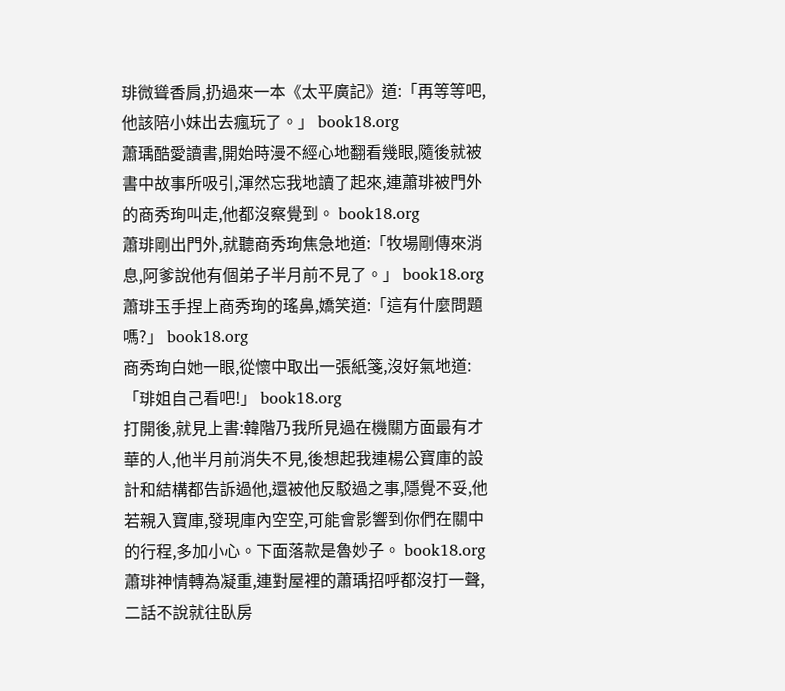琲微聳香肩,扔過來一本《太平廣記》道:「再等等吧,他該陪小妹出去瘋玩了。」 book18.org
蕭瑀酷愛讀書,開始時漫不經心地翻看幾眼,隨後就被書中故事所吸引,渾然忘我地讀了起來,連蕭琲被門外的商秀珣叫走,他都沒察覺到。 book18.org
蕭琲剛出門外,就聽商秀珣焦急地道:「牧場剛傳來消息,阿爹說他有個弟子半月前不見了。」 book18.org
蕭琲玉手捏上商秀珣的瑤鼻,嬌笑道:「這有什麼問題嗎?」 book18.org
商秀珣白她一眼,從懷中取出一張紙箋,沒好氣地道:「琲姐自己看吧!」 book18.org
打開後,就見上書:韓階乃我所見過在機關方面最有才華的人,他半月前消失不見,後想起我連楊公寶庫的設計和結構都告訴過他,還被他反駁過之事,隱覺不妥,他若親入寶庫,發現庫內空空,可能會影響到你們在關中的行程,多加小心。下面落款是魯妙子。 book18.org
蕭琲神情轉為凝重,連對屋裡的蕭瑀招呼都沒打一聲,二話不說就往臥房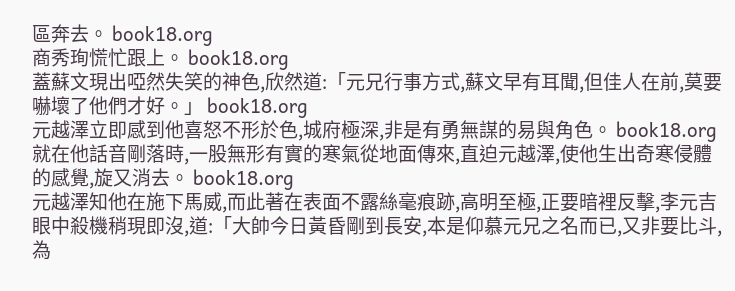區奔去。 book18.org
商秀珣慌忙跟上。 book18.org
蓋蘇文現出啞然失笑的神色,欣然道:「元兄行事方式,蘇文早有耳聞,但佳人在前,莫要嚇壞了他們才好。」 book18.org
元越澤立即感到他喜怒不形於色,城府極深,非是有勇無謀的易與角色。 book18.org
就在他話音剛落時,一股無形有實的寒氣從地面傳來,直迫元越澤,使他生出奇寒侵體的感覺,旋又消去。 book18.org
元越澤知他在施下馬威,而此著在表面不露絲毫痕跡,高明至極,正要暗裡反擊,李元吉眼中殺機稍現即沒,道:「大帥今日黃昏剛到長安,本是仰慕元兄之名而已,又非要比斗,為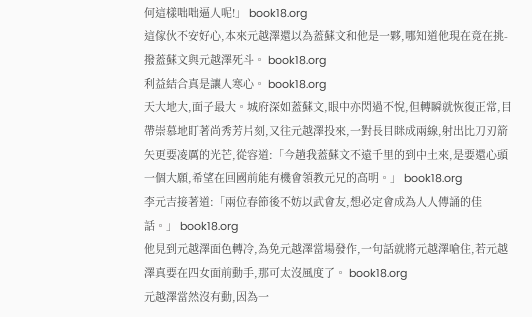何這樣咄咄逼人呢!」 book18.org
這傢伙不安好心,本來元越澤還以為蓋蘇文和他是一夥,哪知道他現在竟在挑-撥蓋蘇文與元越澤死斗。 book18.org
利益結合真是讓人寒心。 book18.org
天大地大,面子最大。城府深如蓋蘇文,眼中亦閃過不悅,但轉瞬就恢復正常,目帶崇慕地盯著尚秀芳片刻,又往元越澤投來,一對長目眯成兩線,射出比刀刃箭矢更要凌厲的光芒,從容道:「今趟我蓋蘇文不遠千里的到中土來,是要還心頭一個大願,希望在回國前能有機會領教元兄的高明。」 book18.org
李元吉接著道:「兩位春節後不妨以武會友,想必定會成為人人傳誦的佳話。」 book18.org
他見到元越澤面色轉冷,為免元越澤當場發作,一句話就將元越澤嗆住,若元越澤真要在四女面前動手,那可太沒風度了。 book18.org
元越澤當然沒有動,因為一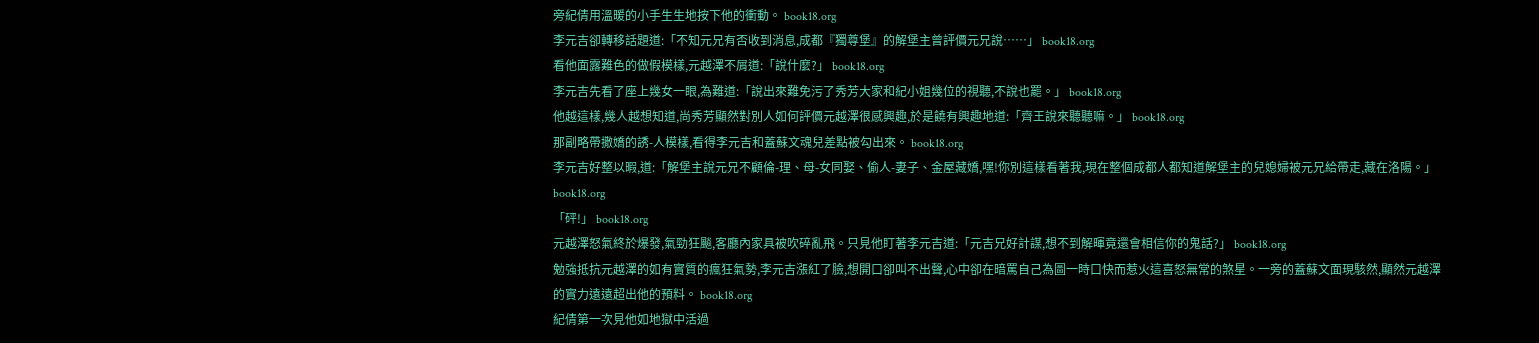旁紀倩用溫暖的小手生生地按下他的衝動。 book18.org
李元吉卻轉移話題道:「不知元兄有否收到消息,成都『獨尊堡』的解堡主曾評價元兄說……」 book18.org
看他面露難色的做假模樣,元越澤不屑道:「說什麼?」 book18.org
李元吉先看了座上幾女一眼,為難道:「說出來難免污了秀芳大家和紀小姐幾位的視聽,不說也罷。」 book18.org
他越這樣,幾人越想知道,尚秀芳顯然對別人如何評價元越澤很感興趣,於是饒有興趣地道:「齊王說來聽聽嘛。」 book18.org
那副略帶撒嬌的誘-人模樣,看得李元吉和蓋蘇文魂兒差點被勾出來。 book18.org
李元吉好整以暇,道:「解堡主說元兄不顧倫-理、母-女同娶、偷人-妻子、金屋藏嬌,嘿!你別這樣看著我,現在整個成都人都知道解堡主的兒媳婦被元兄給帶走,藏在洛陽。」 book18.org
「砰!」 book18.org
元越澤怒氣終於爆發,氣勁狂飈,客廳內家具被吹碎亂飛。只見他盯著李元吉道:「元吉兄好計謀,想不到解暉竟還會相信你的鬼話?」 book18.org
勉強抵抗元越澤的如有實質的瘋狂氣勢,李元吉漲紅了臉,想開口卻叫不出聲,心中卻在暗罵自己為圖一時口快而惹火這喜怒無常的煞星。一旁的蓋蘇文面現駭然,顯然元越澤的實力遠遠超出他的預料。 book18.org
紀倩第一次見他如地獄中活過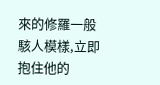來的修羅一般駭人模樣,立即抱住他的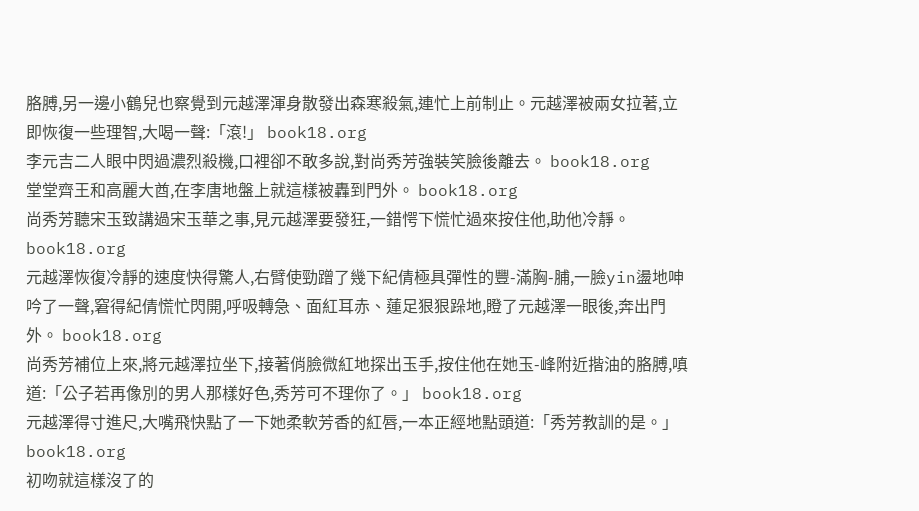胳膊,另一邊小鶴兒也察覺到元越澤渾身散發出森寒殺氣,連忙上前制止。元越澤被兩女拉著,立即恢復一些理智,大喝一聲:「滾!」 book18.org
李元吉二人眼中閃過濃烈殺機,口裡卻不敢多說,對尚秀芳強裝笑臉後離去。 book18.org
堂堂齊王和高麗大酋,在李唐地盤上就這樣被轟到門外。 book18.org
尚秀芳聽宋玉致講過宋玉華之事,見元越澤要發狂,一錯愕下慌忙過來按住他,助他冷靜。 book18.org
元越澤恢復冷靜的速度快得驚人,右臂使勁蹭了幾下紀倩極具彈性的豐-滿胸-脯,一臉yin盪地呻吟了一聲,窘得紀倩慌忙閃開,呼吸轉急、面紅耳赤、蓮足狠狠跺地,瞪了元越澤一眼後,奔出門外。 book18.org
尚秀芳補位上來,將元越澤拉坐下,接著俏臉微紅地探出玉手,按住他在她玉-峰附近揩油的胳膊,嗔道:「公子若再像別的男人那樣好色,秀芳可不理你了。」 book18.org
元越澤得寸進尺,大嘴飛快點了一下她柔軟芳香的紅唇,一本正經地點頭道:「秀芳教訓的是。」 book18.org
初吻就這樣沒了的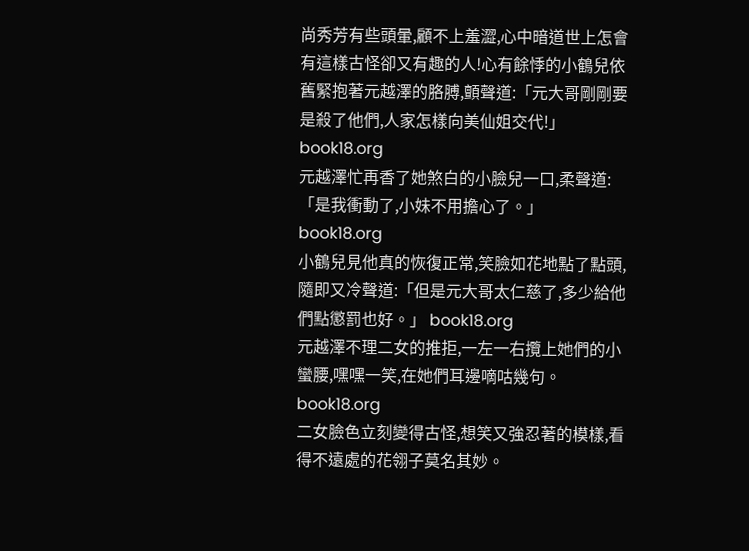尚秀芳有些頭暈,顧不上羞澀,心中暗道世上怎會有這樣古怪卻又有趣的人!心有餘悸的小鶴兒依舊緊抱著元越澤的胳膊,顫聲道:「元大哥剛剛要是殺了他們,人家怎樣向美仙姐交代!」 book18.org
元越澤忙再香了她煞白的小臉兒一口,柔聲道:「是我衝動了,小妹不用擔心了。」 book18.org
小鶴兒見他真的恢復正常,笑臉如花地點了點頭,隨即又冷聲道:「但是元大哥太仁慈了,多少給他們點懲罰也好。」 book18.org
元越澤不理二女的推拒,一左一右攬上她們的小蠻腰,嘿嘿一笑,在她們耳邊嘀咕幾句。 book18.org
二女臉色立刻變得古怪,想笑又強忍著的模樣,看得不遠處的花翎子莫名其妙。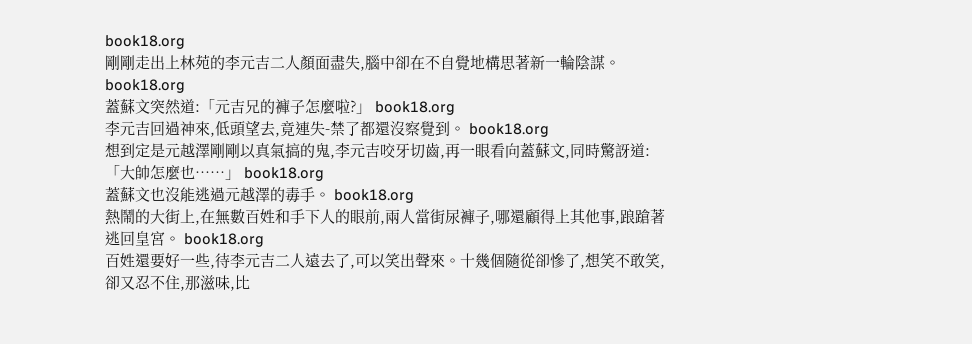book18.org
剛剛走出上林苑的李元吉二人顏面盡失,腦中卻在不自覺地構思著新一輪陰謀。 book18.org
蓋蘇文突然道:「元吉兄的褲子怎麼啦?」 book18.org
李元吉回過神來,低頭望去,竟連失-禁了都還沒察覺到。 book18.org
想到定是元越澤剛剛以真氣搞的鬼,李元吉咬牙切齒,再一眼看向蓋蘇文,同時驚訝道:「大帥怎麼也……」 book18.org
蓋蘇文也沒能逃過元越澤的毒手。 book18.org
熱鬧的大街上,在無數百姓和手下人的眼前,兩人當街尿褲子,哪還顧得上其他事,踉蹌著逃回皇宮。 book18.org
百姓還要好一些,待李元吉二人遠去了,可以笑出聲來。十幾個隨從卻慘了,想笑不敢笑,卻又忍不住,那滋味,比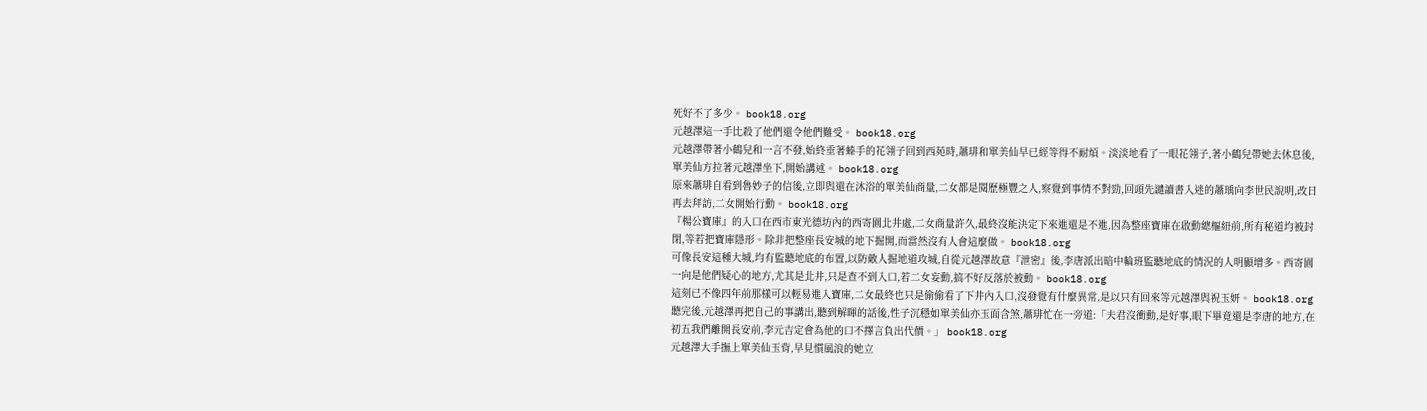死好不了多少。 book18.org
元越澤這一手比殺了他們還令他們難受。 book18.org
元越澤帶著小鶴兒和一言不發,始終垂著螓手的花翎子回到西苑時,蕭琲和單美仙早已經等得不耐煩。淡淡地看了一眼花翎子,著小鶴兒帶她去休息後,單美仙方拉著元越澤坐下,開始講述。 book18.org
原來蕭琲自看到魯妙子的信後,立即與還在沐浴的單美仙商量,二女都是閱歷極豐之人,察覺到事情不對勁,回頭先譴讀書入迷的蕭瑀向李世民說明,改日再去拜訪,二女開始行動。 book18.org
『楊公寶庫』的入口在西市東光德坊內的西寄園北井處,二女商量許久,最終沒能決定下來進還是不進,因為整座寶庫在啟動總樞紐前,所有秘道均被封閉,等若把寶庫隱形。除非把整座長安城的地下掘開,而當然沒有人會這麼做。 book18.org
可像長安這種大城,均有監聽地底的布置,以防敵人掘地道攻城,自從元越澤故意『泄密』後,李唐派出暗中輪班監聽地底的情況的人明顯增多。西寄園一向是他們疑心的地方,尤其是北井,只是查不到入口,若二女妄動,搞不好反落於被動。 book18.org
這刻已不像四年前那樣可以輕易進入寶庫,二女最終也只是偷偷看了下井內入口,沒發覺有什麼異常,是以只有回來等元越澤與祝玉妍。 book18.org
聽完後,元越澤再把自己的事講出,聽到解暉的話後,性子沉穩如單美仙亦玉面含煞,蕭琲忙在一旁道:「夫君沒衝動,是好事,眼下畢竟還是李唐的地方,在初五我們離開長安前,李元吉定會為他的口不擇言負出代價。」 book18.org
元越澤大手撫上單美仙玉背,早見慣風浪的她立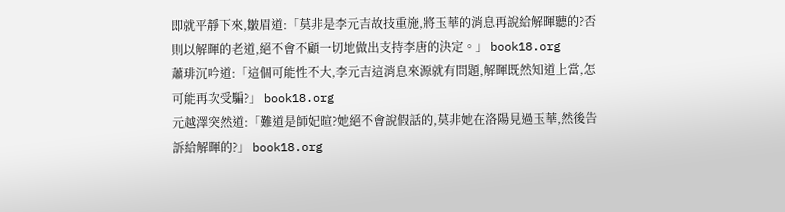即就平靜下來,皺眉道:「莫非是李元吉故技重施,將玉華的消息再說給解暉聽的?否則以解暉的老道,絕不會不顧一切地做出支持李唐的決定。」 book18.org
蕭琲沉吟道:「這個可能性不大,李元吉這消息來源就有問題,解暉既然知道上當,怎可能再次受騙?」 book18.org
元越澤突然道:「難道是師妃暄?她絕不會說假話的,莫非她在洛陽見過玉華,然後告訴給解暉的?」 book18.org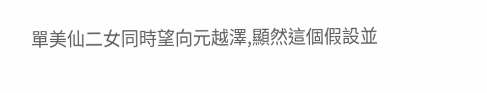單美仙二女同時望向元越澤,顯然這個假設並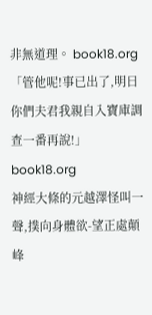非無道理。 book18.org
「管他呢!事已出了,明日你們夫君我親自入寶庫調查一番再說!」 book18.org
神經大條的元越澤怪叫一聲,撲向身體欲-望正處顛峰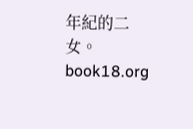年紀的二女。book18.org